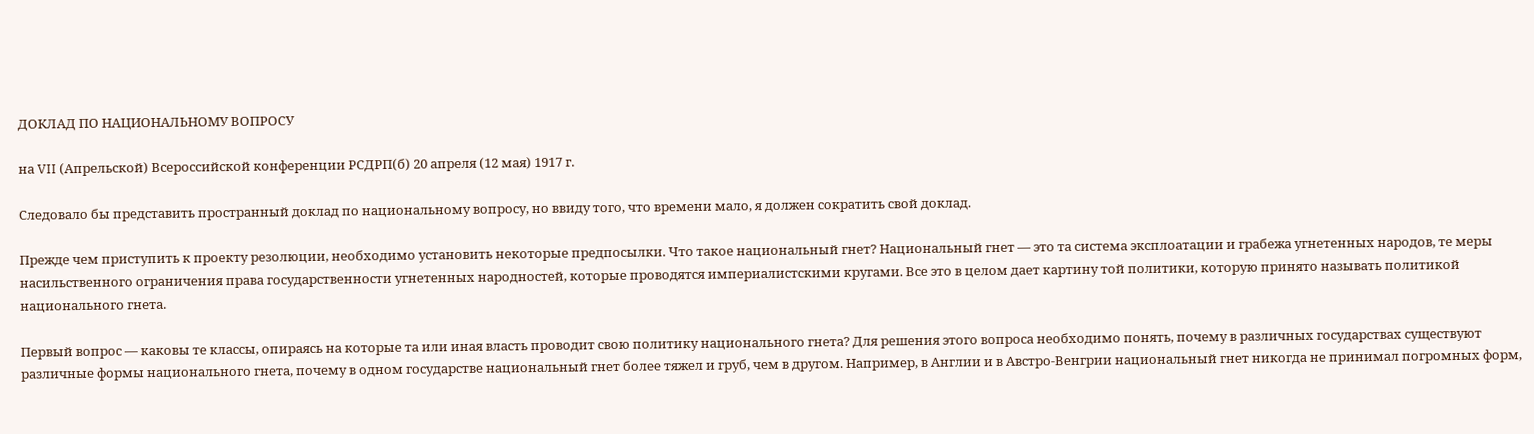ДОКЛАД ПО НАЦИОНАЛЬНОМУ ВОПРОСУ

на VII (Апрельской) Всероссийской конференции РСДРП(б) 20 апреля (12 мая) 1917 г.

Следовало бы представить пространный доклад по национальному вопросу, но ввиду того, что времени мало, я должен сократить свой доклад.

Прежде чем приступить к проекту резолюции, необходимо установить некоторые предпосылки. Что такое национальный гнет? Национальный гнет — это та система эксплоатации и грабежа угнетенных народов, те меры насильственного ограничения права государственности угнетенных народностей, которые проводятся империалистскими кругами. Все это в целом дает картину той политики, которую принято называть политикой национального гнета.

Первый вопрос — каковы те классы, опираясь на которые та или иная власть проводит свою политику национального гнета? Для решения этого вопроса необходимо понять, почему в различных государствах существуют различные формы национального гнета, почему в одном государстве национальный гнет более тяжел и груб, чем в другом. Например, в Англии и в Австро-Венгрии национальный гнет никогда не принимал погромных форм,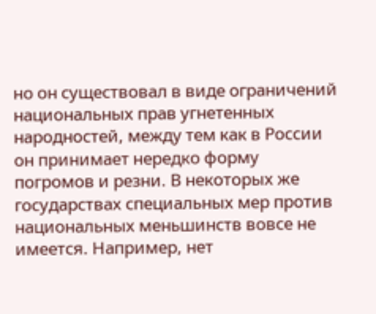но он существовал в виде ограничений национальных прав угнетенных народностей, между тем как в России он принимает нередко форму погромов и резни. В некоторых же государствах специальных мер против национальных меньшинств вовсе не имеется. Например, нет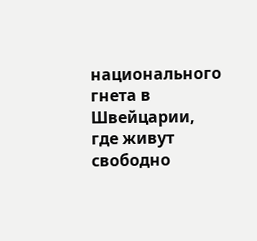национального гнета в Швейцарии, где живут свободно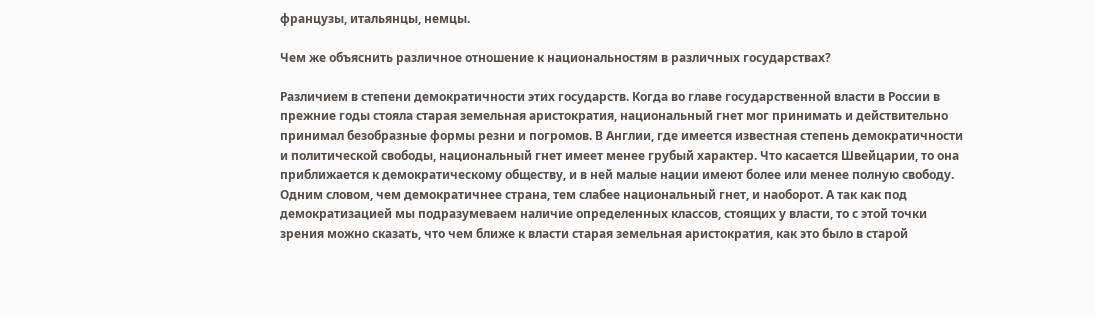французы, итальянцы, немцы.

Чем же объяснить различное отношение к национальностям в различных государствах?

Различием в степени демократичности этих государств. Когда во главе государственной власти в России в прежние годы стояла старая земельная аристократия, национальный гнет мог принимать и действительно принимал безобразные формы резни и погромов. В Англии, где имеется известная степень демократичности и политической свободы, национальный гнет имеет менее грубый характер. Что касается Швейцарии, то она приближается к демократическому обществу, и в ней малые нации имеют более или менее полную свободу. Одним словом, чем демократичнее страна, тем слабее национальный гнет, и наоборот. А так как под демократизацией мы подразумеваем наличие определенных классов, стоящих у власти, то с этой точки зрения можно сказать, что чем ближе к власти старая земельная аристократия, как это было в старой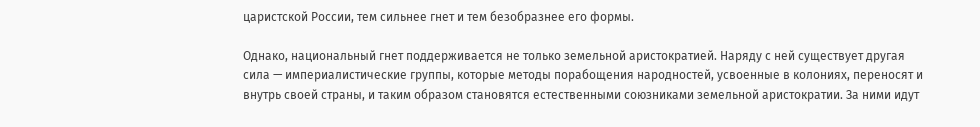царистской России, тем сильнее гнет и тем безобразнее его формы.

Однако, национальный гнет поддерживается не только земельной аристократией. Наряду с ней существует другая сила — империалистические группы, которые методы порабощения народностей, усвоенные в колониях, переносят и внутрь своей страны, и таким образом становятся естественными союзниками земельной аристократии. За ними идут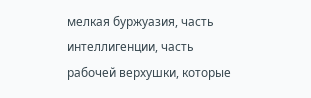мелкая буржуазия, часть интеллигенции, часть рабочей верхушки, которые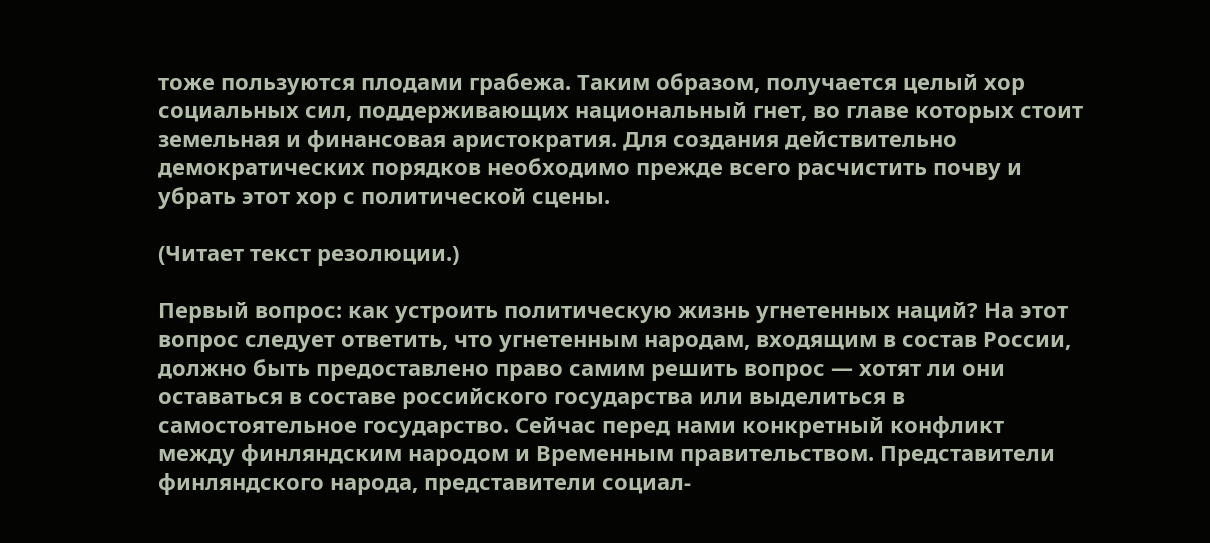тоже пользуются плодами грабежа. Таким образом, получается целый хор социальных сил, поддерживающих национальный гнет, во главе которых стоит земельная и финансовая аристократия. Для создания действительно демократических порядков необходимо прежде всего расчистить почву и убрать этот хор с политической сцены.

(Читает текст резолюции.)

Первый вопрос: как устроить политическую жизнь угнетенных наций? На этот вопрос следует ответить, что угнетенным народам, входящим в состав России, должно быть предоставлено право самим решить вопрос — хотят ли они оставаться в составе российского государства или выделиться в самостоятельное государство. Сейчас перед нами конкретный конфликт между финляндским народом и Временным правительством. Представители финляндского народа, представители социал-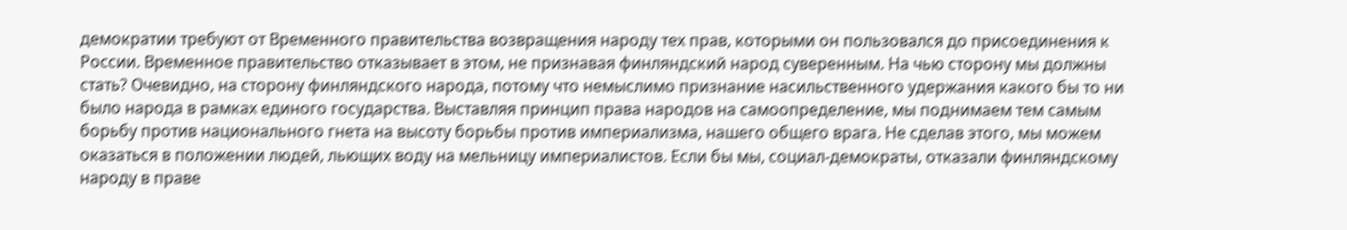демократии требуют от Временного правительства возвращения народу тех прав, которыми он пользовался до присоединения к России. Временное правительство отказывает в этом, не признавая финляндский народ суверенным. На чью сторону мы должны стать? Очевидно, на сторону финляндского народа, потому что немыслимо признание насильственного удержания какого бы то ни было народа в рамках единого государства. Выставляя принцип права народов на самоопределение, мы поднимаем тем самым борьбу против национального гнета на высоту борьбы против империализма, нашего общего врага. Не сделав этого, мы можем оказаться в положении людей, льющих воду на мельницу империалистов. Если бы мы, социал-демократы, отказали финляндскому народу в праве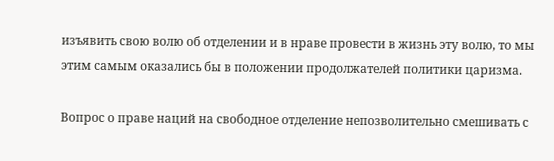изъявить свою волю об отделении и в нраве провести в жизнь эту волю, то мы этим самым оказались бы в положении продолжателей политики царизма.

Вопрос о праве наций на свободное отделение непозволительно смешивать с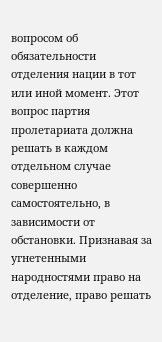вопросом об обязательности отделения нации в тот или иной момент. Этот вопрос партия пролетариата должна решать в каждом отдельном случае совершенно самостоятельно, в зависимости от обстановки. Признавая за угнетенными народностями право на отделение, право решать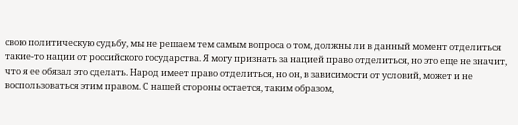свою политическую судьбу, мы не решаем тем самым вопроса о том, должны ли в данный момент отделиться такие-то нации от российского государства. Я могу признать за нацией право отделиться, но это еще не значит, что я ее обязал это сделать. Народ имеет право отделиться, но он, в зависимости от условий, может и не воспользоваться этим правом. С нашей стороны остается, таким образом,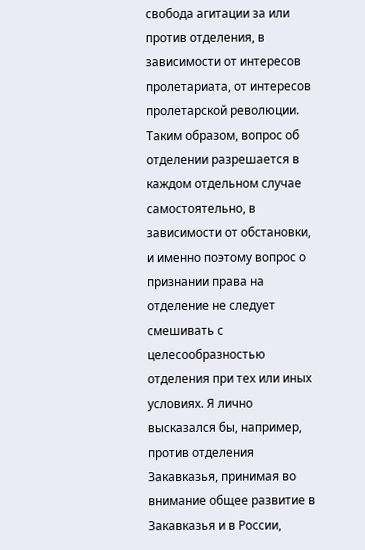свобода агитации за или против отделения, в зависимости от интересов пролетариата, от интересов пролетарской революции. Таким образом, вопрос об отделении разрешается в каждом отдельном случае самостоятельно, в зависимости от обстановки, и именно поэтому вопрос о признании права на отделение не следует смешивать с целесообразностью отделения при тех или иных условиях. Я лично высказался бы, например, против отделения Закавказья, принимая во внимание общее развитие в Закавказья и в России,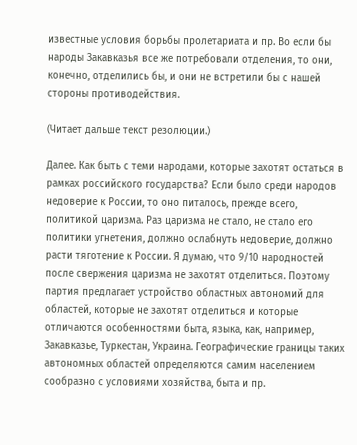известные условия борьбы пролетариата и пр. Во если бы народы Закавказья все же потребовали отделения, то они, конечно, отделились бы, и они не встретили бы с нашей стороны противодействия.

(Читает дальше текст резолюции.)

Далее. Как быть с теми народами, которые захотят остаться в рамках российского государства? Если было среди народов недоверие к России, то оно питалось, прежде всего, политикой царизма. Раз царизма не стало, не стало его политики угнетения, должно ослабнуть недоверие, должно расти тяготение к России. Я думаю, что 9/10 народностей после свержения царизма не захотят отделиться. Поэтому партия предлагает устройство областных автономий для областей, которые не захотят отделиться и которые отличаются особенностями быта, языка, как, например, Закавказье, Туркестан, Украина. Географические границы таких автономных областей определяются самим населением сообразно с условиями хозяйства, быта и пр.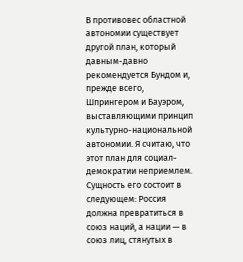В противовес областной автономии существует другой план, который давным-давно рекомендуется Бундом и, прежде всего, Шпрингером и Бауэром, выставляющими принцип культурно-национальной автономии. Я считаю, что этот план для социал-демократии неприемлем. Сущность его состоит в следующем: Россия должна превратиться в союз наций, а нации — в союз лиц, стянутых в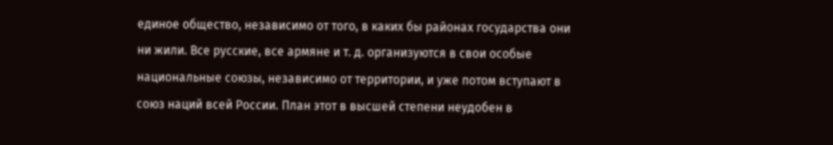единое общество, независимо от того, в каких бы районах государства они ни жили. Все русские, все армяне и т. д. организуются в свои особые национальные союзы, независимо от территории, и уже потом вступают в союз наций всей России. План этот в высшей степени неудобен в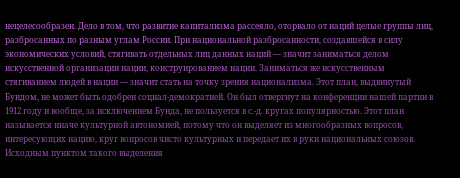нецелесообразен. Дело в том, что развитие капитализма рассеяло, оторвало от наций целые группы лиц, разбросанных по разным углам России. При национальной разбросанности, создавшейся в силу экономических условий, стягивать отдельных лиц данных наций — значит заниматься делом искусственной организации нации, конструированием нации. Заниматься же искусственным стягиванием людей в нации — значит стать на точку зрения национализма. Этот план, выдвинутый Бундом, не может быть одобрен социал-демократией. Он был отвергнут на конференции нашей партии в 1912 году и вообще, за исключением Бунда, не пользуется в с.-д. кругах популярностью. Этот план называется иначе культурной автономией, потому что он выделяет из многообразных вопросов, интересующих нацию, круг вопросов чисто культурных и передает их в руки национальных союзов. Исходным пунктом такого выделения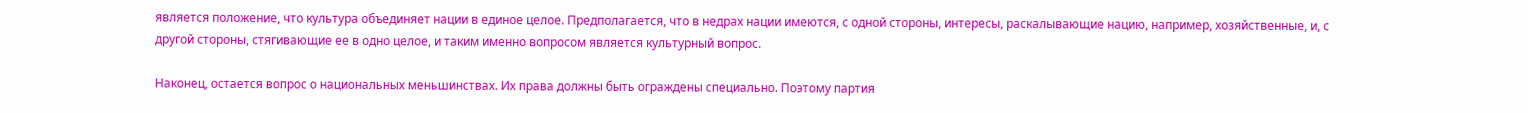является положение, что культура объединяет нации в единое целое. Предполагается, что в недрах нации имеются, с одной стороны, интересы, раскалывающие нацию, например, хозяйственные, и, с другой стороны, стягивающие ее в одно целое, и таким именно вопросом является культурный вопрос.

Наконец, остается вопрос о национальных меньшинствах. Их права должны быть ограждены специально. Поэтому партия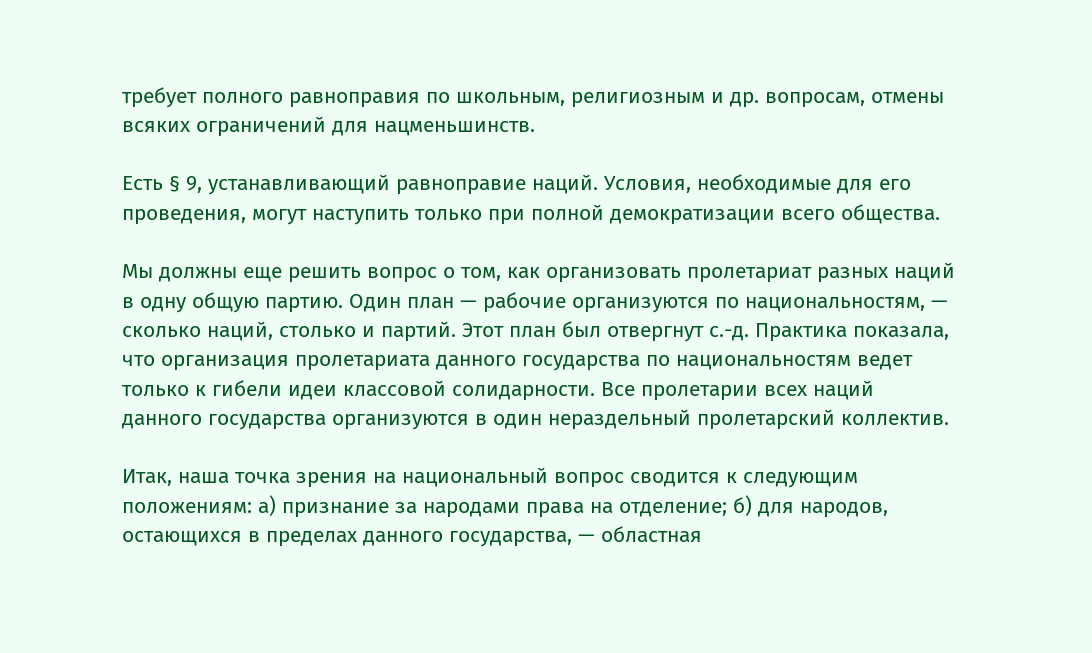требует полного равноправия по школьным, религиозным и др. вопросам, отмены всяких ограничений для нацменьшинств.

Есть § 9, устанавливающий равноправие наций. Условия, необходимые для его проведения, могут наступить только при полной демократизации всего общества.

Мы должны еще решить вопрос о том, как организовать пролетариат разных наций в одну общую партию. Один план — рабочие организуются по национальностям, — сколько наций, столько и партий. Этот план был отвергнут с.-д. Практика показала, что организация пролетариата данного государства по национальностям ведет только к гибели идеи классовой солидарности. Все пролетарии всех наций данного государства организуются в один нераздельный пролетарский коллектив.

Итак, наша точка зрения на национальный вопрос сводится к следующим положениям: а) признание за народами права на отделение; б) для народов, остающихся в пределах данного государства, — областная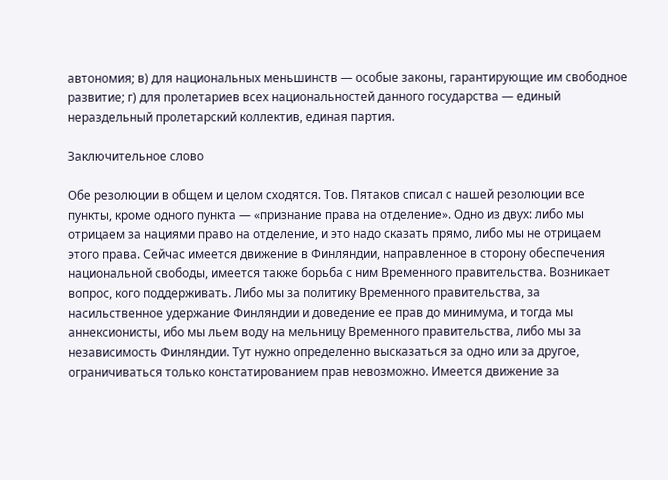автономия; в) для национальных меньшинств — особые законы, гарантирующие им свободное развитие; г) для пролетариев всех национальностей данного государства — единый нераздельный пролетарский коллектив, единая партия.

Заключительное слово

Обе резолюции в общем и целом сходятся. Тов. Пятаков списал с нашей резолюции все пункты, кроме одного пункта — «признание права на отделение». Одно из двух: либо мы отрицаем за нациями право на отделение, и это надо сказать прямо, либо мы не отрицаем этого права. Сейчас имеется движение в Финляндии, направленное в сторону обеспечения национальной свободы, имеется также борьба с ним Временного правительства. Возникает вопрос, кого поддерживать. Либо мы за политику Временного правительства, за насильственное удержание Финляндии и доведение ее прав до минимума, и тогда мы аннексионисты, ибо мы льем воду на мельницу Временного правительства, либо мы за независимость Финляндии. Тут нужно определенно высказаться за одно или за другое, ограничиваться только констатированием прав невозможно. Имеется движение за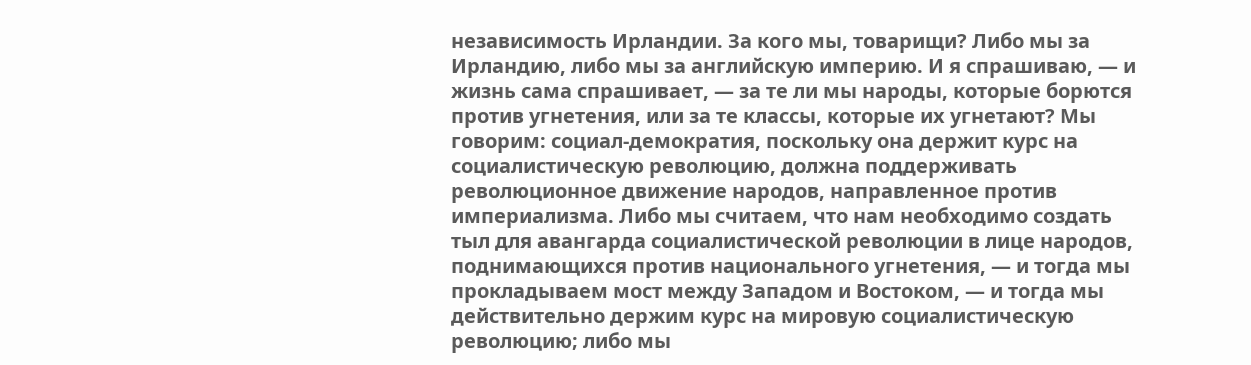независимость Ирландии. За кого мы, товарищи? Либо мы за Ирландию, либо мы за английскую империю. И я спрашиваю, — и жизнь сама спрашивает, — за те ли мы народы, которые борются против угнетения, или за те классы, которые их угнетают? Мы говорим: социал-демократия, поскольку она держит курс на социалистическую революцию, должна поддерживать революционное движение народов, направленное против империализма. Либо мы считаем, что нам необходимо создать тыл для авангарда социалистической революции в лице народов, поднимающихся против национального угнетения, — и тогда мы прокладываем мост между Западом и Востоком, — и тогда мы действительно держим курс на мировую социалистическую революцию; либо мы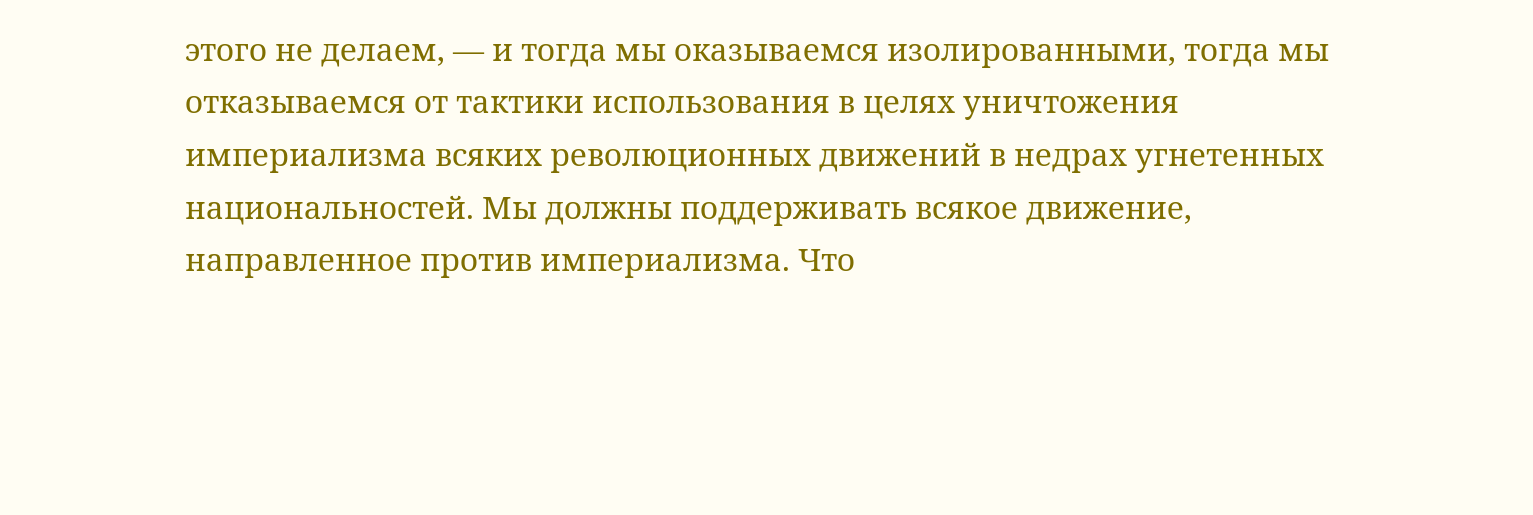этого не делаем, — и тогда мы оказываемся изолированными, тогда мы отказываемся от тактики использования в целях уничтожения империализма всяких революционных движений в недрах угнетенных национальностей. Мы должны поддерживать всякое движение, направленное против империализма. Что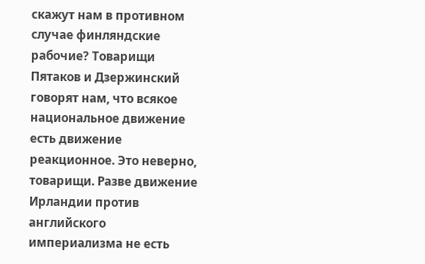скажут нам в противном случае финляндские рабочие? Товарищи Пятаков и Дзержинский говорят нам, что всякое национальное движение есть движение реакционное. Это неверно, товарищи. Разве движение Ирландии против английского империализма не есть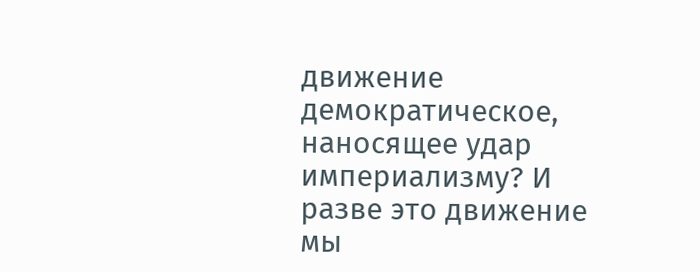движение демократическое, наносящее удар империализму? И разве это движение мы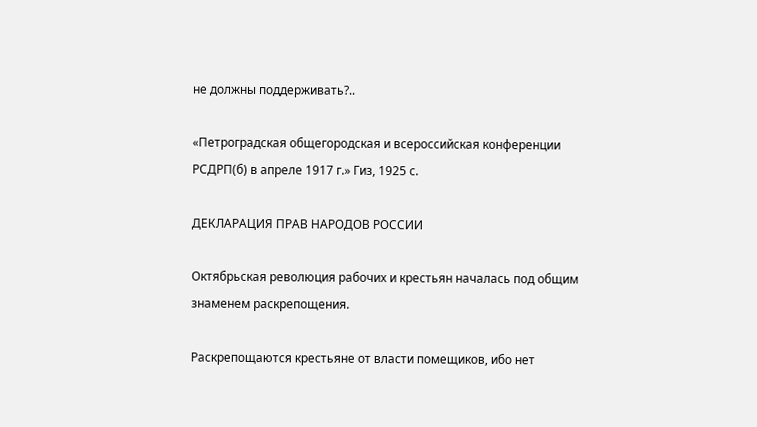не должны поддерживать?..

«Петроградская общегородская и всероссийская конференции РСДРП(б) в апреле 1917 г.» Гиз, 1925 с.

ДЕКЛАРАЦИЯ ПРАВ НАРОДОВ РОССИИ

Октябрьская революция рабочих и крестьян началась под общим знаменем раскрепощения.

Раскрепощаются крестьяне от власти помещиков, ибо нет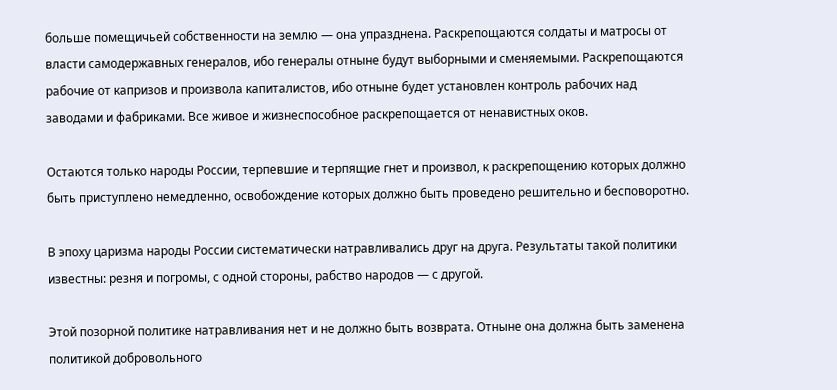больше помещичьей собственности на землю — она упразднена. Раскрепощаются солдаты и матросы от власти самодержавных генералов, ибо генералы отныне будут выборными и сменяемыми. Раскрепощаются рабочие от капризов и произвола капиталистов, ибо отныне будет установлен контроль рабочих над заводами и фабриками. Все живое и жизнеспособное раскрепощается от ненавистных оков.

Остаются только народы России, терпевшие и терпящие гнет и произвол, к раскрепощению которых должно быть приступлено немедленно, освобождение которых должно быть проведено решительно и бесповоротно.

В эпоху царизма народы России систематически натравливались друг на друга. Результаты такой политики известны: резня и погромы, с одной стороны, рабство народов — с другой.

Этой позорной политике натравливания нет и не должно быть возврата. Отныне она должна быть заменена политикой добровольного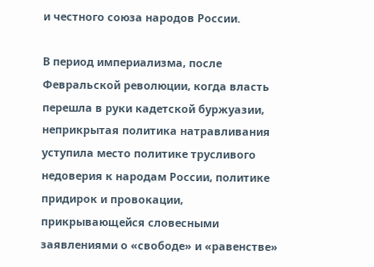и честного союза народов России.

В период империализма, после Февральской революции, когда власть перешла в руки кадетской буржуазии, неприкрытая политика натравливания уступила место политике трусливого недоверия к народам России, политике придирок и провокации, прикрывающейся словесными заявлениями о «свободе» и «равенстве»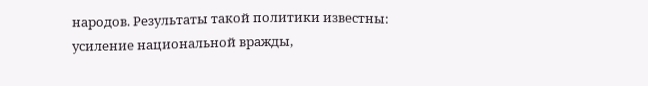народов. Результаты такой политики известны: усиление национальной вражды,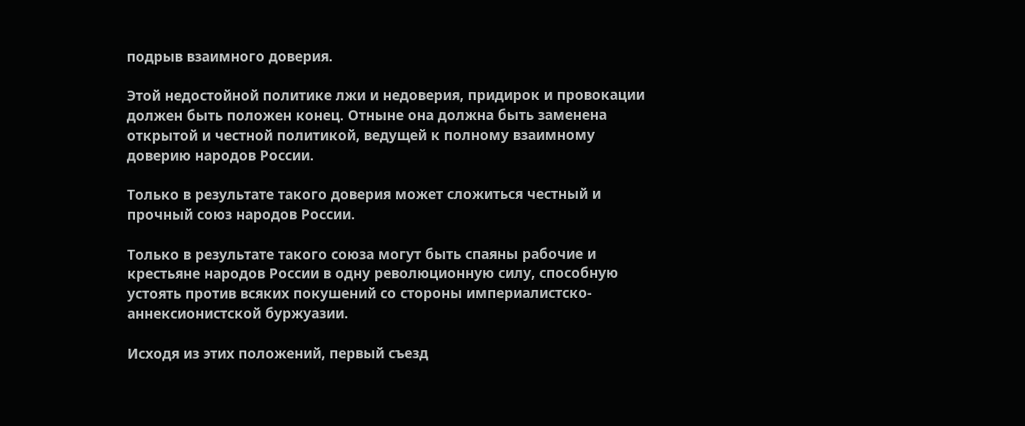подрыв взаимного доверия.

Этой недостойной политике лжи и недоверия, придирок и провокации должен быть положен конец. Отныне она должна быть заменена открытой и честной политикой, ведущей к полному взаимному доверию народов России.

Только в результате такого доверия может сложиться честный и прочный союз народов России.

Только в результате такого союза могут быть спаяны рабочие и крестьяне народов России в одну революционную силу, способную устоять против всяких покушений со стороны империалистско-аннексионистской буржуазии.

Исходя из этих положений, первый съезд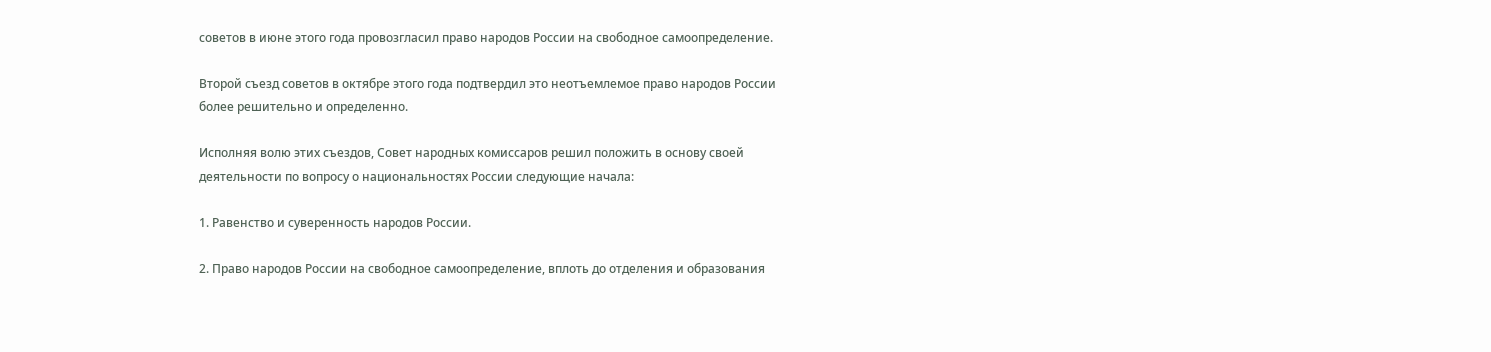советов в июне этого года провозгласил право народов России на свободное самоопределение.

Второй съезд советов в октябре этого года подтвердил это неотъемлемое право народов России более решительно и определенно.

Исполняя волю этих съездов, Совет народных комиссаров решил положить в основу своей деятельности по вопросу о национальностях России следующие начала:

1. Равенство и суверенность народов России.

2. Право народов России на свободное самоопределение, вплоть до отделения и образования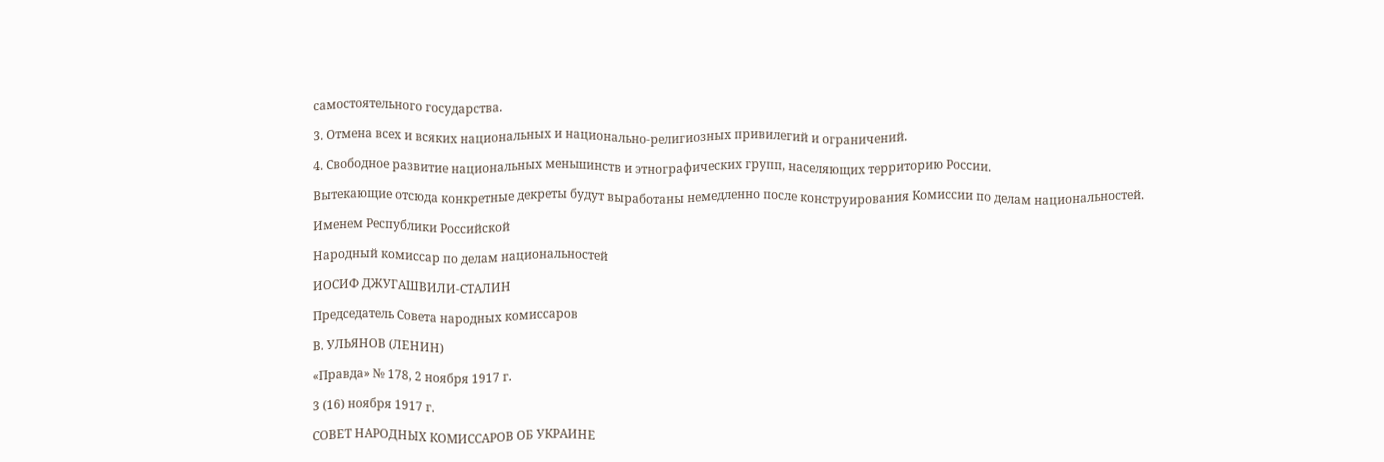самостоятельного государства.

3. Отмена всех и всяких национальных и национально-религиозных привилегий и ограничений.

4. Свободное развитие национальных меньшинств и этнографических групп, населяющих территорию России.

Вытекающие отсюда конкретные декреты будут выработаны немедленно после конструирования Комиссии по делам национальностей.

Именем Республики Российской

Народный комиссар по делам национальностей

ИОСИФ ДЖУГАШВИЛИ-СТАЛИН

Председатель Совета народных комиссаров

В. УЛЬЯНОВ (ЛЕНИН)

«Правда» № 178, 2 ноября 1917 г.

3 (16) ноября 1917 г.

СОВЕТ НАРОДНЫХ КОМИССАРОВ ОБ УКРАИНЕ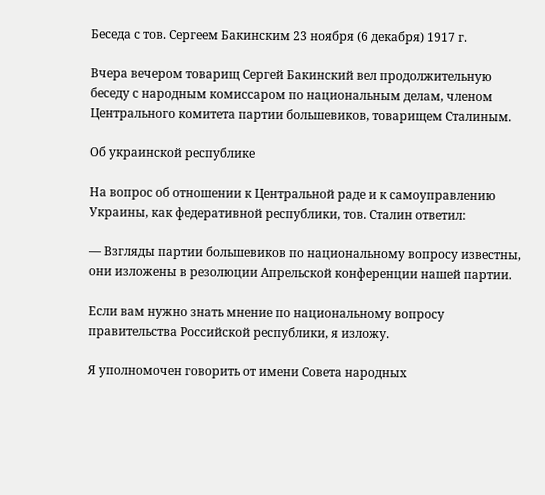Беседа с тов. Сергеем Бакинским 23 ноября (6 декабря) 1917 г.

Вчера вечером товарищ Сергей Бакинский вел продолжительную беседу с народным комиссаром по национальным делам, членом Центрального комитета партии большевиков, товарищем Сталиным.

Об украинской республике

На вопрос об отношении к Центральной раде и к самоуправлению Украины, как федеративной республики, тов. Сталин ответил:

— Взгляды партии большевиков по национальному вопросу известны, они изложены в резолюции Апрельской конференции нашей партии.

Если вам нужно знать мнение по национальному вопросу правительства Российской республики, я изложу.

Я уполномочен говорить от имени Совета народных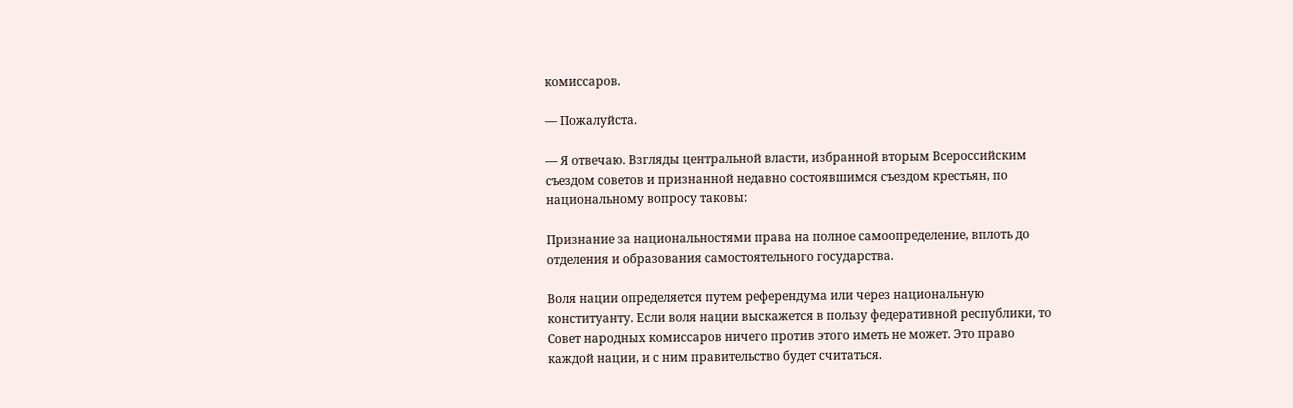комиссаров.

— Пожалуйста.

— Я отвечаю. Взгляды центральной власти, избранной вторым Всероссийским съездом советов и признанной недавно состоявшимся съездом крестьян, по национальному вопросу таковы:

Признание за национальностями права на полное самоопределение, вплоть до отделения и образования самостоятельного государства.

Воля нации определяется путем референдума или через национальную конституанту. Если воля нации выскажется в пользу федеративной республики, то Совет народных комиссаров ничего против этого иметь не может. Это право каждой нации, и с ним правительство будет считаться.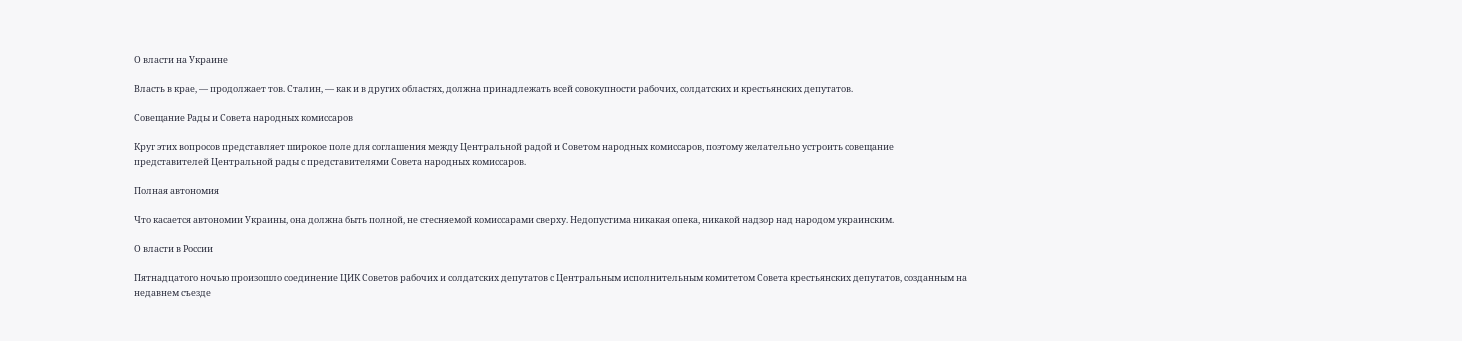О власти на Украине

Власть в крае, — продолжает тов. Сталин, — как и в других областях, должна принадлежать всей совокупности рабочих, солдатских и крестьянских депутатов.

Совещание Рады и Совета народных комиссаров

Круг этих вопросов представляет широкое поле для соглашения между Центральной радой и Советом народных комиссаров, поэтому желательно устроить совещание представителей Центральной рады с представителями Совета народных комиссаров.

Полная автономия

Что касается автономии Украины, она должна быть полной, не стесняемой комиссарами сверху. Недопустима никакая опека, никакой надзор над народом украинским.

О власти в России

Пятнадцатого ночью произошло соединение ЦИК Советов рабочих и солдатских депутатов с Центральным исполнительным комитетом Совета крестьянских депутатов, созданным на недавнем съезде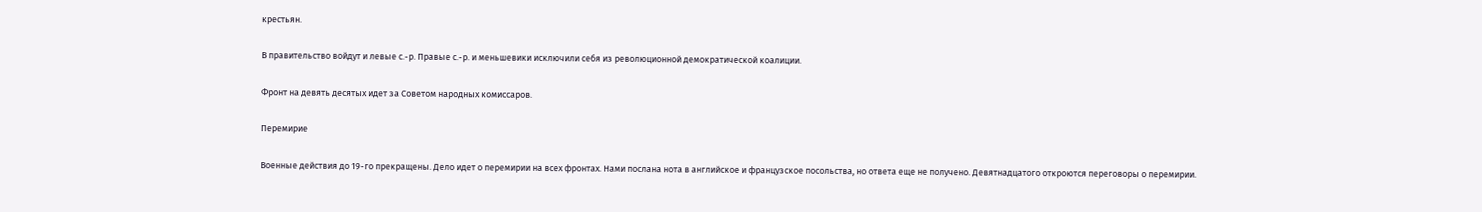крестьян.

В правительство войдут и левые с.-р. Правые с.-р. и меньшевики исключили себя из революционной демократической коалиции.

Фронт на девять десятых идет за Советом народных комиссаров.

Перемирие

Военные действия до 19-го прекращены. Дело идет о перемирии на всех фронтах. Нами послана нота в английское и французское посольства, но ответа еще не получено. Девятнадцатого откроются переговоры о перемирии.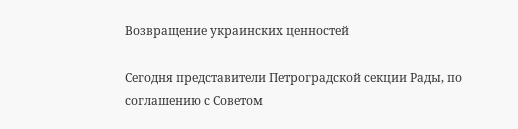Возвращение украинских ценностей

Сегодня представители Петроградской секции Рады, по соглашению с Советом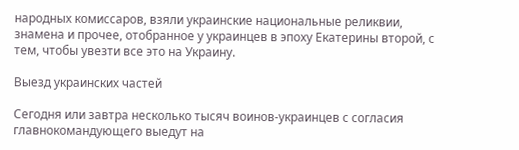народных комиссаров, взяли украинские национальные реликвии, знамена и прочее, отобранное у украинцев в эпоху Екатерины второй, с тем, чтобы увезти все это на Украину.

Выезд украинских частей

Сегодня или завтра несколько тысяч воинов-украинцев с согласия главнокомандующего выедут на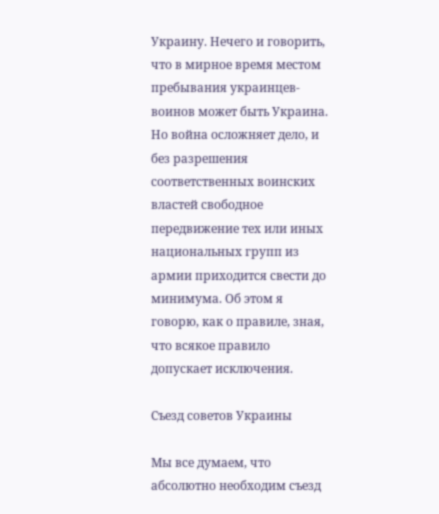Украину. Нечего и говорить, что в мирное время местом пребывания украинцев-воинов может быть Украина. Но война осложняет дело, и без разрешения соответственных воинских властей свободное передвижение тех или иных национальных групп из армии приходится свести до минимума. Об этом я говорю, как о правиле, зная, что всякое правило допускает исключения.

Съезд советов Украины

Мы все думаем, что абсолютно необходим съезд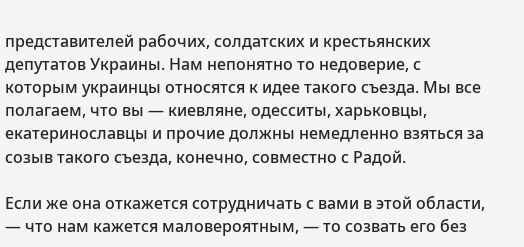представителей рабочих, солдатских и крестьянских депутатов Украины. Нам непонятно то недоверие, с которым украинцы относятся к идее такого съезда. Мы все полагаем, что вы — киевляне, одесситы, харьковцы, екатеринославцы и прочие должны немедленно взяться за созыв такого съезда, конечно, совместно с Радой.

Если же она откажется сотрудничать с вами в этой области, — что нам кажется маловероятным, — то созвать его без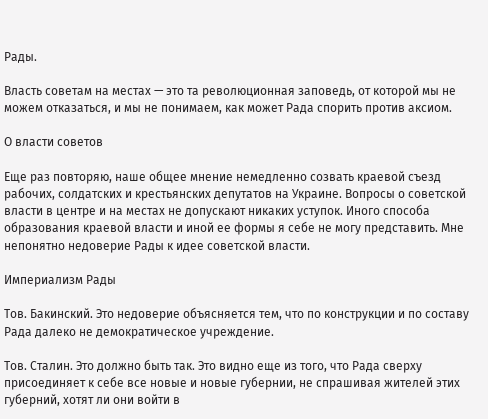Рады.

Власть советам на местах — это та революционная заповедь, от которой мы не можем отказаться, и мы не понимаем, как может Рада спорить против аксиом.

О власти советов

Еще раз повторяю, наше общее мнение немедленно созвать краевой съезд рабочих, солдатских и крестьянских депутатов на Украине. Вопросы о советской власти в центре и на местах не допускают никаких уступок. Иного способа образования краевой власти и иной ее формы я себе не могу представить. Мне непонятно недоверие Рады к идее советской власти.

Империализм Рады

Тов. Бакинский. Это недоверие объясняется тем, что по конструкции и по составу Рада далеко не демократическое учреждение.

Тов. Сталин. Это должно быть так. Это видно еще из того, что Рада сверху присоединяет к себе все новые и новые губернии, не спрашивая жителей этих губерний, хотят ли они войти в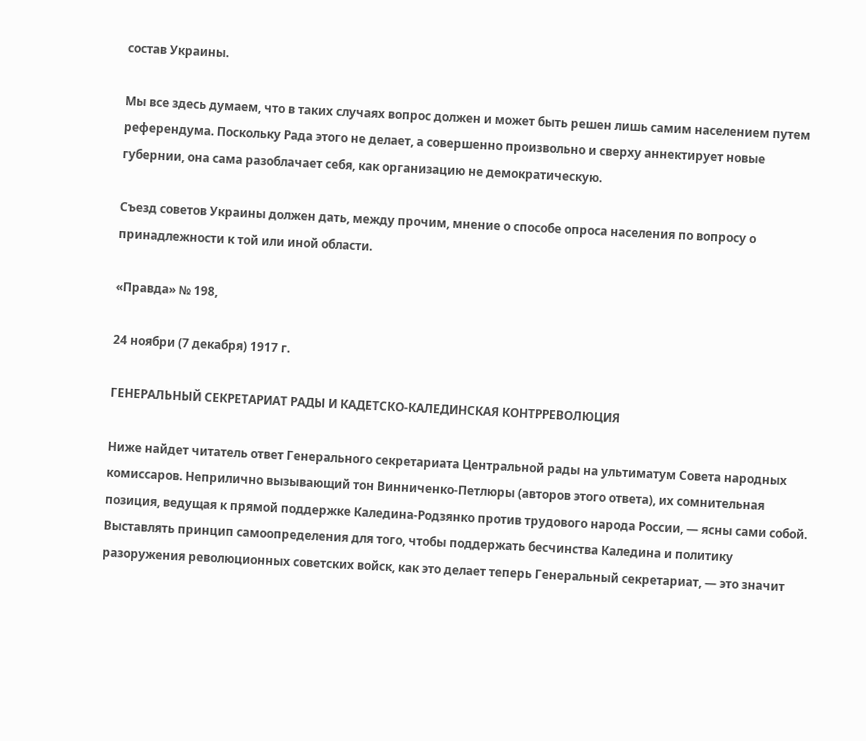состав Украины.

Мы все здесь думаем, что в таких случаях вопрос должен и может быть решен лишь самим населением путем референдума. Поскольку Рада этого не делает, а совершенно произвольно и сверху аннектирует новые губернии, она сама разоблачает себя, как организацию не демократическую.

Съезд советов Украины должен дать, между прочим, мнение о способе опроса населения по вопросу о принадлежности к той или иной области.

«Правда» № 198,

24 ноябри (7 декабря) 1917 г.

ГЕНЕРАЛЬНЫЙ СЕКРЕТАРИАТ РАДЫ И КАДЕТСКО-КАЛЕДИНСКАЯ КОНТРРЕВОЛЮЦИЯ

Ниже найдет читатель ответ Генерального секретариата Центральной рады на ультиматум Совета народных комиссаров. Неприлично вызывающий тон Винниченко-Петлюры (авторов этого ответа), их сомнительная позиция, ведущая к прямой поддержке Каледина-Родзянко против трудового народа России, — ясны сами собой. Выставлять принцип самоопределения для того, чтобы поддержать бесчинства Каледина и политику разоружения революционных советских войск, как это делает теперь Генеральный секретариат, — это значит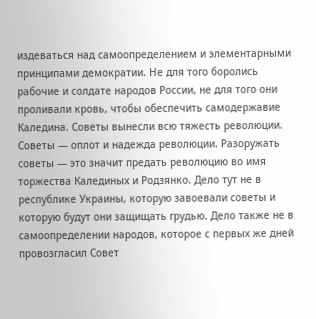издеваться над самоопределением и элементарными принципами демократии. Не для того боролись рабочие и солдате народов России, не для того они проливали кровь, чтобы обеспечить самодержавие Каледина. Советы вынесли всю тяжесть революции. Советы — оплот и надежда революции. Разоружать советы — это значит предать революцию во имя торжества Калединых и Родзянко. Дело тут не в республике Украины, которую завоевали советы и которую будут они защищать грудью. Дело также не в самоопределении народов, которое с первых же дней провозгласил Совет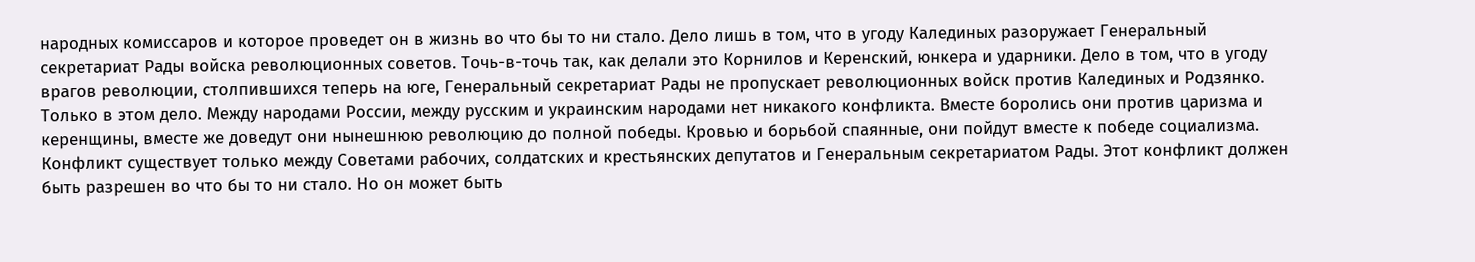народных комиссаров и которое проведет он в жизнь во что бы то ни стало. Дело лишь в том, что в угоду Калединых разоружает Генеральный секретариат Рады войска революционных советов. Точь-в-точь так, как делали это Корнилов и Керенский, юнкера и ударники. Дело в том, что в угоду врагов революции, столпившихся теперь на юге, Генеральный секретариат Рады не пропускает революционных войск против Калединых и Родзянко. Только в этом дело. Между народами России, между русским и украинским народами нет никакого конфликта. Вместе боролись они против царизма и керенщины, вместе же доведут они нынешнюю революцию до полной победы. Кровью и борьбой спаянные, они пойдут вместе к победе социализма. Конфликт существует только между Советами рабочих, солдатских и крестьянских депутатов и Генеральным секретариатом Рады. Этот конфликт должен быть разрешен во что бы то ни стало. Но он может быть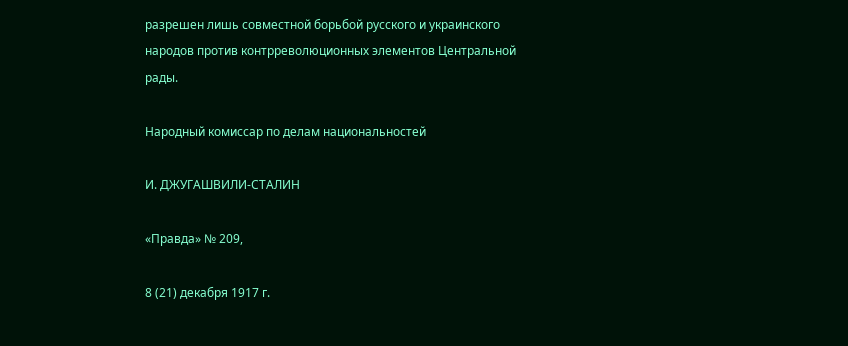разрешен лишь совместной борьбой русского и украинского народов против контрреволюционных элементов Центральной рады.

Народный комиссар по делам национальностей

И. ДЖУГАШВИЛИ-СТАЛИН

«Правда» № 209,

8 (21) декабря 1917 г.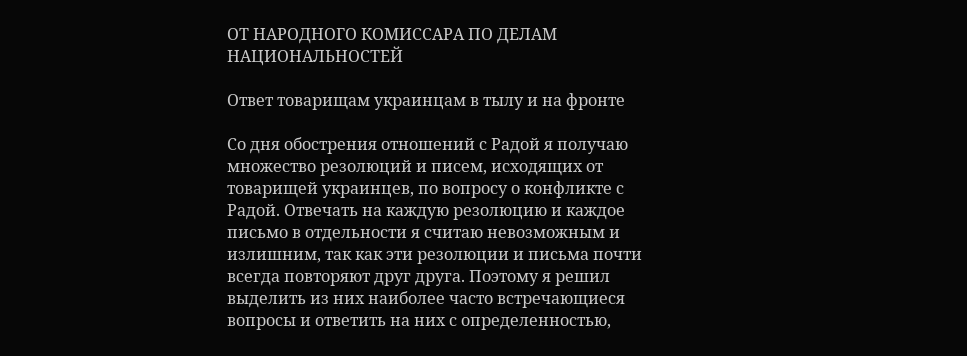ОТ НАРОДНОГО КОМИССАРА ПО ДЕЛАМ НАЦИОНАЛЬНОСТЕЙ

Ответ товарищам украинцам в тылу и на фронте

Со дня обострения отношений с Радой я получаю множество резолюций и писем, исходящих от товарищей украинцев, по вопросу о конфликте с Радой. Отвечать на каждую резолюцию и каждое письмо в отдельности я считаю невозможным и излишним, так как эти резолюции и письма почти всегда повторяют друг друга. Поэтому я решил выделить из них наиболее часто встречающиеся вопросы и ответить на них с определенностью,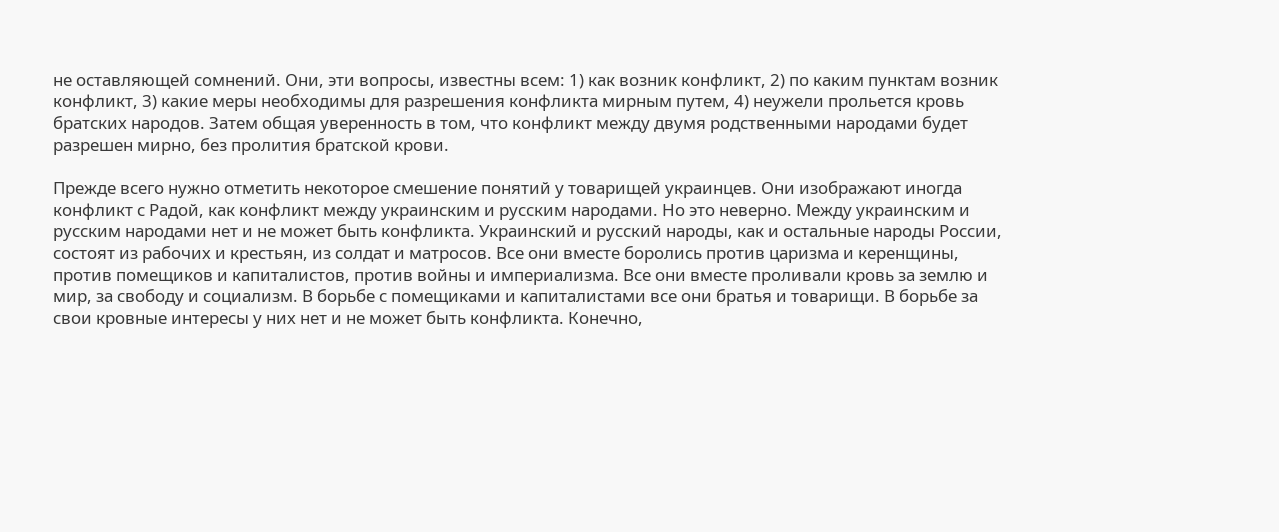не оставляющей сомнений. Они, эти вопросы, известны всем: 1) как возник конфликт, 2) по каким пунктам возник конфликт, 3) какие меры необходимы для разрешения конфликта мирным путем, 4) неужели прольется кровь братских народов. Затем общая уверенность в том, что конфликт между двумя родственными народами будет разрешен мирно, без пролития братской крови.

Прежде всего нужно отметить некоторое смешение понятий у товарищей украинцев. Они изображают иногда конфликт с Радой, как конфликт между украинским и русским народами. Но это неверно. Между украинским и русским народами нет и не может быть конфликта. Украинский и русский народы, как и остальные народы России, состоят из рабочих и крестьян, из солдат и матросов. Все они вместе боролись против царизма и керенщины, против помещиков и капиталистов, против войны и империализма. Все они вместе проливали кровь за землю и мир, за свободу и социализм. В борьбе с помещиками и капиталистами все они братья и товарищи. В борьбе за свои кровные интересы у них нет и не может быть конфликта. Конечно,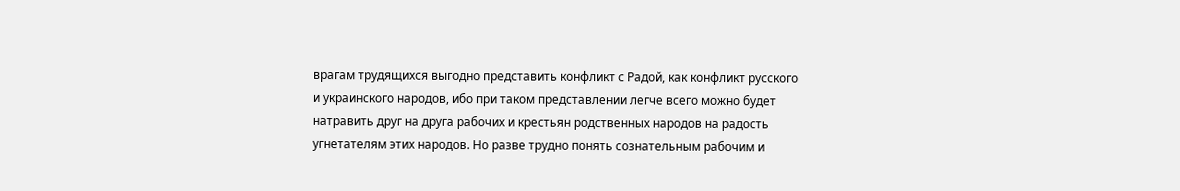врагам трудящихся выгодно представить конфликт с Радой, как конфликт русского и украинского народов, ибо при таком представлении легче всего можно будет натравить друг на друга рабочих и крестьян родственных народов на радость угнетателям этих народов. Но разве трудно понять сознательным рабочим и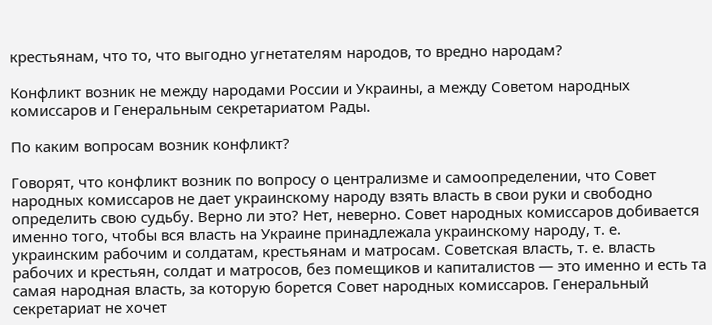крестьянам, что то, что выгодно угнетателям народов, то вредно народам?

Конфликт возник не между народами России и Украины, а между Советом народных комиссаров и Генеральным секретариатом Рады.

По каким вопросам возник конфликт?

Говорят, что конфликт возник по вопросу о централизме и самоопределении, что Совет народных комиссаров не дает украинскому народу взять власть в свои руки и свободно определить свою судьбу. Верно ли это? Нет, неверно. Совет народных комиссаров добивается именно того, чтобы вся власть на Украине принадлежала украинскому народу, т. е. украинским рабочим и солдатам, крестьянам и матросам. Советская власть, т. е. власть рабочих и крестьян, солдат и матросов, без помещиков и капиталистов — это именно и есть та самая народная власть, за которую борется Совет народных комиссаров. Генеральный секретариат не хочет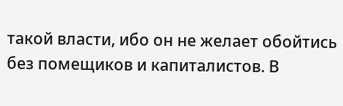такой власти, ибо он не желает обойтись без помещиков и капиталистов. В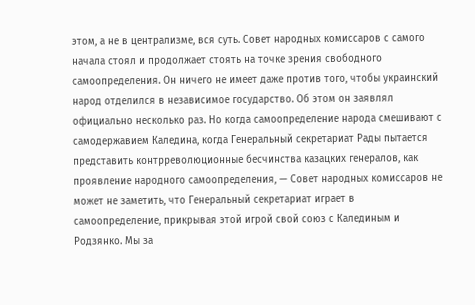этом, а не в централизме, вся суть. Совет народных комиссаров с самого начала стоял и продолжает стоять на точке зрения свободного самоопределения. Он ничего не имеет даже против того, чтобы украинский народ отделился в независимое государство. Об этом он заявлял официально несколько раз. Но когда самоопределение народа смешивают с самодержавием Каледина, когда Генеральный секретариат Рады пытается представить контрреволюционные бесчинства казацких генералов, как проявление народного самоопределения, — Совет народных комиссаров не может не заметить, что Генеральный секретариат играет в самоопределение, прикрывая этой игрой свой союз с Калединым и Родзянко. Мы за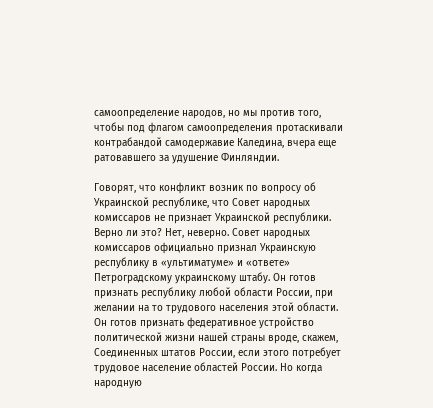самоопределение народов, но мы против того, чтобы под флагом самоопределения протаскивали контрабандой самодержавие Каледина, вчера еще ратовавшего за удушение Финляндии.

Говорят, что конфликт возник по вопросу об Украинской республике, что Совет народных комиссаров не признает Украинской республики. Верно ли это? Нет, неверно. Совет народных комиссаров официально признал Украинскую республику в «ультиматуме» и «ответе» Петроградскому украинскому штабу. Он готов признать республику любой области России, при желании на то трудового населения этой области. Он готов признать федеративное устройство политической жизни нашей страны вроде, скажем, Соединенных штатов России, если этого потребует трудовое население областей России. Но когда народную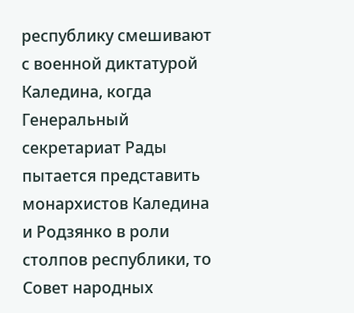республику смешивают с военной диктатурой Каледина, когда Генеральный секретариат Рады пытается представить монархистов Каледина и Родзянко в роли столпов республики, то Совет народных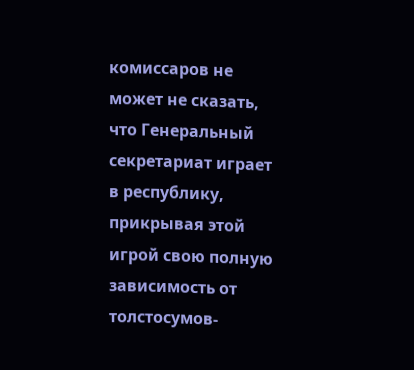комиссаров не может не сказать, что Генеральный секретариат играет в республику, прикрывая этой игрой свою полную зависимость от толстосумов-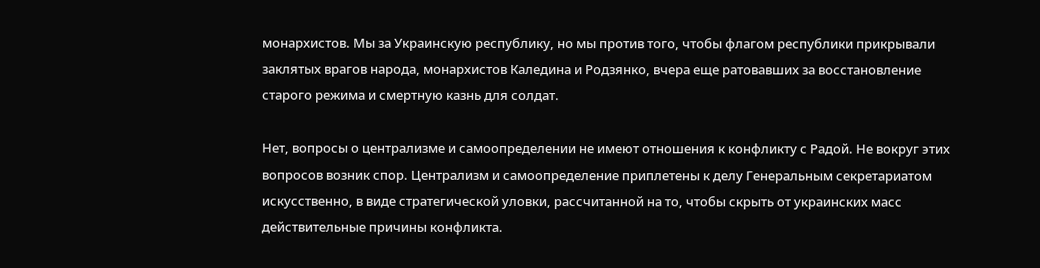монархистов. Мы за Украинскую республику, но мы против того, чтобы флагом республики прикрывали заклятых врагов народа, монархистов Каледина и Родзянко, вчера еще ратовавших за восстановление старого режима и смертную казнь для солдат.

Нет, вопросы о централизме и самоопределении не имеют отношения к конфликту с Радой. Не вокруг этих вопросов возник спор. Централизм и самоопределение приплетены к делу Генеральным секретариатом искусственно, в виде стратегической уловки, рассчитанной на то, чтобы скрыть от украинских масс действительные причины конфликта.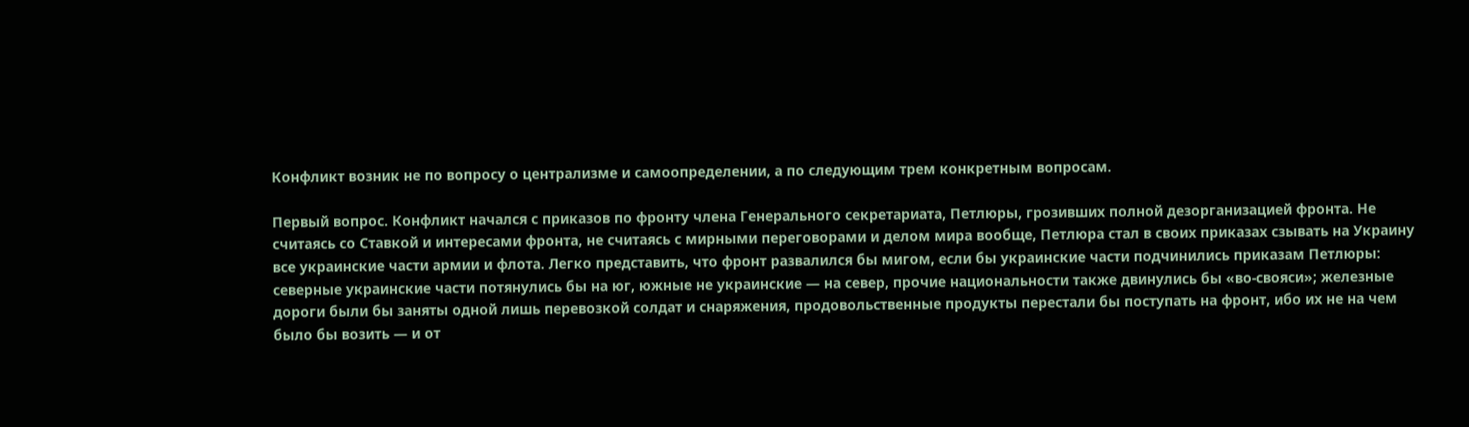Конфликт возник не по вопросу о централизме и самоопределении, а по следующим трем конкретным вопросам.

Первый вопрос. Конфликт начался с приказов по фронту члена Генерального секретариата, Петлюры, грозивших полной дезорганизацией фронта. Не считаясь со Ставкой и интересами фронта, не считаясь с мирными переговорами и делом мира вообще, Петлюра стал в своих приказах сзывать на Украину все украинские части армии и флота. Легко представить, что фронт развалился бы мигом, если бы украинские части подчинились приказам Петлюры: северные украинские части потянулись бы на юг, южные не украинские — на север, прочие национальности также двинулись бы «во-свояси»; железные дороги были бы заняты одной лишь перевозкой солдат и снаряжения, продовольственные продукты перестали бы поступать на фронт, ибо их не на чем было бы возить — и от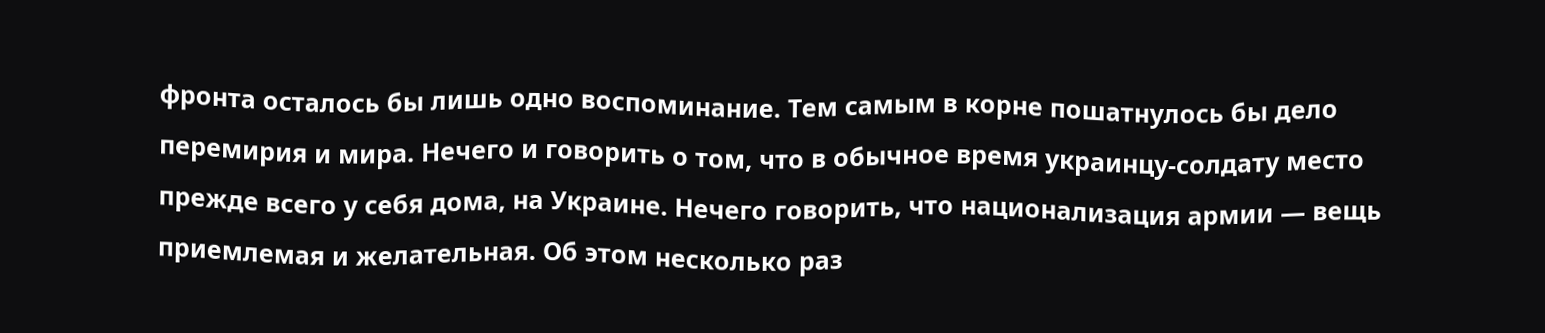фронта осталось бы лишь одно воспоминание. Тем самым в корне пошатнулось бы дело перемирия и мира. Нечего и говорить о том, что в обычное время украинцу-солдату место прежде всего у себя дома, на Украине. Нечего говорить, что национализация армии — вещь приемлемая и желательная. Об этом несколько раз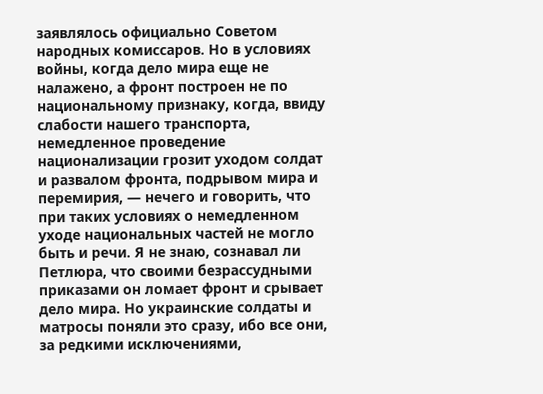заявлялось официально Советом народных комиссаров. Но в условиях войны, когда дело мира еще не налажено, а фронт построен не по национальному признаку, когда, ввиду слабости нашего транспорта, немедленное проведение национализации грозит уходом солдат и развалом фронта, подрывом мира и перемирия, — нечего и говорить, что при таких условиях о немедленном уходе национальных частей не могло быть и речи. Я не знаю, сознавал ли Петлюра, что своими безрассудными приказами он ломает фронт и срывает дело мира. Но украинские солдаты и матросы поняли это сразу, ибо все они, за редкими исключениями,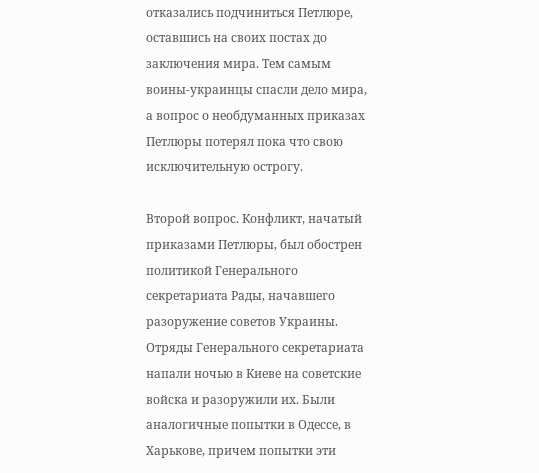отказались подчиниться Петлюре, оставшись на своих постах до заключения мира. Тем самым воины-украинцы спасли дело мира, а вопрос о необдуманных приказах Петлюры потерял пока что свою исключительную острогу.

Второй вопрос. Конфликт, начатый приказами Петлюры, был обострен политикой Генерального секретариата Рады, начавшего разоружение советов Украины. Отряды Генерального секретариата напали ночью в Киеве на советские войска и разоружили их. Были аналогичные попытки в Одессе, в Харькове, причем попытки эти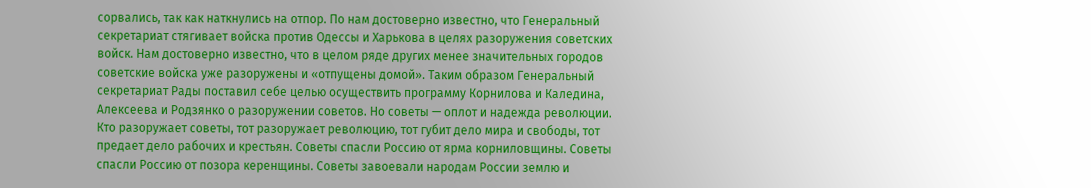сорвались, так как наткнулись на отпор. По нам достоверно известно, что Генеральный секретариат стягивает войска против Одессы и Харькова в целях разоружения советских войск. Нам достоверно известно, что в целом ряде других менее значительных городов советские войска уже разоружены и «отпущены домой». Таким образом Генеральный секретариат Рады поставил себе целью осуществить программу Корнилова и Каледина, Алексеева и Родзянко о разоружении советов. Но советы — оплот и надежда революции. Кто разоружает советы, тот разоружает революцию, тот губит дело мира и свободы, тот предает дело рабочих и крестьян. Советы спасли Россию от ярма корниловщины. Советы спасли Россию от позора керенщины. Советы завоевали народам России землю и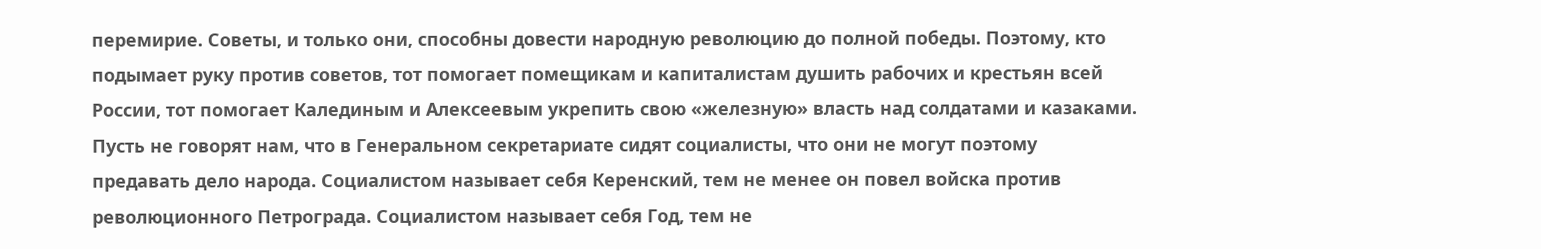перемирие. Советы, и только они, способны довести народную революцию до полной победы. Поэтому, кто подымает руку против советов, тот помогает помещикам и капиталистам душить рабочих и крестьян всей России, тот помогает Калединым и Алексеевым укрепить свою «железную» власть над солдатами и казаками. Пусть не говорят нам, что в Генеральном секретариате сидят социалисты, что они не могут поэтому предавать дело народа. Социалистом называет себя Керенский, тем не менее он повел войска против революционного Петрограда. Социалистом называет себя Год, тем не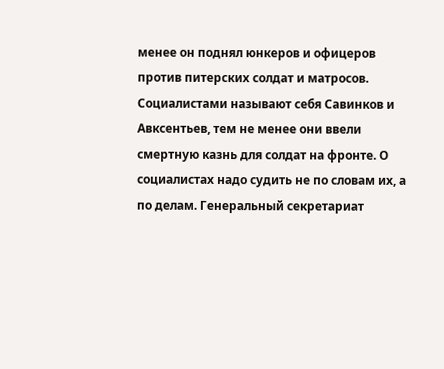менее он поднял юнкеров и офицеров против питерских солдат и матросов. Социалистами называют себя Савинков и Авксентьев, тем не менее они ввели смертную казнь для солдат на фронте. О социалистах надо судить не по словам их, а по делам. Генеральный секретариат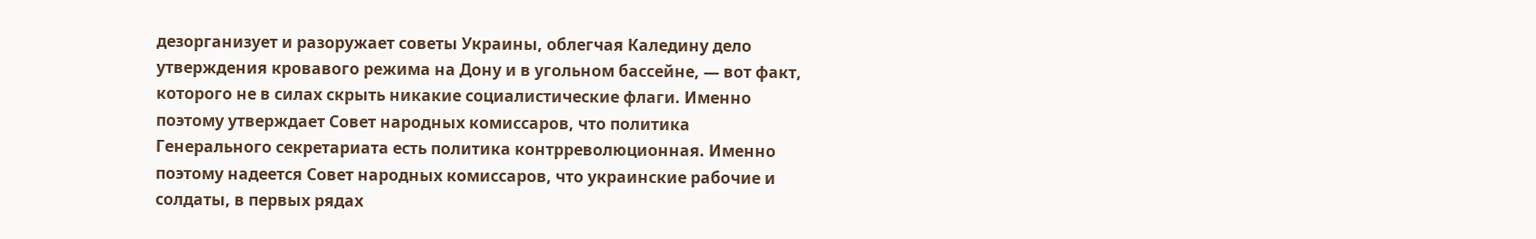дезорганизует и разоружает советы Украины, облегчая Каледину дело утверждения кровавого режима на Дону и в угольном бассейне, — вот факт, которого не в силах скрыть никакие социалистические флаги. Именно поэтому утверждает Совет народных комиссаров, что политика Генерального секретариата есть политика контрреволюционная. Именно поэтому надеется Совет народных комиссаров, что украинские рабочие и солдаты, в первых рядах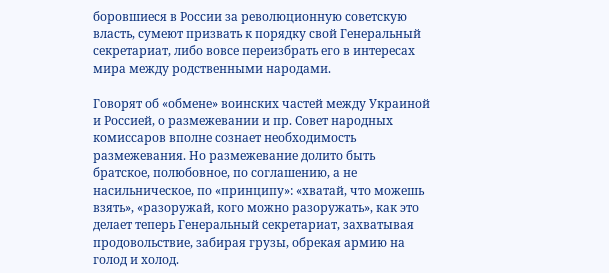боровшиеся в России за революционную советскую власть, сумеют призвать к порядку свой Генеральный секретариат, либо вовсе переизбрать его в интересах мира между родственными народами.

Говорят об «обмене» воинских частей между Украиной и Россией, о размежевании и пр. Совет народных комиссаров вполне сознает необходимость размежевания. Но размежевание долито быть братское, полюбовное, по соглашению, а не насильническое, по «принципу»: «хватай, что можешь взять», «разоружай, кого можно разоружать», как это делает теперь Генеральный секретариат, захватывая продовольствие, забирая грузы, обрекая армию на голод и холод.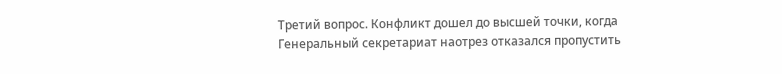Третий вопрос. Конфликт дошел до высшей точки, когда Генеральный секретариат наотрез отказался пропустить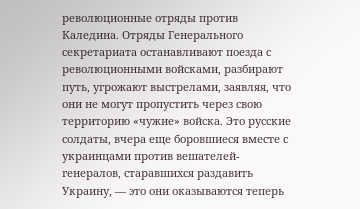революционные отряды против Каледина. Отряды Генерального секретариата останавливают поезда с революционными войсками, разбирают путь, угрожают выстрелами, заявляя, что они не могут пропустить через свою территорию «чужие» войска. Это русские солдаты, вчера еще боровшиеся вместе с украинцами против вешателей-генералов, старавшихся раздавить Украину, — это они оказываются теперь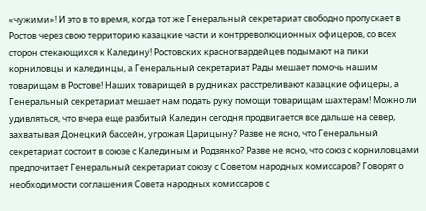«чужими»! И это в то время, когда тот же Генеральный секретариат свободно пропускает в Ростов через свою территорию казацкие части и контрреволюционных офицеров, со всех сторон стекающихся к Каледину! Ростовских красногвардейцев подымают на пики корниловцы и калединцы, а Генеральный секретариат Рады мешает помочь нашим товарищам в Ростове! Наших товарищей в рудниках расстреливают казацкие офицеры, а Генеральный секретариат мешает нам подать руку помощи товарищам шахтерам! Можно ли удивляться, что вчера еще разбитый Каледин сегодня продвигается все дальше на север, захватывая Донецкий бассейн, угрожая Царицыну? Разве не ясно, что Генеральный секретариат состоит в союзе с Калединым и Родзянко? Разве не ясно, что союз с корниловцами предпочитает Генеральный секретариат союзу с Советом народных комиссаров? Говорят о необходимости соглашения Совета народных комиссаров с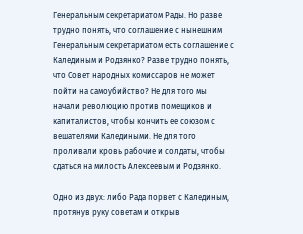Генеральным секретариатом Рады. Но разве трудно понять, что соглашение с нынешним Генеральным секретариатом есть соглашение с Калединым и Родзянко? Разве трудно понять, что Совет народных комиссаров не может пойти на самоубийство? Не для того мы начали революцию против помещиков и капиталистов, чтобы кончить ее союзом с вешателями Каледиными. Не для того проливали кровь рабочие и солдаты, чтобы сдаться на милость Алексеевым и Родзянко.

Одно из двух: либо Рада порвет с Калединым, протянув руку советам и открыв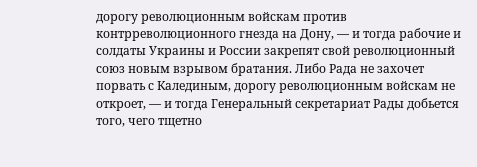дорогу революционным войскам против контрреволюционного гнезда на Дону, — и тогда рабочие и солдаты Украины и России закрепят свой революционный союз новым взрывом братания. Либо Рада не захочет порвать с Калединым, дорогу революционным войскам не откроет, — и тогда Генеральный секретариат Рады добьется того, чего тщетно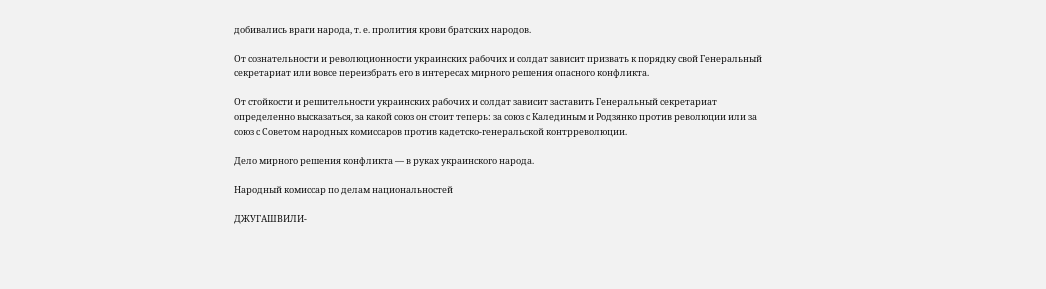добивались враги народа, т. е. пролития крови братских народов.

От сознательности и революционности украинских рабочих и солдат зависит призвать к порядку свой Генеральный секретариат или вовсе переизбрать его в интересах мирного решения опасного конфликта.

От стойкости и решительности украинских рабочих и солдат зависит заставить Генеральный секретариат определенно высказаться, за какой союз он стоит теперь: за союз с Калединым и Родзянко против революции или за союз с Советом народных комиссаров против кадетско-генеральской контрреволюции.

Дело мирного решения конфликта — в руках украинского народа.

Народный комиссар по делам национальностей

ДЖУГАШВИЛИ-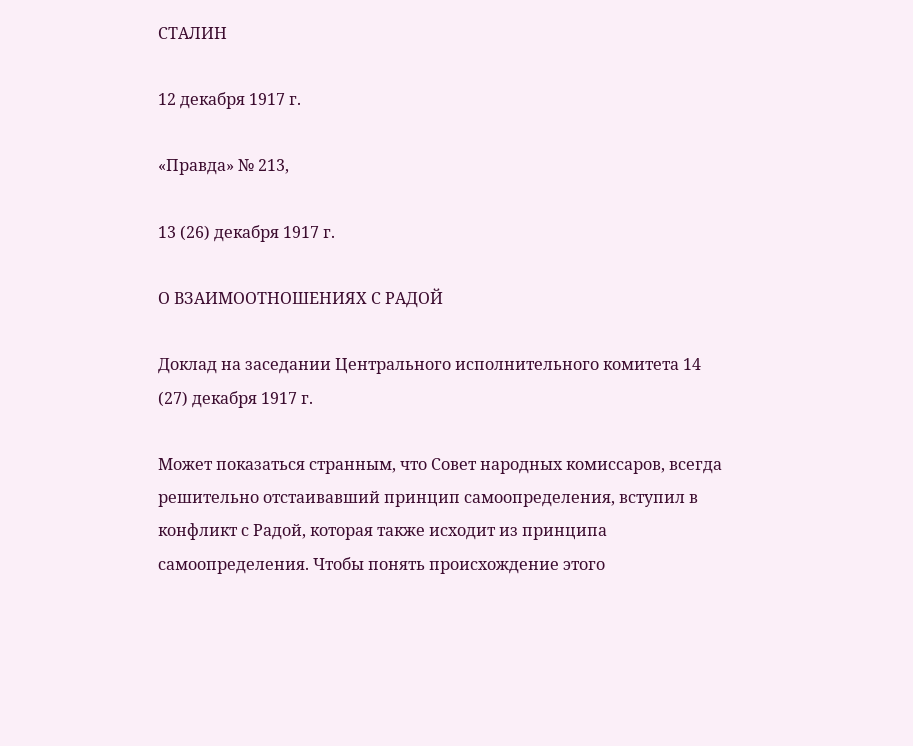СТАЛИН

12 декабря 1917 г.

«Правда» № 213,

13 (26) декабря 1917 г.

О ВЗАИМООТНОШЕНИЯХ С РАДОЙ

Доклад на заседании Центрального исполнительного комитета 14 (27) декабря 1917 г.

Может показаться странным, что Совет народных комиссаров, всегда решительно отстаивавший принцип самоопределения, вступил в конфликт с Радой, которая также исходит из принципа самоопределения. Чтобы понять происхождение этого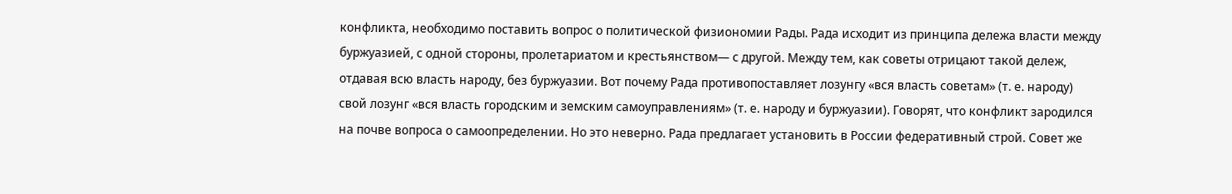конфликта, необходимо поставить вопрос о политической физиономии Рады. Рада исходит из принципа дележа власти между буржуазией, с одной стороны, пролетариатом и крестьянством— с другой. Между тем, как советы отрицают такой дележ, отдавая всю власть народу, без буржуазии. Вот почему Рада противопоставляет лозунгу «вся власть советам» (т. е. народу) свой лозунг «вся власть городским и земским самоуправлениям» (т. е. народу и буржуазии). Говорят, что конфликт зародился на почве вопроса о самоопределении. Но это неверно. Рада предлагает установить в России федеративный строй. Совет же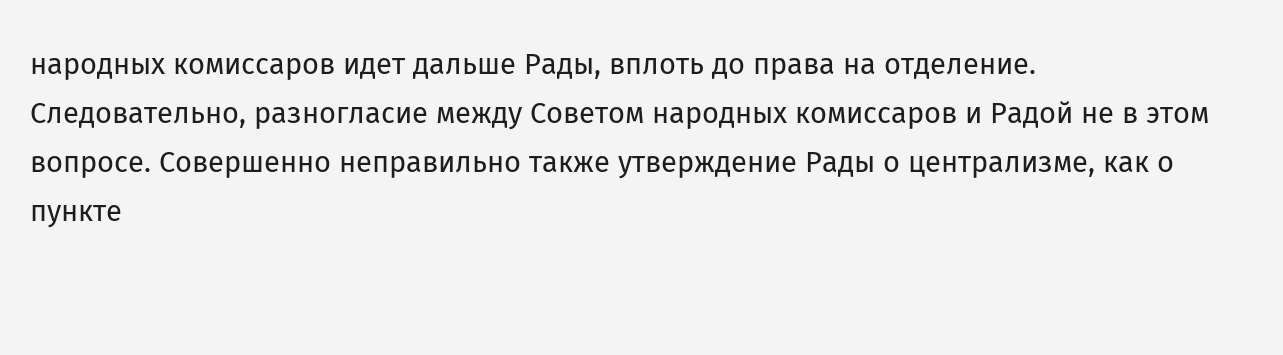народных комиссаров идет дальше Рады, вплоть до права на отделение. Следовательно, разногласие между Советом народных комиссаров и Радой не в этом вопросе. Совершенно неправильно также утверждение Рады о централизме, как о пункте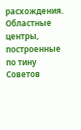расхождения. Областные центры, построенные по тину Советов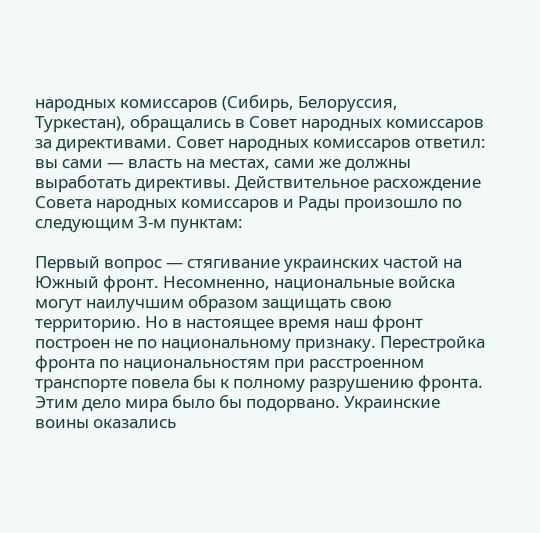народных комиссаров (Сибирь, Белоруссия, Туркестан), обращались в Совет народных комиссаров за директивами. Совет народных комиссаров ответил: вы сами — власть на местах, сами же должны выработать директивы. Действительное расхождение Совета народных комиссаров и Рады произошло по следующим 3-м пунктам:

Первый вопрос — стягивание украинских частой на Южный фронт. Несомненно, национальные войска могут наилучшим образом защищать свою территорию. Но в настоящее время наш фронт построен не по национальному признаку. Перестройка фронта по национальностям при расстроенном транспорте повела бы к полному разрушению фронта. Этим дело мира было бы подорвано. Украинские воины оказались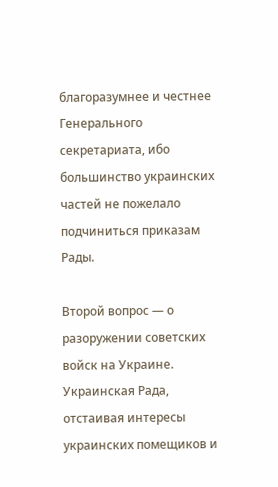благоразумнее и честнее Генерального секретариата, ибо большинство украинских частей не пожелало подчиниться приказам Рады.

Второй вопрос — о разоружении советских войск на Украине. Украинская Рада, отстаивая интересы украинских помещиков и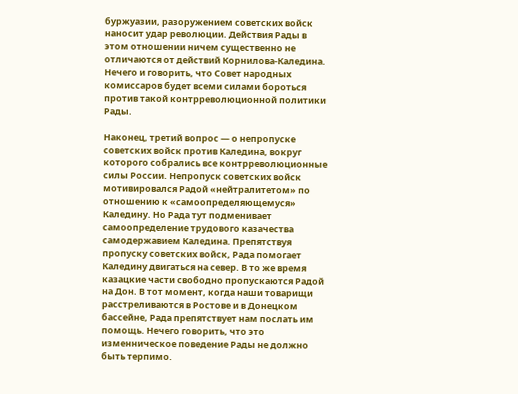буржуазии, разоружением советских войск наносит удар революции. Действия Рады в этом отношении ничем существенно не отличаются от действий Корнилова-Каледина. Нечего и говорить, что Совет народных комиссаров будет всеми силами бороться против такой контрреволюционной политики Рады.

Наконец, третий вопрос — о непропуске советских войск против Каледина, вокруг которого собрались все контрреволюционные силы России. Непропуск советских войск мотивировался Радой «нейтралитетом» по отношению к «самоопределяющемуся» Каледину. Но Рада тут подменивает самоопределение трудового казачества самодержавием Каледина. Препятствуя пропуску советских войск, Рада помогает Каледину двигаться на север. В то же время казацкие части свободно пропускаются Радой на Дон. В тот момент, когда наши товарищи расстреливаются в Ростове и в Донецком бассейне, Рада препятствует нам послать им помощь. Нечего говорить, что это изменническое поведение Рады не должно быть терпимо.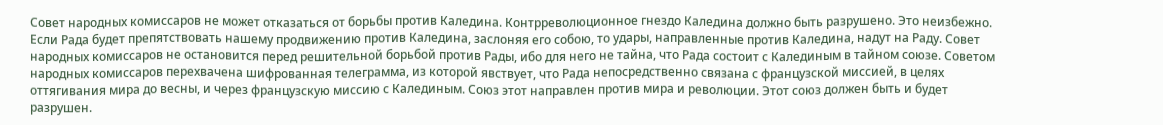Совет народных комиссаров не может отказаться от борьбы против Каледина. Контрреволюционное гнездо Каледина должно быть разрушено. Это неизбежно. Если Рада будет препятствовать нашему продвижению против Каледина, заслоняя его собою, то удары, направленные против Каледина, надут на Раду. Совет народных комиссаров не остановится перед решительной борьбой против Рады, ибо для него не тайна, что Рада состоит с Калединым в тайном союзе. Советом народных комиссаров перехвачена шифрованная телеграмма, из которой явствует, что Рада непосредственно связана с французской миссией, в целях оттягивания мира до весны, и через французскую миссию с Калединым. Союз этот направлен против мира и революции. Этот союз должен быть и будет разрушен.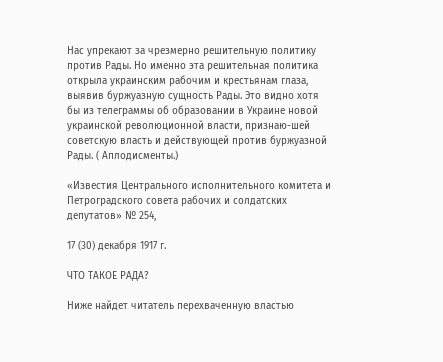Нас упрекают за чрезмерно решительную политику против Рады. Но именно эта решительная политика открыла украинским рабочим и крестьянам глаза, выявив буржуазную сущность Рады. Это видно хотя бы из телеграммы об образовании в Украине новой украинской революционной власти, признаю-шей советскую власть и действующей против буржуазной Рады. ( Аплодисменты.)

«Известия Центрального исполнительного комитета и Петроградского совета рабочих и солдатских депутатов» № 254,

17 (30) декабря 1917 г.

ЧТО ТАКОЕ РАДА?

Ниже найдет читатель перехваченную властью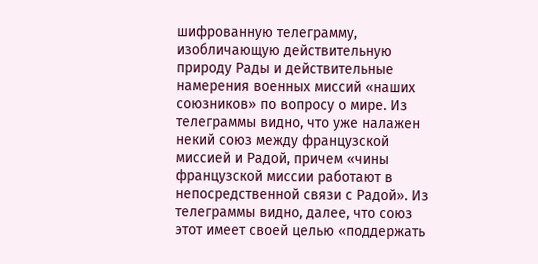шифрованную телеграмму, изобличающую действительную природу Рады и действительные намерения военных миссий «наших союзников» по вопросу о мире. Из телеграммы видно, что уже налажен некий союз между французской миссией и Радой, причем «чины французской миссии работают в непосредственной связи с Радой». Из телеграммы видно, далее, что союз этот имеет своей целью «поддержать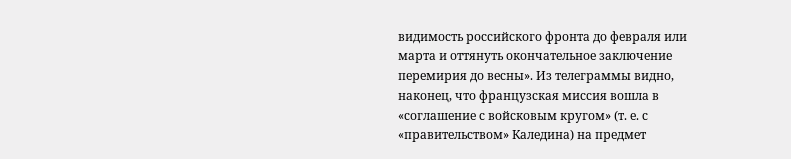видимость российского фронта до февраля или марта и оттянуть окончательное заключение перемирия до весны». Из телеграммы видно, наконец, что французская миссия вошла в «соглашение с войсковым кругом» (т. е. с «правительством» Каледина) на предмет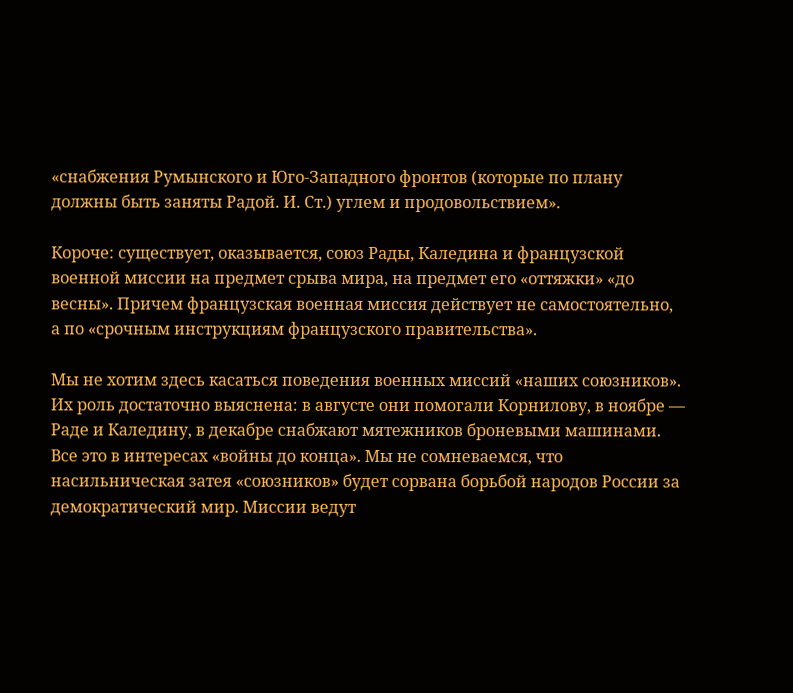«снабжения Румынского и Юго-Западного фронтов (которые по плану должны быть заняты Радой. И. Ст.) углем и продовольствием».

Короче: существует, оказывается, союз Рады, Каледина и французской военной миссии на предмет срыва мира, на предмет его «оттяжки» «до весны». Причем французская военная миссия действует не самостоятельно, а по «срочным инструкциям французского правительства».

Мы не хотим здесь касаться поведения военных миссий «наших союзников». Их роль достаточно выяснена: в августе они помогали Корнилову, в ноябре — Раде и Каледину, в декабре снабжают мятежников броневыми машинами. Все это в интересах «войны до конца». Мы не сомневаемся, что насильническая затея «союзников» будет сорвана борьбой народов России за демократический мир. Миссии ведут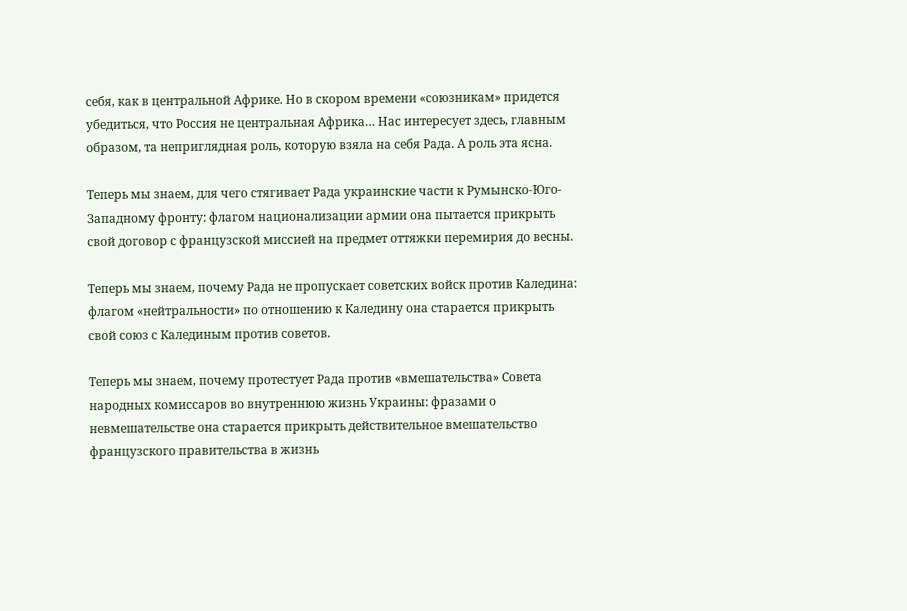себя, как в центральной Африке. Но в скором времени «союзникам» придется убедиться, что Россия не центральная Африка… Нас интересует здесь, главным образом, та неприглядная роль, которую взяла на себя Рада. А роль эта ясна.

Теперь мы знаем, для чего стягивает Рада украинские части к Румынско-Юго-Западному фронту: флагом национализации армии она пытается прикрыть свой договор с французской миссией на предмет оттяжки перемирия до весны.

Теперь мы знаем, почему Рада не пропускает советских войск против Каледина: флагом «нейтральности» по отношению к Каледину она старается прикрыть свой союз с Калединым против советов.

Теперь мы знаем, почему протестует Рада против «вмешательства» Совета народных комиссаров во внутреннюю жизнь Украины: фразами о невмешательстве она старается прикрыть действительное вмешательство французского правительства в жизнь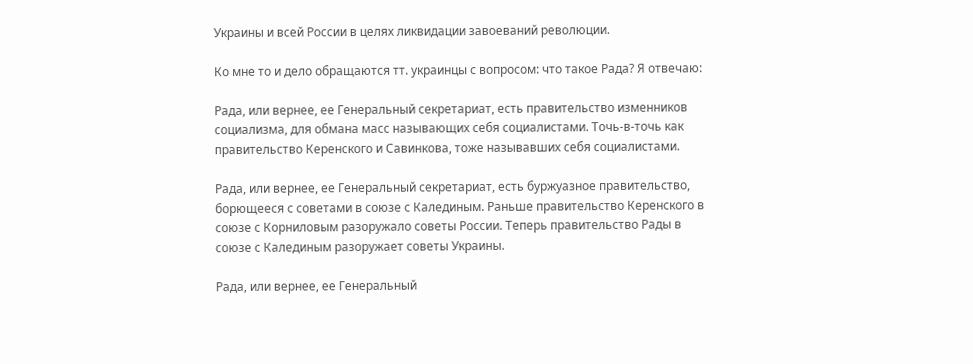Украины и всей России в целях ликвидации завоеваний революции.

Ко мне то и дело обращаются тт. украинцы с вопросом: что такое Рада? Я отвечаю:

Рада, или вернее, ее Генеральный секретариат, есть правительство изменников социализма, для обмана масс называющих себя социалистами. Точь-в-точь как правительство Керенского и Савинкова, тоже называвших себя социалистами.

Рада, или вернее, ее Генеральный секретариат, есть буржуазное правительство, борющееся с советами в союзе с Калединым. Раньше правительство Керенского в союзе с Корниловым разоружало советы России. Теперь правительство Рады в союзе с Калединым разоружает советы Украины.

Рада, или вернее, ее Генеральный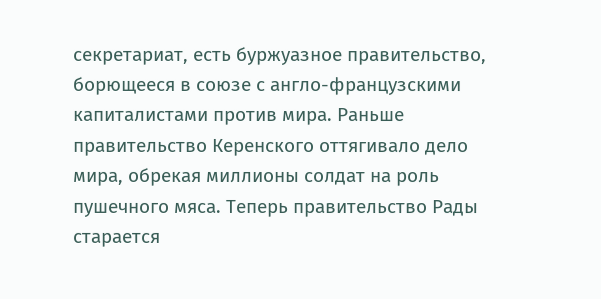секретариат, есть буржуазное правительство, борющееся в союзе с англо-французскими капиталистами против мира. Раньше правительство Керенского оттягивало дело мира, обрекая миллионы солдат на роль пушечного мяса. Теперь правительство Рады старается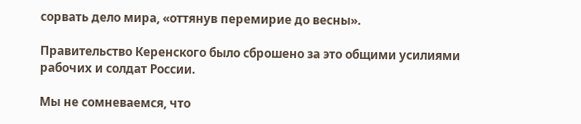сорвать дело мира, «оттянув перемирие до весны».

Правительство Керенского было сброшено за это общими усилиями рабочих и солдат России.

Мы не сомневаемся, что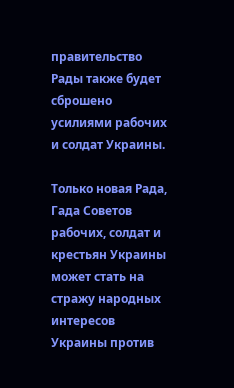правительство Рады также будет сброшено усилиями рабочих и солдат Украины.

Только новая Рада, Гада Советов рабочих, солдат и крестьян Украины может стать на стражу народных интересов Украины против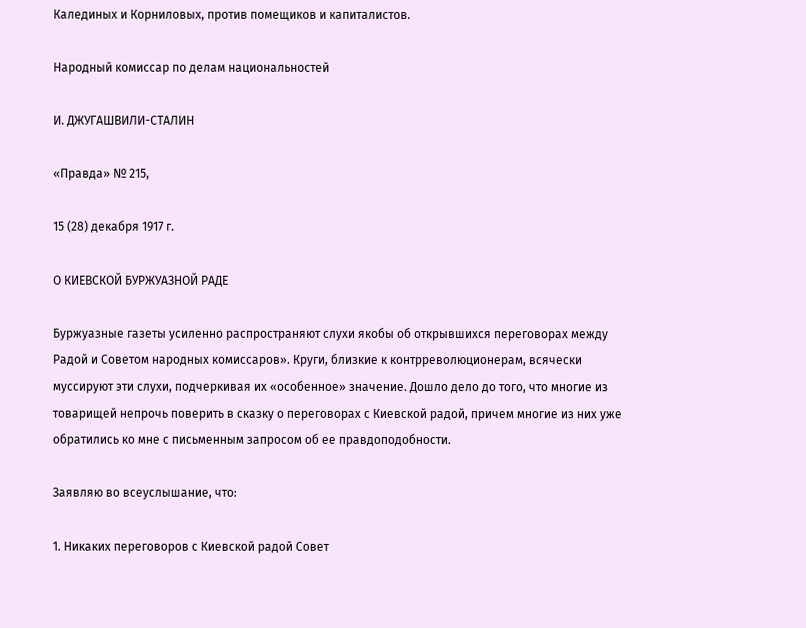Калединых и Корниловых, против помещиков и капиталистов.

Народный комиссар по делам национальностей

И. ДЖУГАШВИЛИ-СТАЛИН

«Правда» № 215,

15 (28) декабря 1917 г.

О КИЕВСКОЙ БУРЖУАЗНОЙ РАДЕ

Буржуазные газеты усиленно распространяют слухи якобы об открывшихся переговорах между Радой и Советом народных комиссаров». Круги, близкие к контрреволюционерам, всячески муссируют эти слухи, подчеркивая их «особенное» значение. Дошло дело до того, что многие из товарищей непрочь поверить в сказку о переговорах с Киевской радой, причем многие из них уже обратились ко мне с письменным запросом об ее правдоподобности.

Заявляю во всеуслышание, что:

1. Никаких переговоров с Киевской радой Совет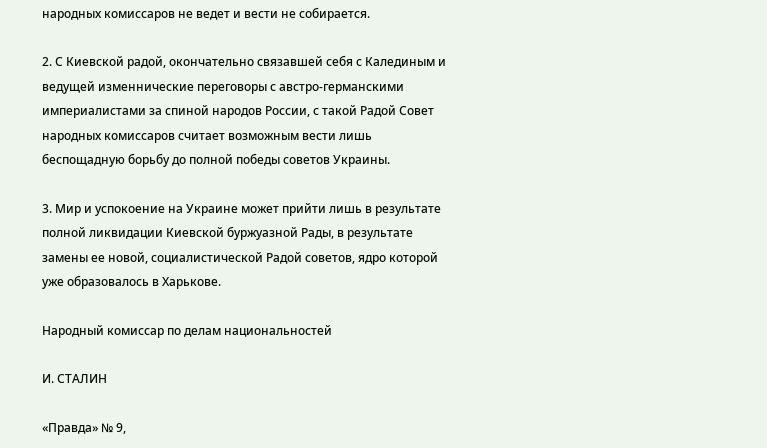народных комиссаров не ведет и вести не собирается.

2. С Киевской радой, окончательно связавшей себя с Калединым и ведущей изменнические переговоры с австро-германскими империалистами за спиной народов России, с такой Радой Совет народных комиссаров считает возможным вести лишь беспощадную борьбу до полной победы советов Украины.

3. Мир и успокоение на Украине может прийти лишь в результате полной ликвидации Киевской буржуазной Рады, в результате замены ее новой, социалистической Радой советов, ядро которой уже образовалось в Харькове.

Народный комиссар по делам национальностей

И. СТАЛИН

«Правда» № 9,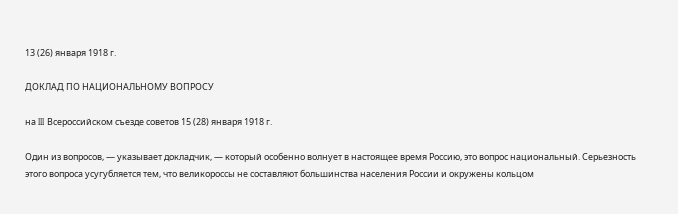13 (26) января 1918 г.

ДОКЛАД ПО НАЦИОНАЛЬНОМУ ВОПРОСУ

на III Всероссийском съезде советов 15 (28) января 1918 г.

Один из вопросов, — указывает докладчик, — который особенно волнует в настоящее время Россию, это вопрос национальный. Серьезность этого вопроса усугубляется тем, что великороссы не составляют большинства населения России и окружены кольцом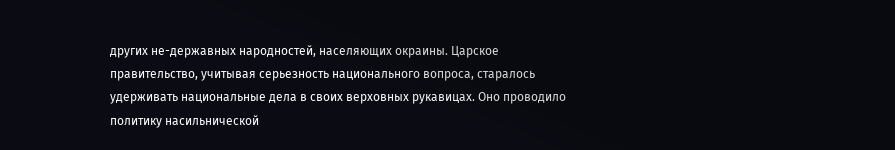других не-державных народностей, населяющих окраины. Царское правительство, учитывая серьезность национального вопроса, старалось удерживать национальные дела в своих верховных рукавицах. Оно проводило политику насильнической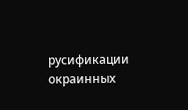русификации окраинных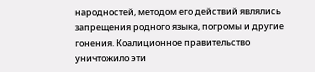народностей, методом его действий являлись запрещения родного языка, погромы и другие гонения. Коалиционное правительство уничтожило эти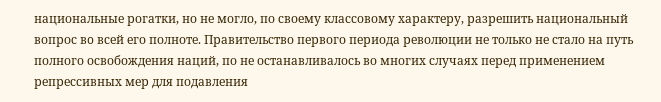национальные рогатки, но не могло, по своему классовому характеру, разрешить национальный вопрос вo всей его полноте. Правительство первого периода революции не только не стало на путь полного освобождения наций, по не останавливалось во многих случаях перед применением репрессивных мер для подавления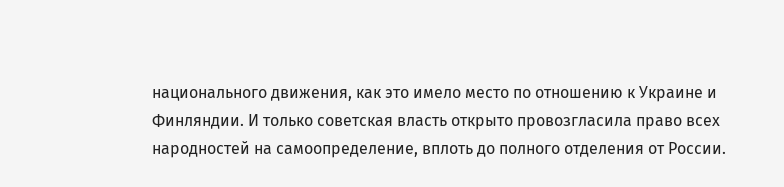национального движения, как это имело место по отношению к Украине и Финляндии. И только советская власть открыто провозгласила право всех народностей на самоопределение, вплоть до полного отделения от России.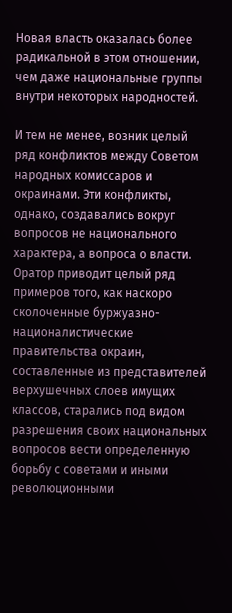Новая власть оказалась более радикальной в этом отношении, чем даже национальные группы внутри некоторых народностей.

И тем не менее, возник целый ряд конфликтов между Советом народных комиссаров и окраинами. Эти конфликты, однако, создавались вокруг вопросов не национального характера, а вопроса о власти. Оратор приводит целый ряд примеров того, как наскоро сколоченные буржуазно-националистические правительства окраин, составленные из представителей верхушечных слоев имущих классов, старались под видом разрешения своих национальных вопросов вести определенную борьбу с советами и иными революционными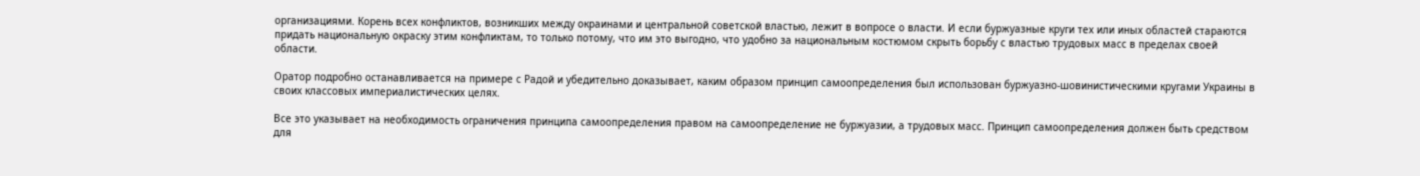организациями. Корень всех конфликтов, возникших между окраинами и центральной советской властью, лежит в вопросе о власти. И если буржуазные круги тех или иных областей стараются придать национальную окраску этим конфликтам, то только потому, что им это выгодно, что удобно за национальным костюмом скрыть борьбу с властью трудовых масс в пределах своей области.

Оратор подробно останавливается на примере с Радой и убедительно доказывает, каким образом принцип самоопределения был использован буржуазно-шовинистическими кругами Украины в своих классовых империалистических целях.

Все это указывает на необходимость ограничения принципа самоопределения правом на самоопределение не буржуазии, а трудовых масс. Принцип самоопределения должен быть средством для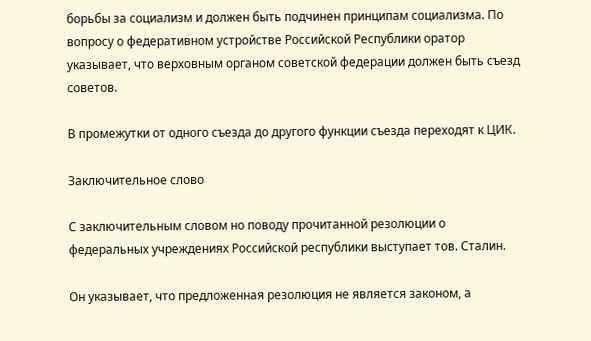борьбы за социализм и должен быть подчинен принципам социализма. По вопросу о федеративном устройстве Российской Республики оратор указывает, что верховным органом советской федерации должен быть съезд советов.

В промежутки от одного съезда до другого функции съезда переходят к ЦИК.

Заключительное слово

С заключительным словом но поводу прочитанной резолюции о федеральных учреждениях Российской республики выступает тов. Сталин.

Он указывает, что предложенная резолюция не является законом, а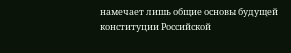намечает лишь общие основы будущей конституции Российской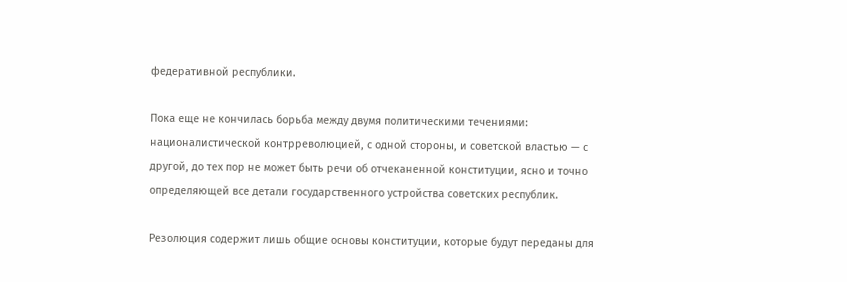федеративной республики.

Пока еще не кончилась борьба между двумя политическими течениями: националистической контрреволюцией, с одной стороны, и советской властью — с другой, до тех пор не может быть речи об отчеканенной конституции, ясно и точно определяющей все детали государственного устройства советских республик.

Резолюция содержит лишь общие основы конституции, которые будут переданы для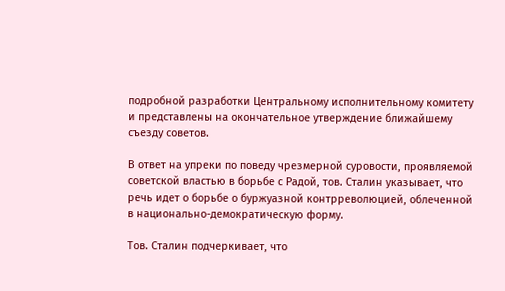подробной разработки Центральному исполнительному комитету и представлены на окончательное утверждение ближайшему съезду советов.

В ответ на упреки по поведу чрезмерной суровости, проявляемой советской властью в борьбе с Радой, тов. Сталин указывает, что речь идет о борьбе о буржуазной контрреволюцией, облеченной в национально-демократическую форму.

Тов. Сталин подчеркивает, что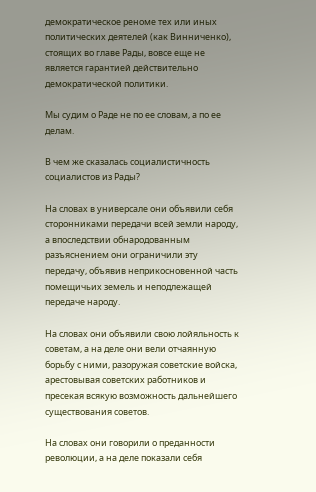демократическое реноме тех или иных политических деятелей (как Винниченко), стоящих во главе Рады, вовсе еще не является гарантией действительно демократической политики.

Мы судим о Раде не по ее словам, а по ее делам.

В чем же сказалась социалистичность социалистов из Рады?

На словах в универсале они объявили себя сторонниками передачи всей земли народу, а впоследствии обнародованным разъяснением они ограничили эту передачу, объявив неприкосновенной часть помещичьих земель и неподлежащей передаче народу.

На словах они объявили свою лойяльность к советам, а на деле они вели отчаянную борьбу с ними, разоружая советские войска, арестовывая советских работников и пресекая всякую возможность дальнейшего существования советов.

На словах они говорили о преданности революции, а на деле показали себя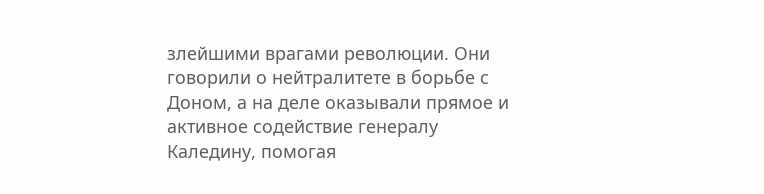злейшими врагами революции. Они говорили о нейтралитете в борьбе с Доном, а на деле оказывали прямое и активное содействие генералу Каледину, помогая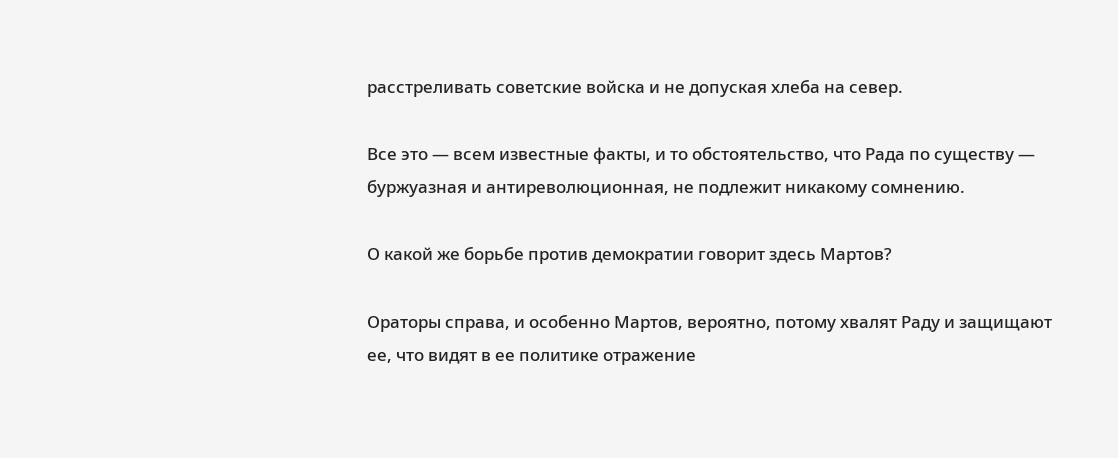расстреливать советские войска и не допуская хлеба на север.

Все это — всем известные факты, и то обстоятельство, что Рада по существу — буржуазная и антиреволюционная, не подлежит никакому сомнению.

О какой же борьбе против демократии говорит здесь Мартов?

Ораторы справа, и особенно Мартов, вероятно, потому хвалят Раду и защищают ее, что видят в ее политике отражение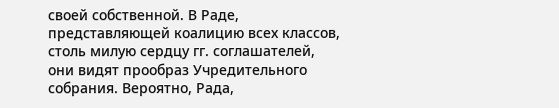своей собственной. В Раде, представляющей коалицию всех классов, столь милую сердцу гг. соглашателей, они видят прообраз Учредительного собрания. Вероятно, Рада,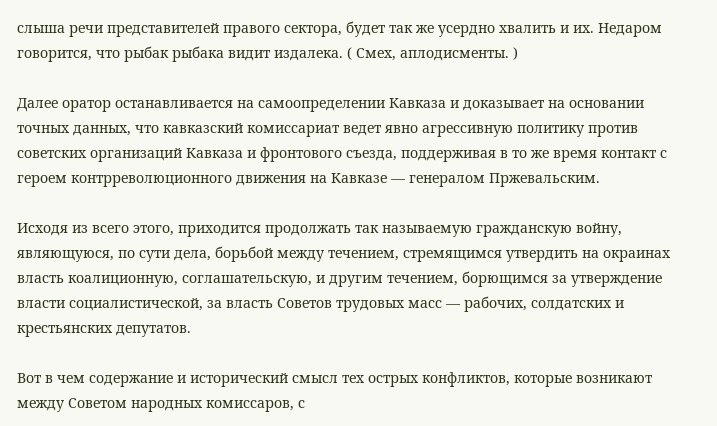слыша речи представителей правого сектора, будет так же усердно хвалить и их. Недаром говорится, что рыбак рыбака видит издалека. ( Смех, аплодисменты. )

Далее оратор останавливается на самоопределении Кавказа и доказывает на основании точных данных, что кавказский комиссариат ведет явно агрессивную политику против советских организаций Кавказа и фронтового съезда, поддерживая в то же время контакт с героем контрреволюционного движения на Кавказе — генералом Пржевальским.

Исходя из всего этого, приходится продолжать так называемую гражданскую войну, являющуюся, по сути дела, борьбой между течением, стремящимся утвердить на окраинах власть коалиционную, соглашательскую, и другим течением, борющимся за утверждение власти социалистической, за власть Советов трудовых масс — рабочих, солдатских и крестьянских депутатов.

Вот в чем содержание и исторический смысл тех острых конфликтов, которые возникают между Советом народных комиссаров, с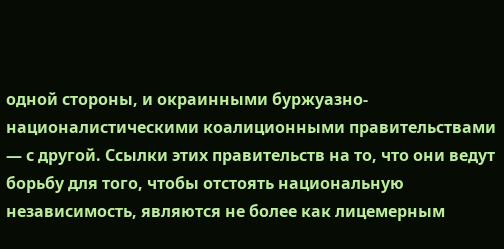одной стороны, и окраинными буржуазно-националистическими коалиционными правительствами — с другой. Ссылки этих правительств на то, что они ведут борьбу для того, чтобы отстоять национальную независимость, являются не более как лицемерным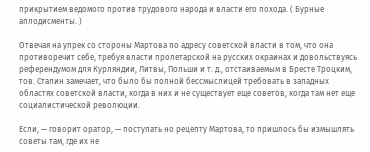прикрытием ведомого против трудового народа и власти его похода. ( Бурные аплодисменты. )

Отвечая на упрек со стороны Мартова по адресу советской власти в том, что она противоречит себе, требуя власти пролетарской на русских окраинах и довольствуясь референдумом для Курляндии, Литвы, Польши и т. д., отстаиваемым в Бресте Троцким, тов. Сталин замечает, что было бы полной бессмыслицей требовать в западных областях советской власти, когда в них и не существует еще советов, когда там нет еще социалистической революции.

Если, — говорит оратор, — поступать но рецепту Мартова, то пришлось бы измышлять советы там, где их не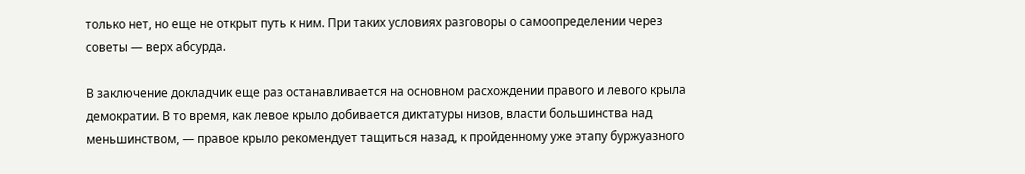только нет, но еще не открыт путь к ним. При таких условиях разговоры о самоопределении через советы — верх абсурда.

В заключение докладчик еще раз останавливается на основном расхождении правого и левого крыла демократии. В то время, как левое крыло добивается диктатуры низов, власти большинства над меньшинством, — правое крыло рекомендует тащиться назад, к пройденному уже этапу буржуазного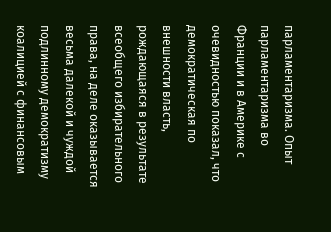парламентаризма. Опыт парламентаризма во Франции и в Америке с очевидностью показал, что демократическая по внешности власть, рождающаяся в результате всеобщего избирательного права, на деле оказывается весьма далекой и чуждой подлинному демократизму коалицией с финансовым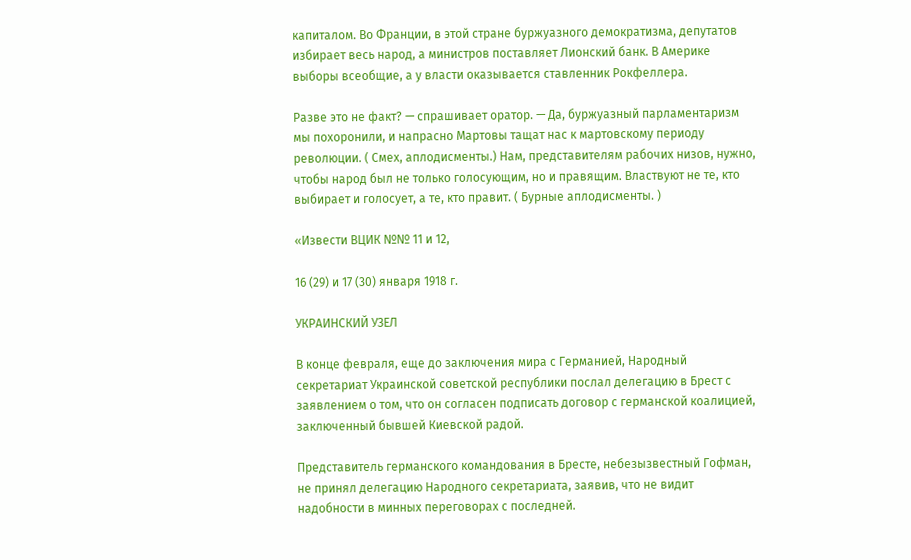капиталом. Во Франции, в этой стране буржуазного демократизма, депутатов избирает весь народ, а министров поставляет Лионский банк. В Америке выборы всеобщие, а у власти оказывается ставленник Рокфеллера.

Разве это не факт? — спрашивает оратор. — Да, буржуазный парламентаризм мы похоронили, и напрасно Мартовы тащат нас к мартовскому периоду революции. ( Смех, аплодисменты.) Нам, представителям рабочих низов, нужно, чтобы народ был не только голосующим, но и правящим. Властвуют не те, кто выбирает и голосует, а те, кто правит. ( Бурные аплодисменты. )

«Извести ВЦИК №№ 11 и 12,

16 (29) и 17 (30) января 1918 г.

УКРАИНСКИЙ УЗЕЛ

В конце февраля, еще до заключения мира с Германией, Народный секретариат Украинской советской республики послал делегацию в Брест с заявлением о том, что он согласен подписать договор с германской коалицией, заключенный бывшей Киевской радой.

Представитель германского командования в Бресте, небезызвестный Гофман, не принял делегацию Народного секретариата, заявив, что не видит надобности в минных переговорах с последней.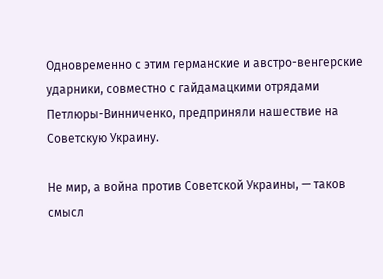Одновременно с этим германские и австро-венгерские ударники, совместно с гайдамацкими отрядами Петлюры-Винниченко, предприняли нашествие на Советскую Украину.

Не мир, а война против Советской Украины, — таков смысл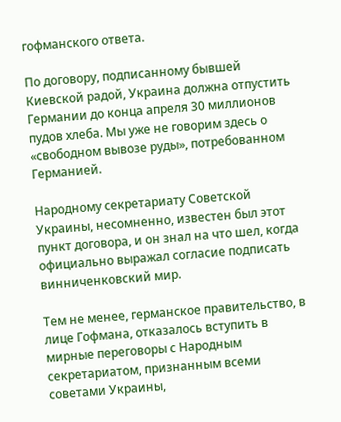гофманского ответа.

По договору, подписанному бывшей Киевской радой, Украина должна отпустить Германии до конца апреля 30 миллионов пудов хлеба. Мы уже не говорим здесь о «свободном вывозе руды», потребованном Германией.

Народному секретариату Советской Украины, несомненно, известен был этот пункт договора, и он знал на что шел, когда официально выражал согласие подписать винниченковский мир.

Тем не менее, германское правительство, в лице Гофмана, отказалось вступить в мирные переговоры с Народным секретариатом, признанным всеми советами Украины,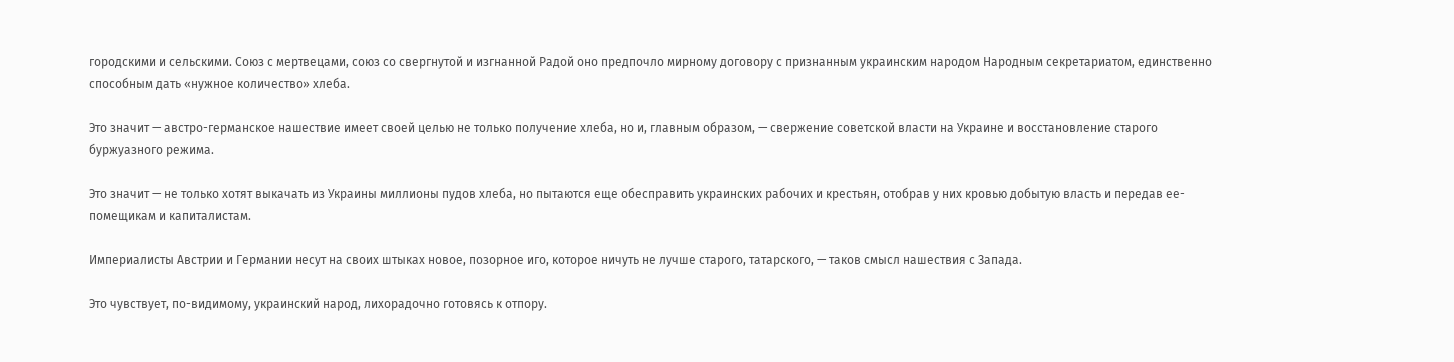городскими и сельскими. Союз с мертвецами, союз со свергнутой и изгнанной Радой оно предпочло мирному договору с признанным украинским народом Народным секретариатом, единственно способным дать «нужное количество» хлеба.

Это значит — австро-германское нашествие имеет своей целью не только получение хлеба, но и, главным образом, — свержение советской власти на Украине и восстановление старого буржуазного режима.

Это значит — не только хотят выкачать из Украины миллионы пудов хлеба, но пытаются еще обесправить украинских рабочих и крестьян, отобрав у них кровью добытую власть и передав ее-помещикам и капиталистам.

Империалисты Австрии и Германии несут на своих штыках новое, позорное иго, которое ничуть не лучше старого, татарского, — таков смысл нашествия с Запада.

Это чувствует, по-видимому, украинский народ, лихорадочно готовясь к отпору.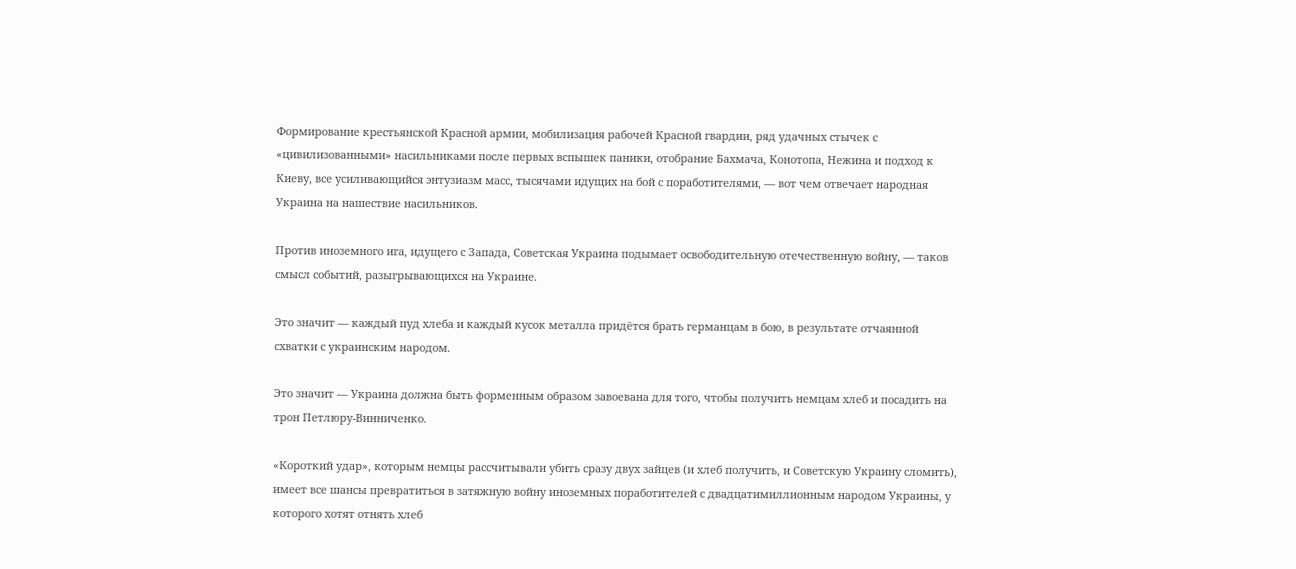Формирование крестьянской Красной армии, мобилизация рабочей Красной гвардии, ряд удачных стычек с «цивилизованными» насильниками после первых вспышек паники, отобрание Бахмача, Конотопа, Нежина и подход к Киеву, все усиливающийся энтузиазм масс, тысячами идущих на бой с поработителями, — вот чем отвечает народная Украина на нашествие насильников.

Против иноземного ига, идущего с Запада, Советская Украина подымает освободительную отечественную войну, — таков смысл событий, разыгрывающихся на Украине.

Это значит — каждый пуд хлеба и каждый кусок металла придётся брать германцам в бою, в результате отчаянной схватки с украинским народом.

Это значит — Украина должна быть форменным образом завоевана для того, чтобы получить немцам хлеб и посадить на трон Петлюру-Винниченко.

«Короткий удар», которым немцы рассчитывали убить сразу двух зайцев (и хлеб получить, и Советскую Украину сломить), имеет все шансы превратиться в затяжную войну иноземных поработителей с двадцатимиллионным народом Украины, у которого хотят отнять хлеб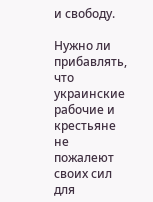и свободу.

Нужно ли прибавлять, что украинские рабочие и крестьяне не пожалеют своих сил для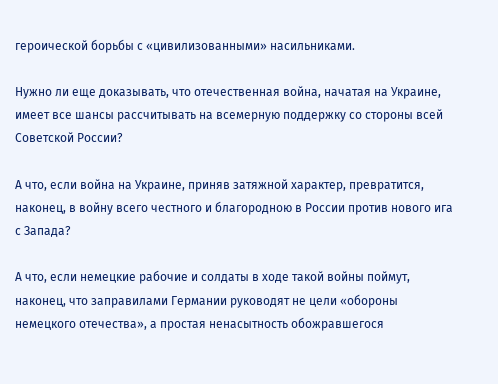героической борьбы с «цивилизованными» насильниками.

Нужно ли еще доказывать, что отечественная война, начатая на Украине, имеет все шансы рассчитывать на всемерную поддержку со стороны всей Советской России?

А что, если война на Украине, приняв затяжной характер, превратится, наконец, в войну всего честного и благородною в России против нового ига с Запада?

А что, если немецкие рабочие и солдаты в ходе такой войны поймут, наконец, что заправилами Германии руководят не цели «обороны немецкого отечества», а простая ненасытность обожравшегося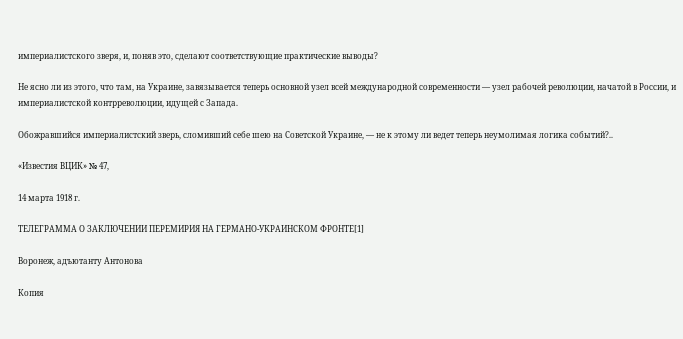империалистского зверя, и, поняв это, сделают соответствующие практические выводы?

Не ясно ли из этого, что там, на Украине, завязывается теперь основной узел всей международной современности — узел рабочей революции, начатой в России, и империалистской контрреволюции, идущей с Запада.

Обожравшийся империалистский зверь, сломивший себе шею на Советской Украине, — не к этому ли ведет теперь неумолимая логика событий?..

«Известия ВЦИК» № 47,

14 марта 1918 г.

ТЕЛЕГРАММА О ЗАКЛЮЧЕНИИ ПЕРЕМИРИЯ НА ГЕРМАНО-УКРАИНСКОМ ФРОНТЕ[1]

Воронеж, адъютанту Антонова

Копия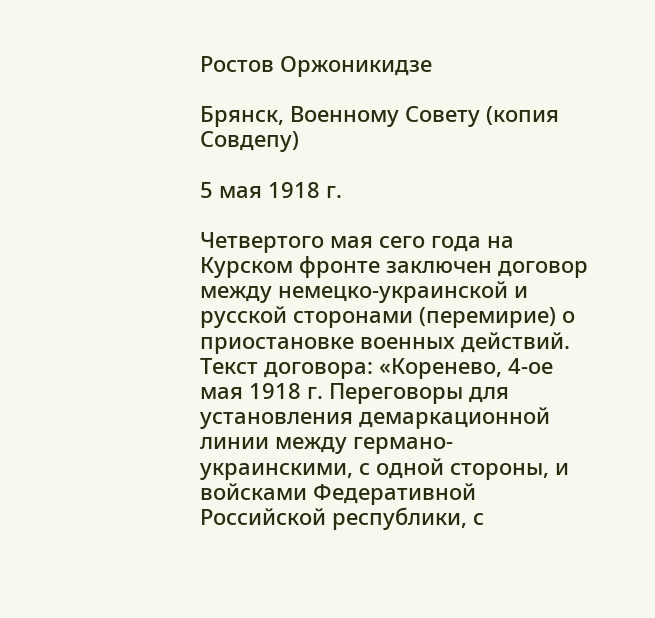Ростов Оржоникидзе

Брянск, Военному Совету (копия Совдепу)

5 мая 1918 г.

Четвертого мая сего года на Курском фронте заключен договор между немецко-украинской и русской сторонами (перемирие) о приостановке военных действий. Текст договора: «Коренево, 4-ое мая 1918 г. Переговоры для установления демаркационной линии между германо-украинскими, с одной стороны, и войсками Федеративной Российской республики, с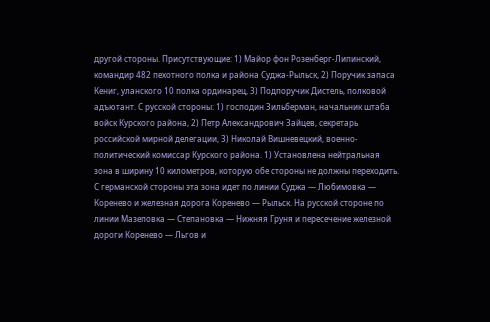другой стороны. Присутствующие: 1) Майор фон Розенберг-Липинский, командир 482 пехотного полка и района Суджа-Рыльск, 2) Поручик запаса Кениг, уланского 10 полка ординарец, 3) Подпоручик Дистель, полковой адъютант. С русской стороны: 1) господин Зильберман, начальник штаба войск Курского района, 2) Петр Александрович Зайцев, секретарь российской мирной делегации, 3) Николай Вишневецкий, военно-политический комиссар Курского района. 1) Установлена нейтральная зона в ширину 10 километров, которую обе стороны не должны переходить. С германской стороны эта зона идет по линии Суджа — Любимовка — Коренево и железная дорога Коренево — Рыльск. На русской стороне по линии Мазеповка — Степановка — Нижняя Груня и пересечение железной дороги Коренево — Льгов и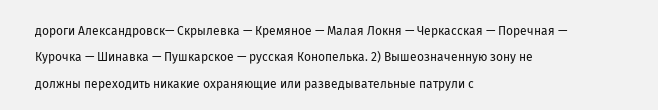дороги Александровск— Скрылевка — Кремяное — Малая Локня — Черкасская — Поречная — Курочка — Шинавка — Пушкарское — русская Конопелька. 2) Вышеозначенную зону не должны переходить никакие охраняющие или разведывательные патрули с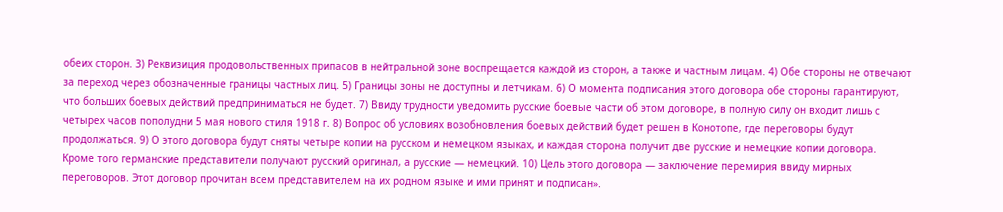обеих сторон. 3) Реквизиция продовольственных припасов в нейтральной зоне воспрещается каждой из сторон, а также и частным лицам. 4) Обе стороны не отвечают за переход через обозначенные границы частных лиц. 5) Границы зоны не доступны и летчикам. 6) О момента подписания этого договора обе стороны гарантируют, что больших боевых действий предприниматься не будет. 7) Ввиду трудности уведомить русские боевые части об этом договоре, в полную силу он входит лишь с четырех часов пополудни 5 мая нового стиля 1918 г. 8) Вопрос об условиях возобновления боевых действий будет решен в Конотопе, где переговоры будут продолжаться. 9) О этого договора будут сняты четыре копии на русском и немецком языках, и каждая сторона получит две русские и немецкие копии договора. Кроме того германские представители получают русский оригинал, а русские — немецкий. 10) Цель этого договора — заключение перемирия ввиду мирных переговоров. Этот договор прочитан всем представителем на их родном языке и ими принят и подписан».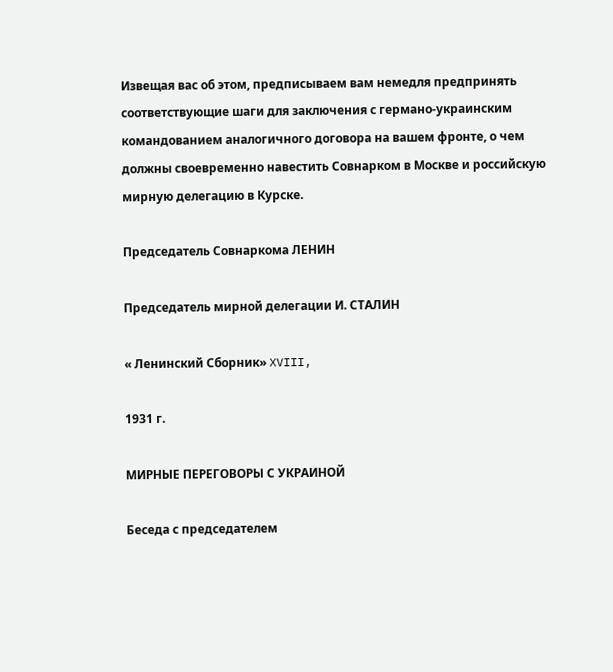Извещая вас об этом, предписываем вам немедля предпринять соответствующие шаги для заключения с германо-украинским командованием аналогичного договора на вашем фронте, о чем должны своевременно навестить Совнарком в Москве и российскую мирную делегацию в Курске.

Председатель Совнаркома ЛЕНИН

Председатель мирной делегации И. СТАЛИН

« Ленинский Сборник» XVIII,

1931 г.

МИРНЫЕ ПЕРЕГОВОРЫ С УКРАИНОЙ

Беседа с председателем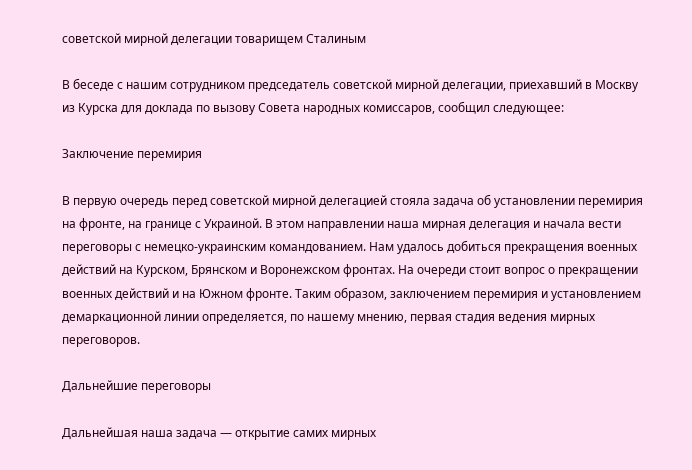советской мирной делегации товарищем Сталиным

В беседе с нашим сотрудником председатель советской мирной делегации, приехавший в Москву из Курска для доклада по вызову Совета народных комиссаров, сообщил следующее:

Заключение перемирия

В первую очередь перед советской мирной делегацией стояла задача об установлении перемирия на фронте, на границе с Украиной. В этом направлении наша мирная делегация и начала вести переговоры с немецко-украинским командованием. Нам удалось добиться прекращения военных действий на Курском, Брянском и Воронежском фронтах. На очереди стоит вопрос о прекращении военных действий и на Южном фронте. Таким образом, заключением перемирия и установлением демаркационной линии определяется, по нашему мнению, первая стадия ведения мирных переговоров.

Дальнейшие переговоры

Дальнейшая наша задача — открытие самих мирных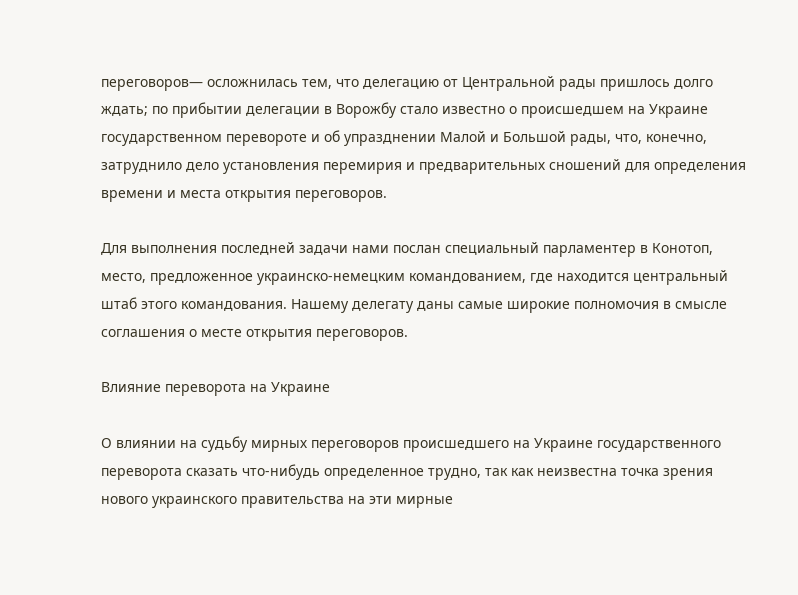переговоров— осложнилась тем, что делегацию от Центральной рады пришлось долго ждать; по прибытии делегации в Ворожбу стало известно о происшедшем на Украине государственном перевороте и об упразднении Малой и Большой рады, что, конечно, затруднило дело установления перемирия и предварительных сношений для определения времени и места открытия переговоров.

Для выполнения последней задачи нами послан специальный парламентер в Конотоп, место, предложенное украинско-немецким командованием, где находится центральный штаб этого командования. Нашему делегату даны самые широкие полномочия в смысле соглашения о месте открытия переговоров.

Влияние переворота на Украине

О влиянии на судьбу мирных переговоров происшедшего на Украине государственного переворота сказать что-нибудь определенное трудно, так как неизвестна точка зрения нового украинского правительства на эти мирные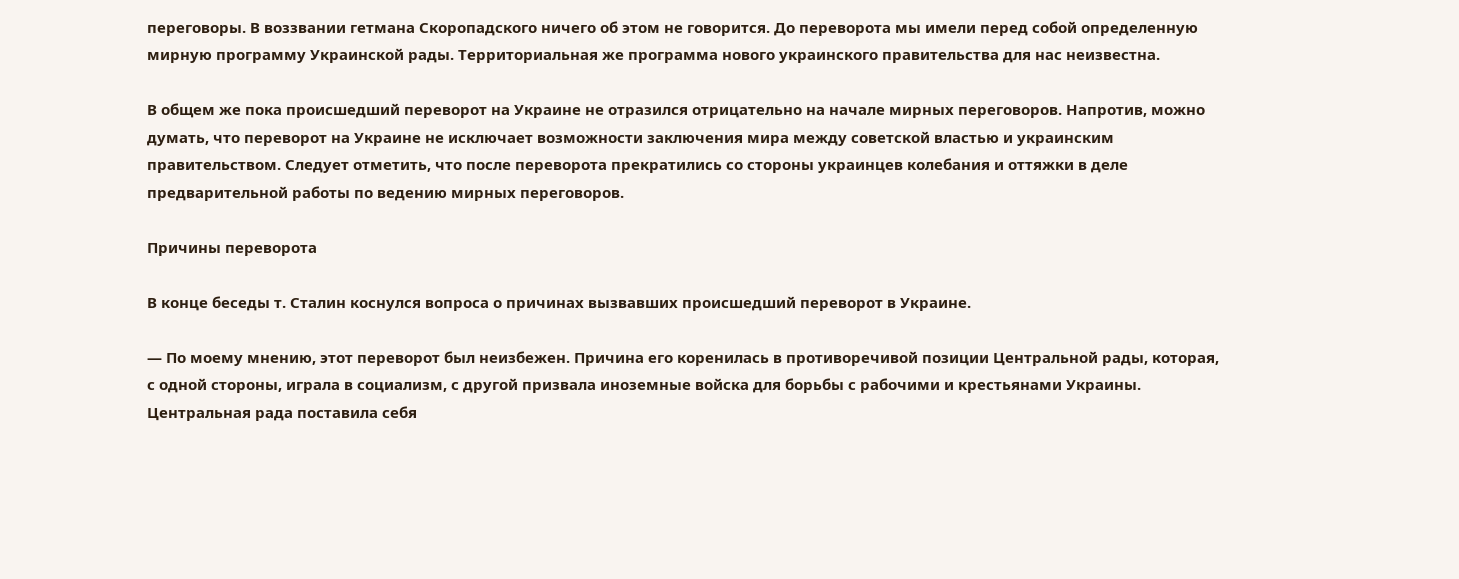переговоры. В воззвании гетмана Скоропадского ничего об этом не говорится. До переворота мы имели перед собой определенную мирную программу Украинской рады. Территориальная же программа нового украинского правительства для нас неизвестна.

В общем же пока происшедший переворот на Украине не отразился отрицательно на начале мирных переговоров. Напротив, можно думать, что переворот на Украине не исключает возможности заключения мира между советской властью и украинским правительством. Следует отметить, что после переворота прекратились со стороны украинцев колебания и оттяжки в деле предварительной работы по ведению мирных переговоров.

Причины переворота

В конце беседы т. Сталин коснулся вопроса о причинах вызвавших происшедший переворот в Украине.

— По моему мнению, этот переворот был неизбежен. Причина его коренилась в противоречивой позиции Центральной рады, которая, с одной стороны, играла в социализм, с другой призвала иноземные войска для борьбы с рабочими и крестьянами Украины. Центральная рада поставила себя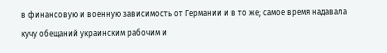в финансовую и военную зависимость от Германии и в то же; самое время надавала кучу обещаний украинским рабочим и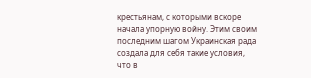крестьянам, с которыми вскоре начала упорную войну. Этим своим последним шагом Украинская рада создала для себя такие условия, что в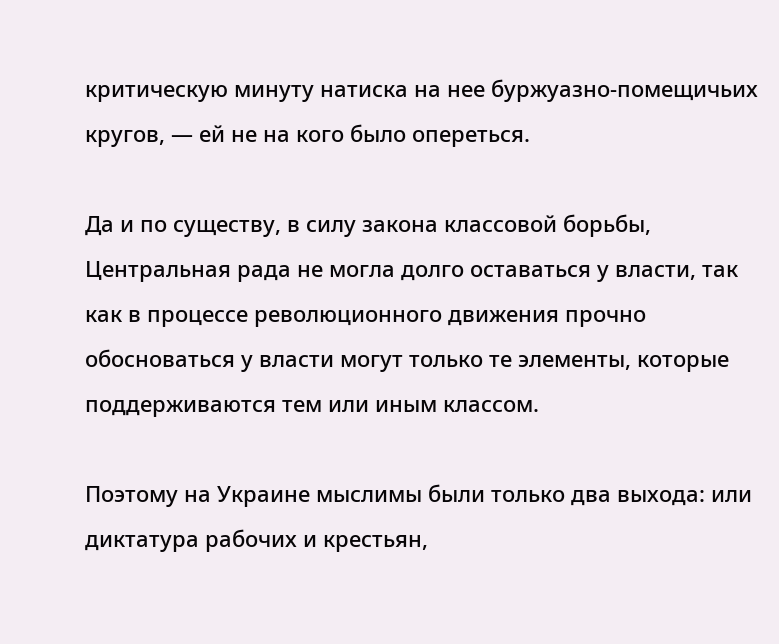критическую минуту натиска на нее буржуазно-помещичьих кругов, — ей не на кого было опереться.

Да и по существу, в силу закона классовой борьбы, Центральная рада не могла долго оставаться у власти, так как в процессе революционного движения прочно обосноваться у власти могут только те элементы, которые поддерживаются тем или иным классом.

Поэтому на Украине мыслимы были только два выхода: или диктатура рабочих и крестьян,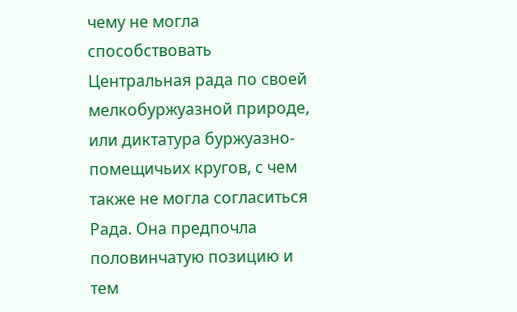чему не могла способствовать Центральная рада по своей мелкобуржуазной природе, или диктатура буржуазно-помещичьих кругов, с чем также не могла согласиться Рада. Она предпочла половинчатую позицию и тем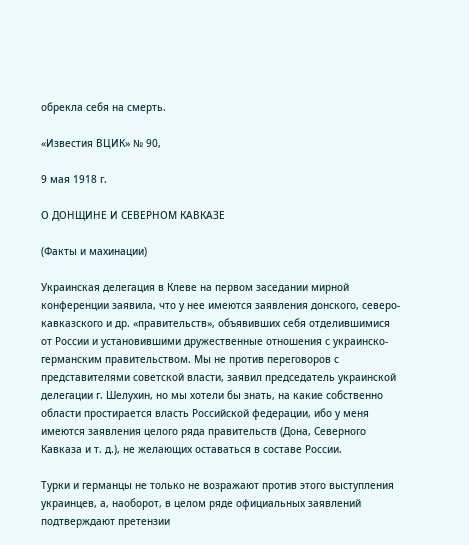обрекла себя на смерть.

«Известия ВЦИК» № 90,

9 мая 1918 г.

О ДОНЩИНЕ И СЕВЕРНОМ КАВКАЗЕ

(Факты и махинации)

Украинская делегация в Клеве на первом заседании мирной конференции заявила, что у нее имеются заявления донского, северо-кавказского и др. «правительств», объявивших себя отделившимися от России и установившими дружественные отношения с украинско-германским правительством. Мы не против переговоров с представителями советской власти, заявил председатель украинской делегации г. Шелухин, но мы хотели бы знать, на какие собственно области простирается власть Российской федерации, ибо у меня имеются заявления целого ряда правительств (Дона, Северного Кавказа и т. д.), не желающих оставаться в составе России.

Турки и германцы не только не возражают против этого выступления украинцев, а, наоборот, в целом ряде официальных заявлений подтверждают претензии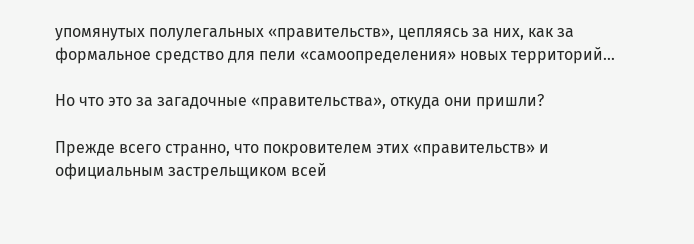упомянутых полулегальных «правительств», цепляясь за них, как за формальное средство для пели «самоопределения» новых территорий…

Но что это за загадочные «правительства», откуда они пришли?

Прежде всего странно, что покровителем этих «правительств» и официальным застрельщиком всей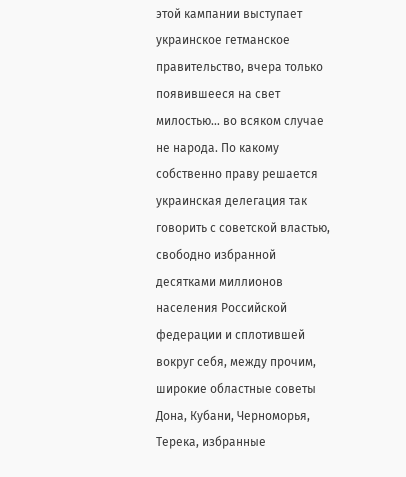этой кампании выступает украинское гетманское правительство, вчера только появившееся на свет милостью… во всяком случае не народа. По какому собственно праву решается украинская делегация так говорить с советской властью, свободно избранной десятками миллионов населения Российской федерации и сплотившей вокруг себя, между прочим, широкие областные советы Дона, Кубани, Черноморья, Терека, избранные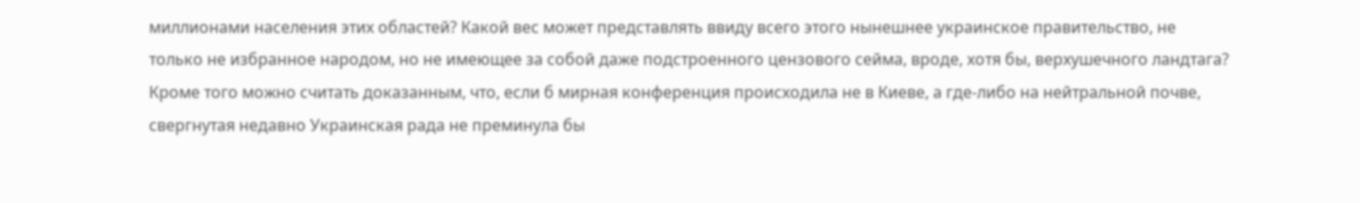миллионами населения этих областей? Какой вес может представлять ввиду всего этого нынешнее украинское правительство, не только не избранное народом, но не имеющее за собой даже подстроенного цензового сейма, вроде, хотя бы, верхушечного ландтага? Кроме того можно считать доказанным, что, если б мирная конференция происходила не в Киеве, а где-либо на нейтральной почве, свергнутая недавно Украинская рада не преминула бы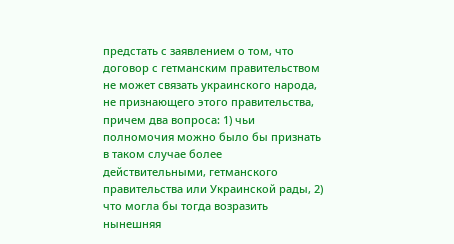предстать с заявлением о том, что договор с гетманским правительством не может связать украинского народа, не признающего этого правительства, причем два вопроса: 1) чьи полномочия можно было бы признать в таком случае более действительными, гетманского правительства или Украинской рады, 2) что могла бы тогда возразить нынешняя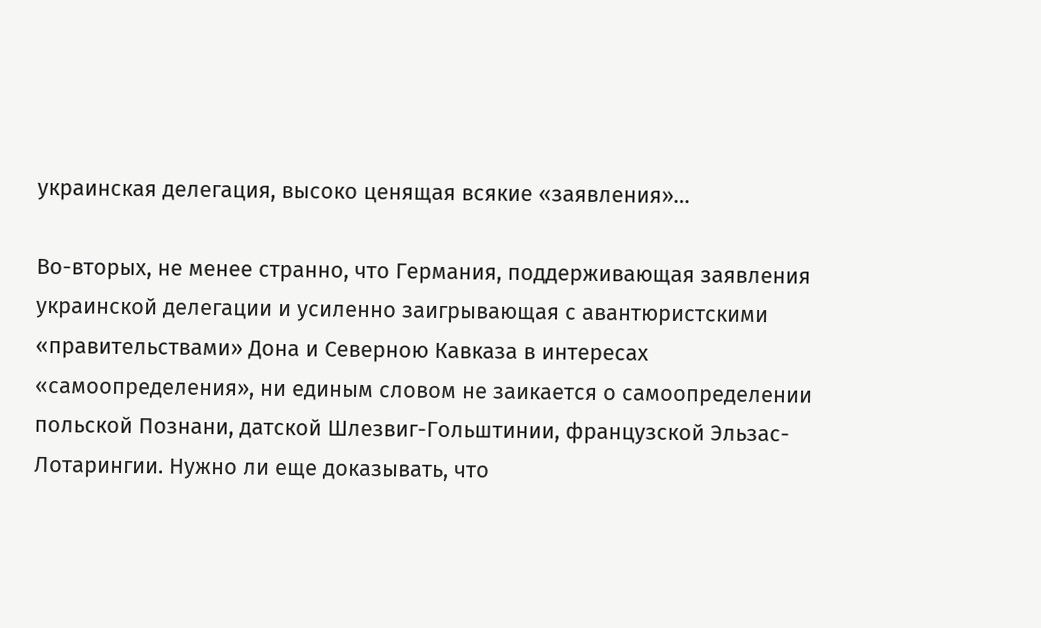украинская делегация, высоко ценящая всякие «заявления»…

Во-вторых, не менее странно, что Германия, поддерживающая заявления украинской делегации и усиленно заигрывающая с авантюристскими «правительствами» Дона и Северною Кавказа в интересах «самоопределения», ни единым словом не заикается о самоопределении польской Познани, датской Шлезвиг-Гольштинии, французской Эльзас-Лотарингии. Нужно ли еще доказывать, что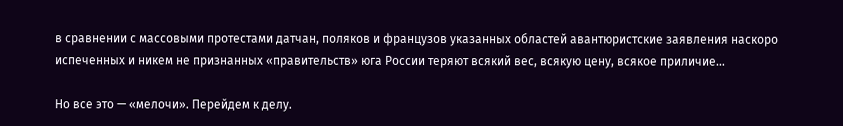в сравнении с массовыми протестами датчан, поляков и французов указанных областей авантюристские заявления наскоро испеченных и никем не признанных «правительств» юга России теряют всякий вес, всякую цену, всякое приличие…

Но все это — «мелочи». Перейдем к делу.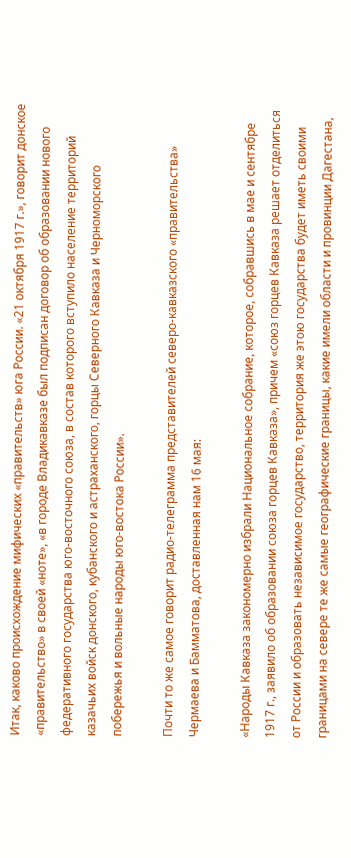Итак, каково происхождение мифических «правительств» юга России. «21 октября 1917 г.», говорит донское «правительство» в своей «ноте», «в городе Владикавказе был подписан договор об образовании нового федеративного государства юго-восточного союза, в состав которого вступило население территорий казачьих войск донского, кубанского и астраханского, горцы Северного Кавказа и Черноморского побережья и вольные народы юго-востока России».

Почти то же самое говорит радио-телеграмма представителей северо-кавказского «правительства» Чермаева и Бамматова, доставленная нам 16 мая:

«Народы Кавказа закономерно избрали Национальное собрание, которое, собравшись в мае и сентябре 1917 г., заявило об образовании союза горцев Кавказа», причем «союз горцев Кавказа решает отделиться от России и образовать независимое государство, территория же этою государства будет иметь своими границами на севере те же самые географические границы, какие имели области и провинции Дагестана,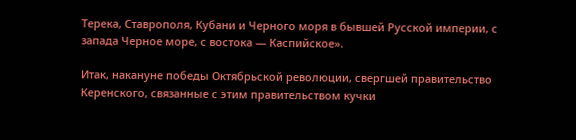Терека, Ставрополя, Кубани и Черного моря в бывшей Русской империи, с запада Черное море, с востока — Каспийское».

Итак, накануне победы Октябрьской революции, свергшей правительство Керенского, связанные с этим правительством кучки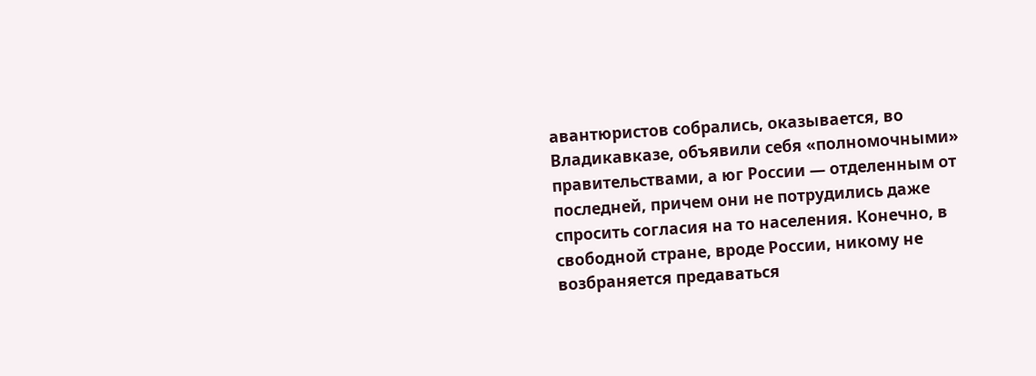авантюристов собрались, оказывается, во Владикавказе, объявили себя «полномочными» правительствами, а юг России — отделенным от последней, причем они не потрудились даже спросить согласия на то населения. Конечно, в свободной стране, вроде России, никому не возбраняется предаваться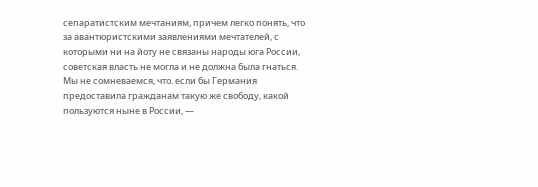сепаратистским мечтаниям, причем легко понять, что за авантюристскими заявлениями мечтателей, с которыми ни на йоту не связаны народы юга России, советская власть не могла и не должна была гнаться. Мы не сомневаемся, что. если бы Германия предоставила гражданам такую же свободу, какой пользуются ныне в России, —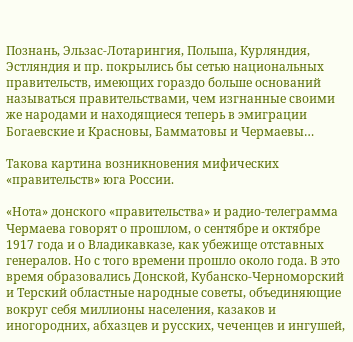Познань, Эльзас-Лотарингия, Польша, Курляндия, Эстляндия и пр. покрылись бы сетью национальных правительств, имеющих гораздо больше оснований называться правительствами, чем изгнанные своими же народами и находящиеся теперь в эмиграции Богаевские и Красновы, Бамматовы и Чермаевы…

Такова картина возникновения мифических «правительств» юга России.

«Нота» донского «правительства» и радио-телеграмма Чермаева говорят о прошлом, о сентябре и октябре 1917 года и о Владикавказе, как убежище отставных генералов. Но с того времени прошло около года. В это время образовались Донской, Кубанско-Черноморский и Терский областные народные советы, объединяющие вокруг себя миллионы населения, казаков и иногородних, абхазцев и русских, чеченцев и ингушей,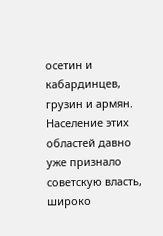осетин и кабардинцев, грузин и армян. Население этих областей давно уже признало советскую власть, широко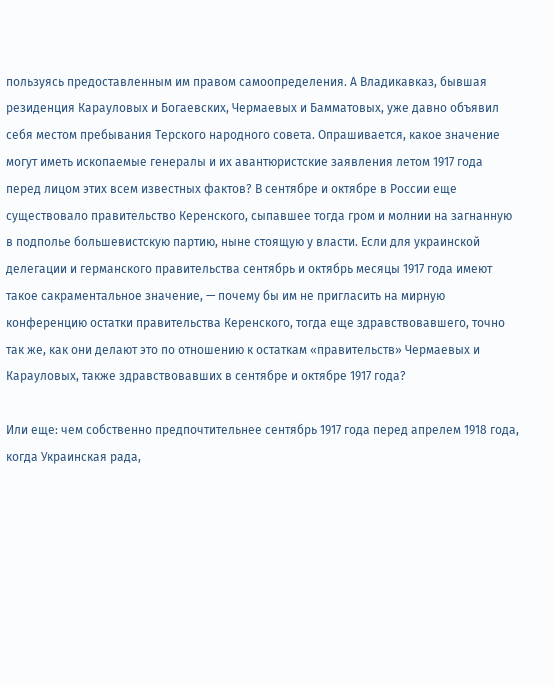пользуясь предоставленным им правом самоопределения. А Владикавказ, бывшая резиденция Карауловых и Богаевских, Чермаевых и Бамматовых, уже давно объявил себя местом пребывания Терского народного совета. Опрашивается, какое значение могут иметь ископаемые генералы и их авантюристские заявления летом 1917 года перед лицом этих всем известных фактов? В сентябре и октябре в России еще существовало правительство Керенского, сыпавшее тогда гром и молнии на загнанную в подполье большевистскую партию, ныне стоящую у власти. Если для украинской делегации и германского правительства сентябрь и октябрь месяцы 1917 года имеют такое сакраментальное значение, — почему бы им не пригласить на мирную конференцию остатки правительства Керенского, тогда еще здравствовавшего, точно так же, как они делают это по отношению к остаткам «правительств» Чермаевых и Карауловых, также здравствовавших в сентябре и октябре 1917 года?

Или еще: чем собственно предпочтительнее сентябрь 1917 года перед апрелем 1918 года, когда Украинская рада,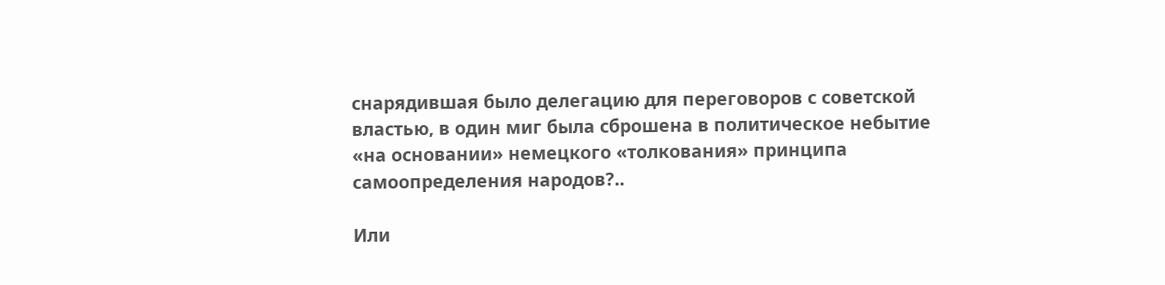снарядившая было делегацию для переговоров с советской властью, в один миг была сброшена в политическое небытие «на основании» немецкого «толкования» принципа самоопределения народов?..

Или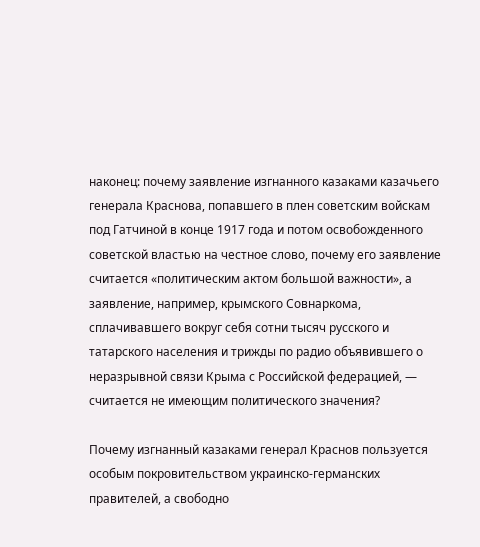наконец: почему заявление изгнанного казаками казачьего генерала Краснова, попавшего в плен советским войскам под Гатчиной в конце 1917 года и потом освобожденного советской властью на честное слово, почему его заявление считается «политическим актом большой важности», а заявление, например, крымского Совнаркома, сплачивавшего вокруг себя сотни тысяч русского и татарского населения и трижды по радио объявившего о неразрывной связи Крыма с Российской федерацией, — считается не имеющим политического значения?

Почему изгнанный казаками генерал Краснов пользуется особым покровительством украинско-германских правителей, а свободно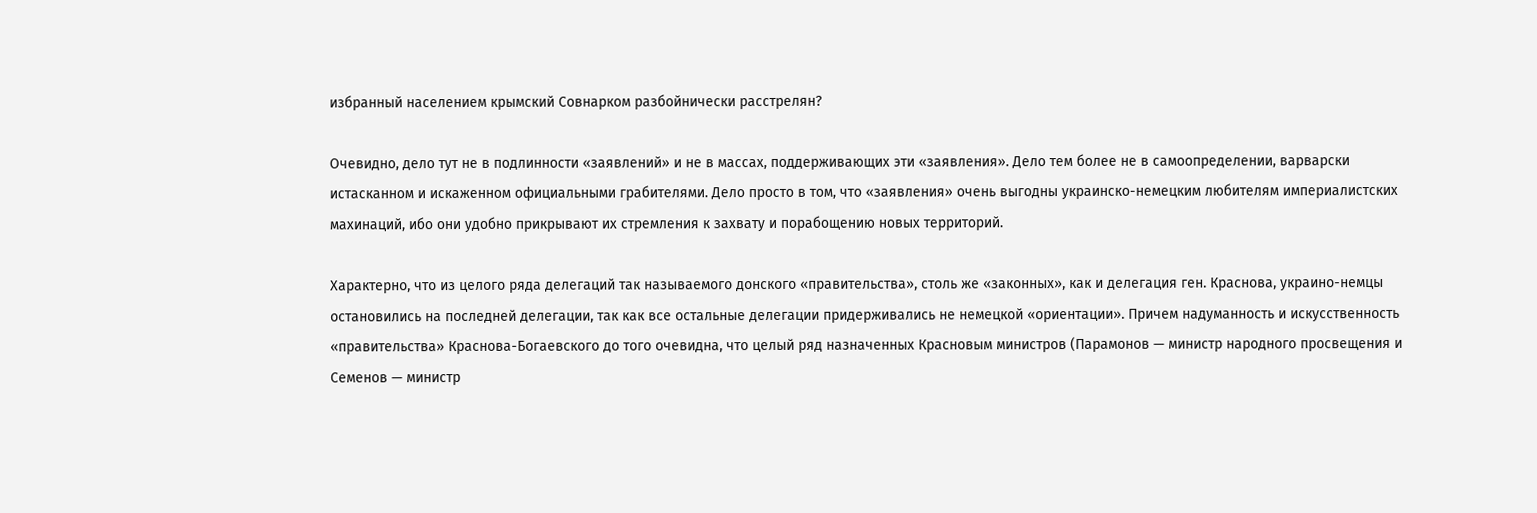избранный населением крымский Совнарком разбойнически расстрелян?

Очевидно, дело тут не в подлинности «заявлений» и не в массах, поддерживающих эти «заявления». Дело тем более не в самоопределении, варварски истасканном и искаженном официальными грабителями. Дело просто в том, что «заявления» очень выгодны украинско-немецким любителям империалистских махинаций, ибо они удобно прикрывают их стремления к захвату и порабощению новых территорий.

Характерно, что из целого ряда делегаций так называемого донского «правительства», столь же «законных», как и делегация ген. Краснова, украино-немцы остановились на последней делегации, так как все остальные делегации придерживались не немецкой «ориентации». Причем надуманность и искусственность «правительства» Краснова-Богаевского до того очевидна, что целый ряд назначенных Красновым министров (Парамонов — министр народного просвещения и Семенов — министр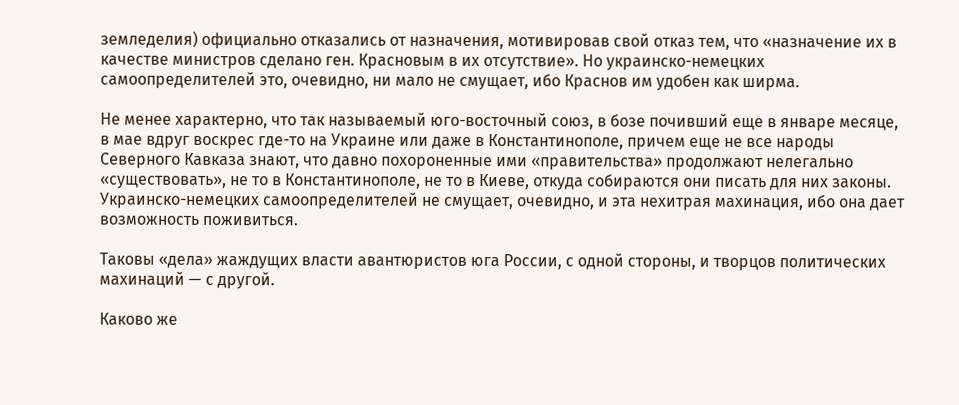земледелия) официально отказались от назначения, мотивировав свой отказ тем, что «назначение их в качестве министров сделано ген. Красновым в их отсутствие». Но украинско-немецких самоопределителей это, очевидно, ни мало не смущает, ибо Краснов им удобен как ширма.

Не менее характерно, что так называемый юго-восточный союз, в бозе почивший еще в январе месяце, в мае вдруг воскрес где-то на Украине или даже в Константинополе, причем еще не все народы Северного Кавказа знают, что давно похороненные ими «правительства» продолжают нелегально «существовать», не то в Константинополе, не то в Киеве, откуда собираются они писать для них законы. Украинско-немецких самоопределителей не смущает, очевидно, и эта нехитрая махинация, ибо она дает возможность поживиться.

Таковы «дела» жаждущих власти авантюристов юга России, с одной стороны, и творцов политических махинаций — с другой.

Каково же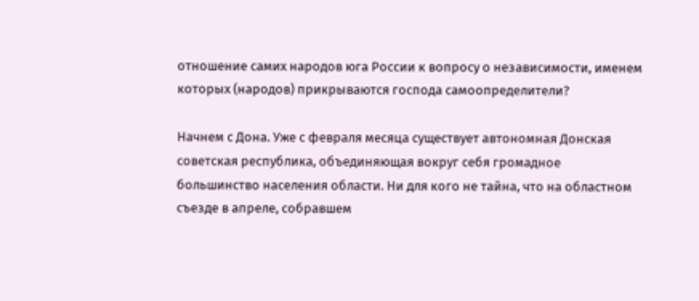отношение самих народов юга России к вопросу о независимости, именем которых (народов) прикрываются господа самоопределители?

Начнем с Дона. Уже с февраля месяца существует автономная Донская советская республика, объединяющая вокруг себя громадное большинство населения области. Ни для кого не тайна, что на областном съезде в апреле, собравшем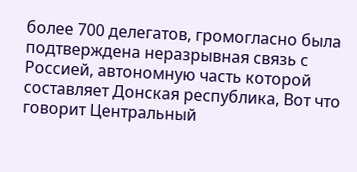более 700 делегатов, громогласно была подтверждена неразрывная связь с Россией, автономную часть которой составляет Донская республика, Вот что говорит Центральный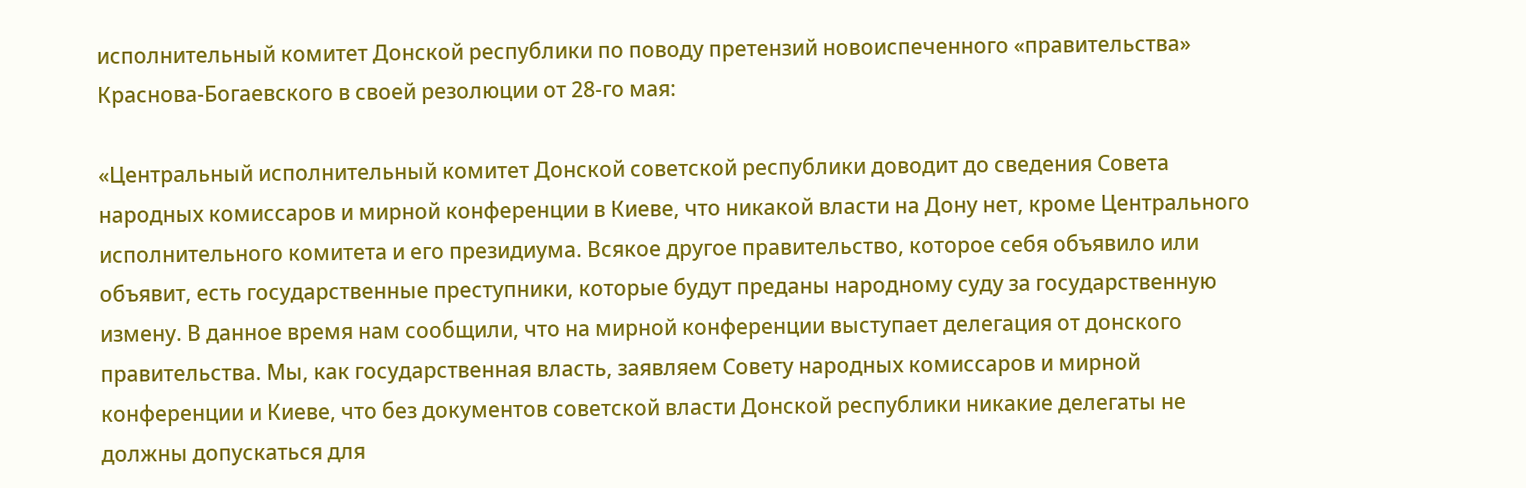исполнительный комитет Донской республики по поводу претензий новоиспеченного «правительства» Краснова-Богаевского в своей резолюции от 28-го мая:

«Центральный исполнительный комитет Донской советской республики доводит до сведения Совета народных комиссаров и мирной конференции в Киеве, что никакой власти на Дону нет, кроме Центрального исполнительного комитета и его президиума. Всякое другое правительство, которое себя объявило или объявит, есть государственные преступники, которые будут преданы народному суду за государственную измену. В данное время нам сообщили, что на мирной конференции выступает делегация от донского правительства. Мы, как государственная власть, заявляем Совету народных комиссаров и мирной конференции и Киеве, что без документов советской власти Донской республики никакие делегаты не должны допускаться для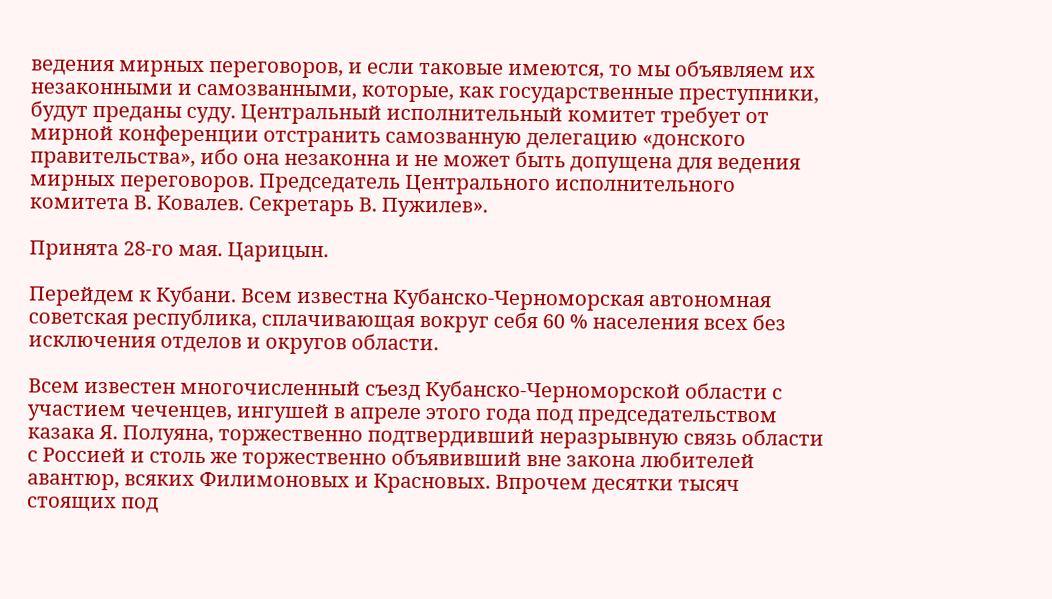ведения мирных переговоров, и если таковые имеются, то мы объявляем их незаконными и самозванными, которые, как государственные преступники, будут преданы суду. Центральный исполнительный комитет требует от мирной конференции отстранить самозванную делегацию «донского правительства», ибо она незаконна и не может быть допущена для ведения мирных переговоров. Председатель Центрального исполнительного комитета В. Ковалев. Секретарь В. Пужилев».

Принята 28-го мая. Царицын.

Перейдем к Кубани. Всем известна Кубанско-Черноморская автономная советская республика, сплачивающая вокруг себя 60 % населения всех без исключения отделов и округов области.

Всем известен многочисленный съезд Кубанско-Черноморской области с участием чеченцев, ингушей в апреле этого года под председательством казака Я. Полуяна, торжественно подтвердивший неразрывную связь области с Россией и столь же торжественно объявивший вне закона любителей авантюр, всяких Филимоновых и Красновых. Впрочем десятки тысяч стоящих под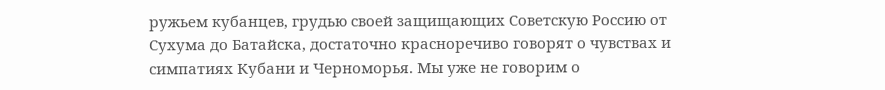ружьем кубанцев, грудью своей защищающих Советскую Россию от Сухума до Батайска, достаточно красноречиво говорят о чувствах и симпатиях Кубани и Черноморья. Мы уже не говорим о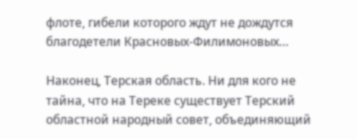флоте, гибели которого ждут не дождутся благодетели Красновых-Филимоновых…

Наконец, Терская область. Ни для кого не тайна, что на Тереке существует Терский областной народный совет, объединяющий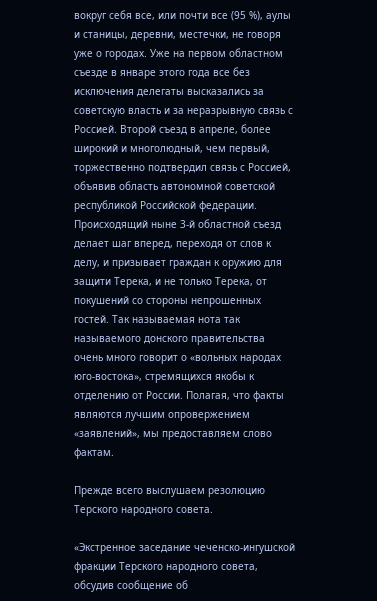вокруг себя все, или почти все (95 %), аулы и станицы, деревни, местечки, не говоря уже о городах. Уже на первом областном съезде в январе этого года все без исключения делегаты высказались за советскую власть и за неразрывную связь с Россией. Второй съезд в апреле, более широкий и многолюдный, чем первый, торжественно подтвердил связь с Россией, объявив область автономной советской республикой Российской федерации. Происходящий ныне 3-й областной съезд делает шаг вперед, переходя от слов к делу, и призывает граждан к оружию для защити Терека, и не только Терека, от покушений со стороны непрошенных гостей. Так называемая нота так называемого донского правительства очень много говорит о «вольных народах юго-востока», стремящихся якобы к отделению от России. Полагая, что факты являются лучшим опровержением «заявлений», мы предоставляем слово фактам.

Прежде всего выслушаем резолюцию Терского народного совета.

«Экстренное заседание чеченско-ингушской фракции Терского народного совета, обсудив сообщение об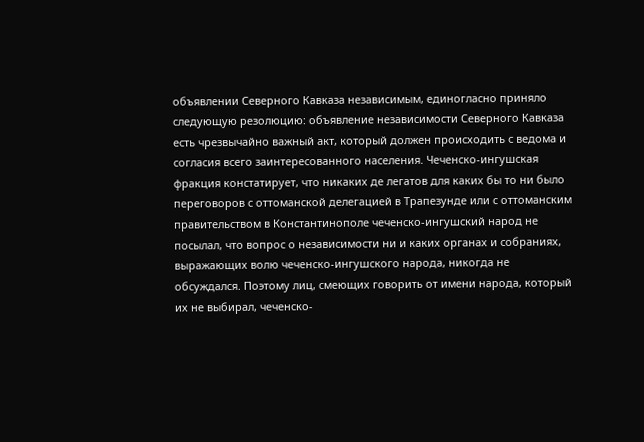объявлении Северного Кавказа независимым, единогласно приняло следующую резолюцию: объявление независимости Северного Кавказа есть чрезвычайно важный акт, который должен происходить с ведома и согласия всего заинтересованного населения. Чеченско-ингушская фракция констатирует, что никаких де легатов для каких бы то ни было переговоров с оттоманской делегацией в Трапезунде или с оттоманским правительством в Константинополе чеченско-ингушский народ не посылал, что вопрос о независимости ни и каких органах и собраниях, выражающих волю чеченско-ингушского народа, никогда не обсуждался. Поэтому лиц, смеющих говорить от имени народа, который их не выбирал, чеченско-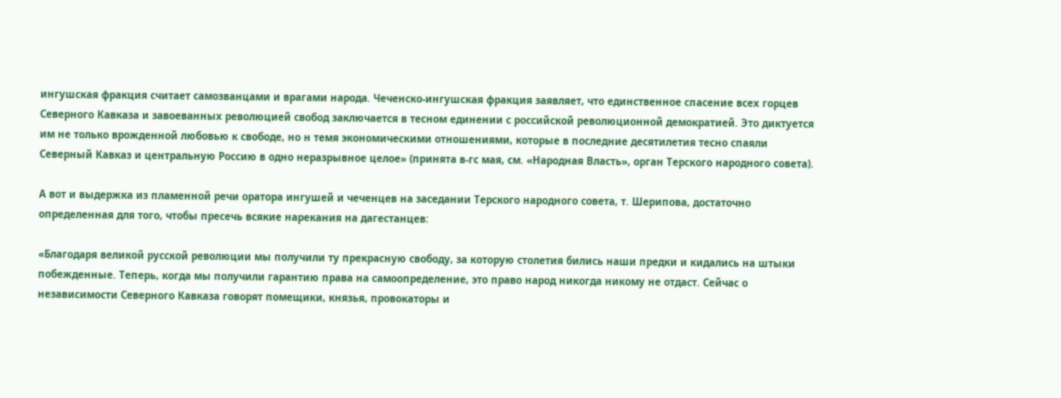ингушская фракция считает самозванцами и врагами народа. Чеченско-ингушская фракция заявляет, что единственное спасение всех горцев Северного Кавказа и завоеванных революцией свобод заключается в тесном единении с российской революционной демократией. Это диктуется им не только врожденной любовью к свободе, но н темя экономическими отношениями, которые в последние десятилетия тесно спаяли Северный Кавказ и центральную Россию в одно неразрывное целое» (принята в-гс мая, см. «Народная Власть», орган Терского народного совета).

А вот и выдержка из пламенной речи оратора ингушей и чеченцев на заседании Терского народного совета, т. Шерипова, достаточно определенная для того, чтобы пресечь всякие нарекания на дагестанцев:

«Благодаря великой русской революции мы получили ту прекрасную свободу, за которую столетия бились наши предки и кидались на штыки побежденные. Теперь, когда мы получили гарантию права на самоопределение, это право народ никогда никому не отдаст. Сейчас о независимости Северного Кавказа говорят помещики, князья, провокаторы и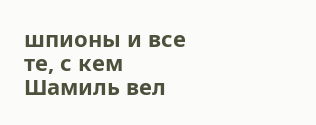шпионы и все те, с кем Шамиль вел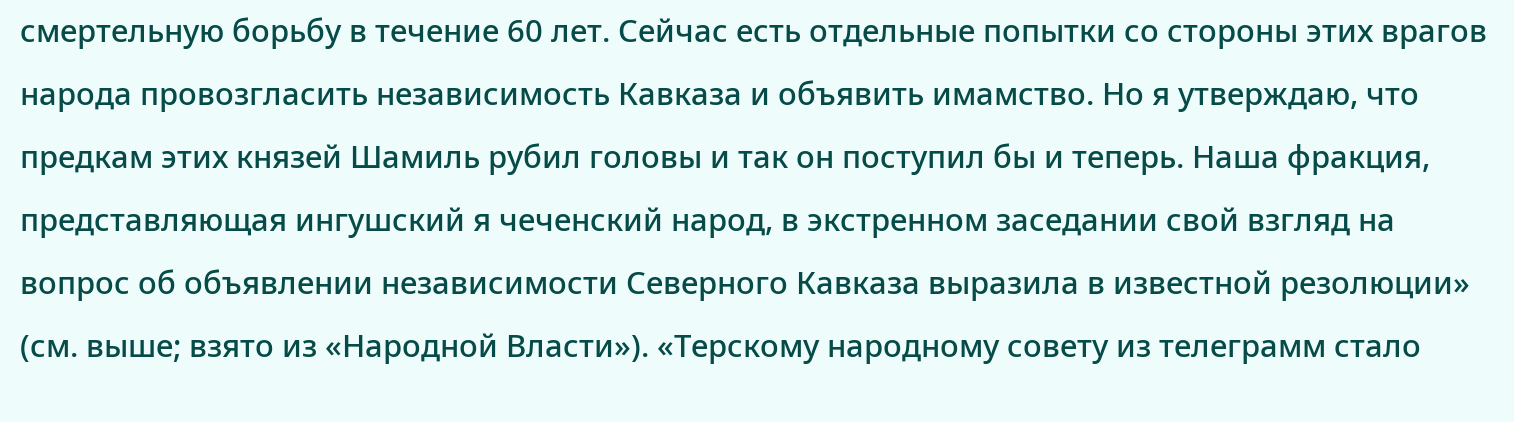смертельную борьбу в течение 60 лет. Сейчас есть отдельные попытки со стороны этих врагов народа провозгласить независимость Кавказа и объявить имамство. Но я утверждаю, что предкам этих князей Шамиль рубил головы и так он поступил бы и теперь. Наша фракция, представляющая ингушский я чеченский народ, в экстренном заседании свой взгляд на вопрос об объявлении независимости Северного Кавказа выразила в известной резолюции» (см. выше; взято из «Народной Власти»). «Терскому народному совету из телеграмм стало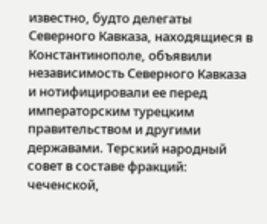известно, будто делегаты Северного Кавказа, находящиеся в Константинополе, объявили независимость Северного Кавказа и нотифицировали ее перед императорским турецким правительством и другими державами. Терский народный совет в составе фракций: чеченской,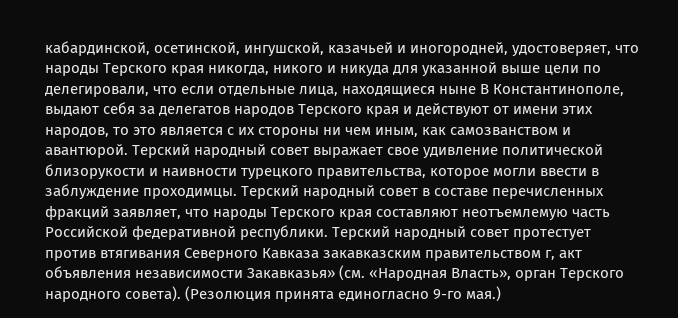кабардинской, осетинской, ингушской, казачьей и иногородней, удостоверяет, что народы Терского края никогда, никого и никуда для указанной выше цели по делегировали, что если отдельные лица, находящиеся ныне В Константинополе, выдают себя за делегатов народов Терского края и действуют от имени этих народов, то это является с их стороны ни чем иным, как самозванством и авантюрой. Терский народный совет выражает свое удивление политической близорукости и наивности турецкого правительства, которое могли ввести в заблуждение проходимцы. Терский народный совет в составе перечисленных фракций заявляет, что народы Терского края составляют неотъемлемую часть Российской федеративной республики. Терский народный совет протестует против втягивания Северного Кавказа закавказским правительством г, акт объявления независимости Закавказья» (см. «Народная Власть», орган Терского народного совета). (Резолюция принята единогласно 9-го мая.)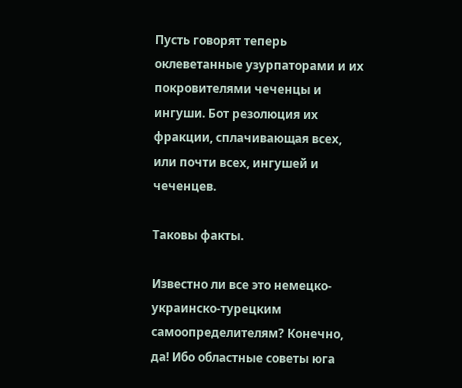Пусть говорят теперь оклеветанные узурпаторами и их покровителями чеченцы и ингуши. Бот резолюция их фракции, сплачивающая всех, или почти всех, ингушей и чеченцев.

Таковы факты.

Известно ли все это немецко-украинско-турецким самоопределителям? Конечно, да! Ибо областные советы юга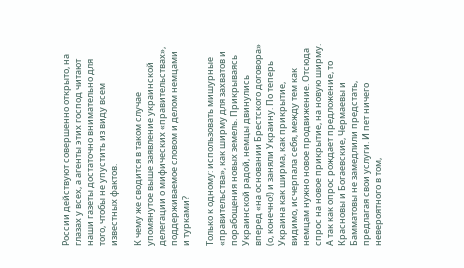России действуют совершенно открыто, на глазах у всех, а агенты этих господ читают наши газеты достаточно внимательно для того, чтобы не упустить из виду всем известных фактов.

К чему же сводится в таком случае упомянутое выше заявление украинской делегации о мифических «правительствах», поддерживаемое словом и делом немцами и турками?

Только к одному: использовать мишурные «правительства», как ширму для захватов и порабощения новых земель. Прикрываясь Украинской радой, немцы двинулись вперед «на основании Брестского договора» (о, конечно!) и заняли Украину. По теперь Украина как ширма, как прикрытие, видимо, исчерпала себя, между тем как немцам нужно новое продвижение. Отсюда спрос на новое прикрытие, на новую ширму. А так как опрос рождает предложение, то Красновы и Богаевские, Чермаевы и Бамматовы не замедлили предстать, предлагая свои услуги. И пет ничего невероятного в том,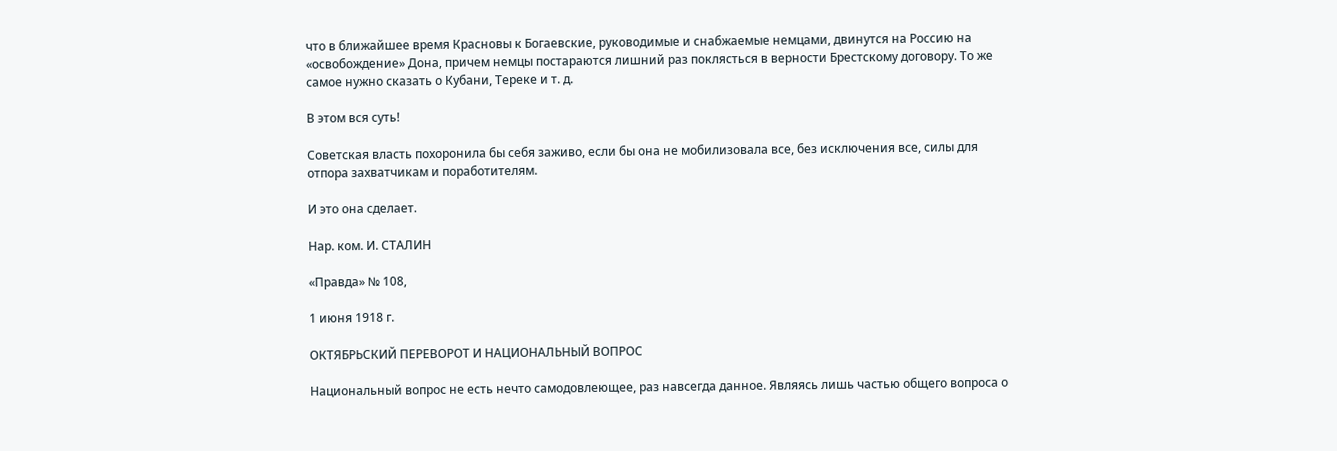что в ближайшее время Красновы к Богаевские, руководимые и снабжаемые немцами, двинутся на Россию на «освобождение» Дона, причем немцы постараются лишний раз поклясться в верности Брестскому договору. То же самое нужно сказать о Кубани, Тереке и т. д.

В этом вся суть!

Советская власть похоронила бы себя заживо, если бы она не мобилизовала все, без исключения все, силы для отпора захватчикам и поработителям.

И это она сделает.

Нар. ком. И. СТАЛИН

«Правда» № 108,

1 июня 1918 г.

ОКТЯБРЬСКИЙ ПЕРЕВОРОТ И НАЦИОНАЛЬНЫЙ ВОПРОС

Национальный вопрос не есть нечто самодовлеющее, раз навсегда данное. Являясь лишь частью общего вопроса о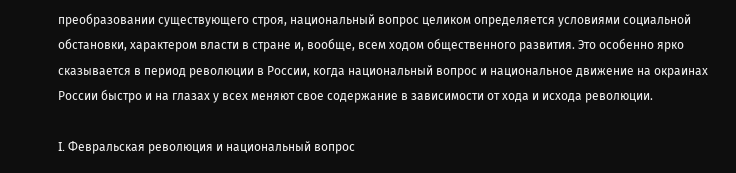преобразовании существующего строя, национальный вопрос целиком определяется условиями социальной обстановки, характером власти в стране и, вообще, всем ходом общественного развития. Это особенно ярко сказывается в период революции в России, когда национальный вопрос и национальное движение на окраинах России быстро и на глазах у всех меняют свое содержание в зависимости от хода и исхода революции.

I. Февральская революция и национальный вопрос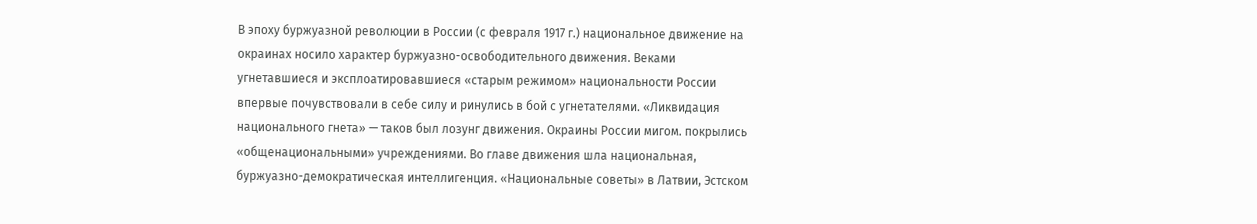В эпоху буржуазной революции в России (с февраля 1917 г.) национальное движение на окраинах носило характер буржуазно-освободительного движения. Веками угнетавшиеся и эксплоатировавшиеся «старым режимом» национальности России впервые почувствовали в себе силу и ринулись в бой с угнетателями. «Ликвидация национального гнета» — таков был лозунг движения. Окраины России мигом. покрылись «общенациональными» учреждениями. Во главе движения шла национальная, буржуазно-демократическая интеллигенция. «Национальные советы» в Латвии, Эстском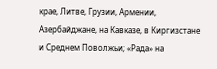крае, Литве, Грузии, Армении, Азербайджане, на Кавказе, в Киргизстане и Среднем Поволжьи; «Рада» на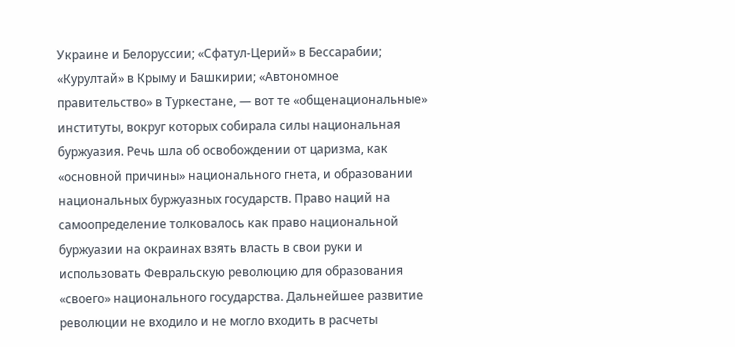Украине и Белоруссии; «Сфатул-Церий» в Бессарабии; «Курултай» в Крыму и Башкирии; «Автономное правительство» в Туркестане, — вот те «общенациональные» институты, вокруг которых собирала силы национальная буржуазия. Речь шла об освобождении от царизма, как «основной причины» национального гнета, и образовании национальных буржуазных государств. Право наций на самоопределение толковалось как право национальной буржуазии на окраинах взять власть в свои руки и использовать Февральскую революцию для образования «своего» национального государства. Дальнейшее развитие революции не входило и не могло входить в расчеты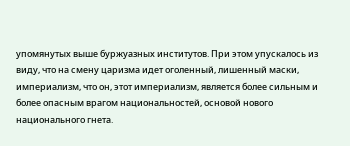упомянутых выше буржуазных институтов. При этом упускалось из виду, что на смену царизма идет оголенный, лишенный маски, империализм, что он, этот империализм, является более сильным и более опасным врагом национальностей, основой нового национального гнета.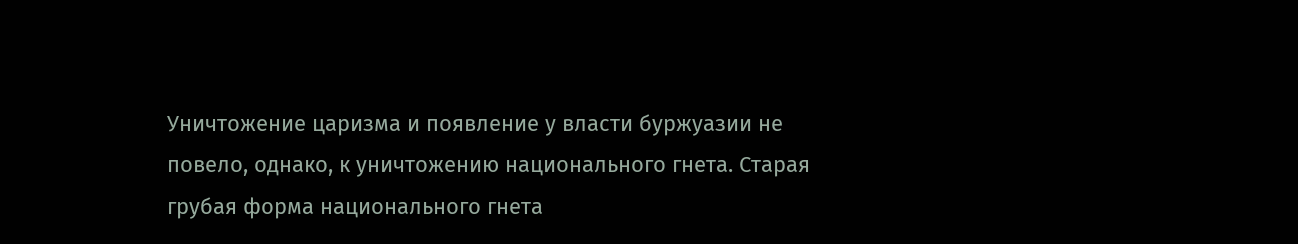Уничтожение царизма и появление у власти буржуазии не повело, однако, к уничтожению национального гнета. Старая грубая форма национального гнета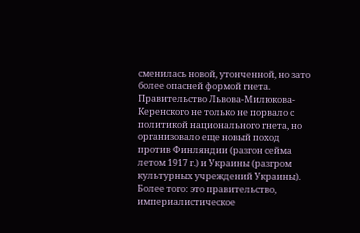сменилась новой, утонченной, но зато более опасней формой гнета. Правительство Львова-Милюкова-Керенского не только не порвало с политикой национального гнета, но организовало еще новый поход против Финляндии (разгон сейма летом 1917 г.) и Украины (разгром культурных учреждений Украины). Более того: это правительство, империалистическое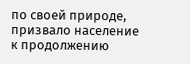по своей природе, призвало население к продолжению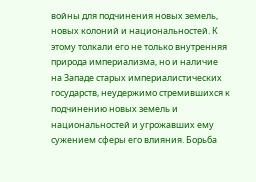войны для подчинения новых земель, новых колоний и национальностей. К этому толкали его не только внутренняя природа империализма, но и наличие на Западе старых империалистических государств, неудержимо стремившихся к подчинению новых земель и национальностей и угрожавших ему сужением сферы его влияния. Борьба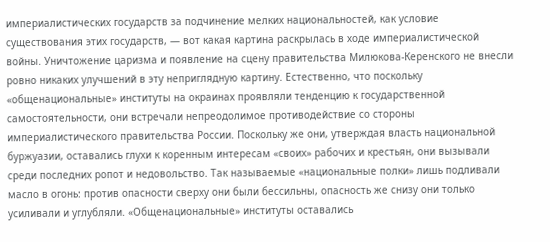империалистических государств за подчинение мелких национальностей, как условие существования этих государств, — вот какая картина раскрылась в ходе империалистической войны. Уничтожение царизма и появление на сцену правительства Милюкова-Керенского не внесли ровно никаких улучшений в эту неприглядную картину. Естественно, что поскольку «общенациональные» институты на окраинах проявляли тенденцию к государственной самостоятельности, они встречали непреодолимое противодействие со стороны империалистического правительства России. Поскольку же они, утверждая власть национальной буржуазии, оставались глухи к коренным интересам «своих» рабочих и крестьян, они вызывали среди последних ропот и недовольство. Так называемые «национальные полки» лишь подливали масло в огонь: против опасности сверху они были бессильны, опасность же снизу они только усиливали и углубляли. «Общенациональные» институты оставались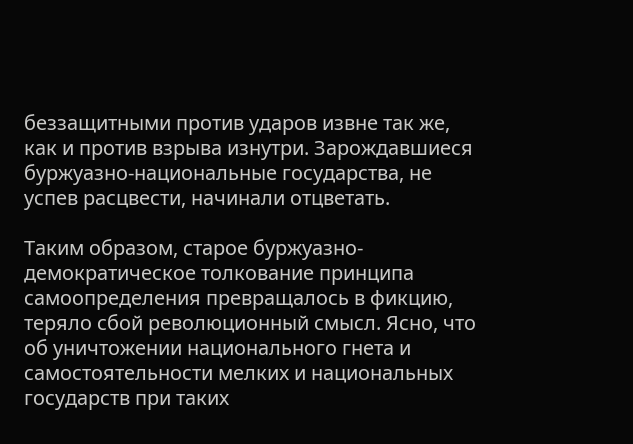беззащитными против ударов извне так же, как и против взрыва изнутри. Зарождавшиеся буржуазно-национальные государства, не успев расцвести, начинали отцветать.

Таким образом, старое буржуазно-демократическое толкование принципа самоопределения превращалось в фикцию, теряло сбой революционный смысл. Ясно, что об уничтожении национального гнета и самостоятельности мелких и национальных государств при таких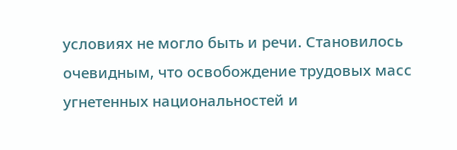условиях не могло быть и речи. Становилось очевидным, что освобождение трудовых масс угнетенных национальностей и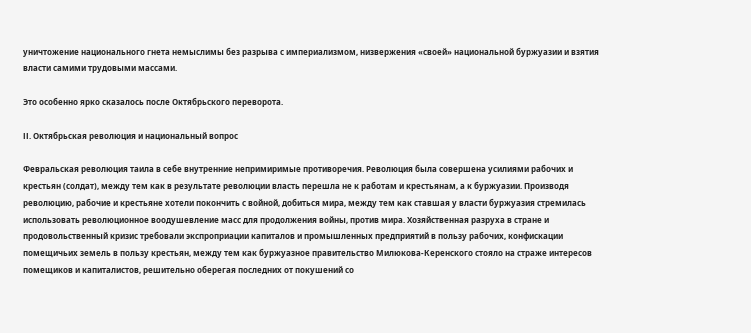уничтожение национального гнета немыслимы без разрыва с империализмом, низвержения «своей» национальной буржуазии и взятия власти самими трудовыми массами.

Это особенно ярко сказалось после Октябрьского переворота.

ІІ. Октябрьская революция и национальный вопрос

Февральская революция таила в себе внутренние непримиримые противоречия. Революция была совершена усилиями рабочих и крестьян (солдат), между тем как в результате революции власть перешла не к работам и крестьянам, а к буржуазии. Производя революцию, рабочие и крестьяне хотели покончить с войной, добиться мира, между тем как ставшая у власти буржуазия стремилась использовать революционное воодушевление масс для продолжения войны, против мира. Хозяйственная разруха в стране и продовольственный кризис требовали экспроприации капиталов и промышленных предприятий в пользу рабочих, конфискации помещичьих земель в пользу крестьян, между тем как буржуазное правительство Милюкова-Керенского стояло на страже интересов помещиков и капиталистов, решительно оберегая последних от покушений со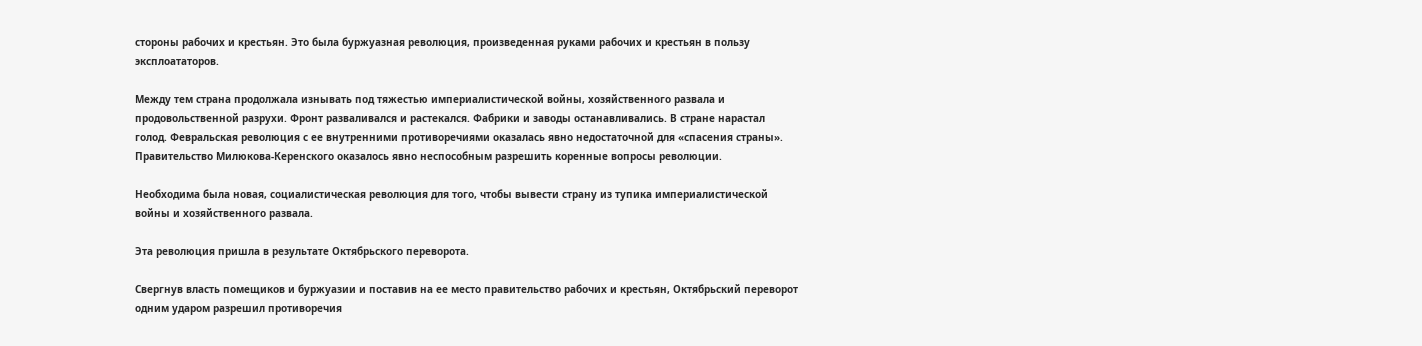стороны рабочих и крестьян. Это была буржуазная революция, произведенная руками рабочих и крестьян в пользу эксплоататоров.

Между тем страна продолжала изнывать под тяжестью империалистической войны, хозяйственного развала и продовольственной разрухи. Фронт разваливался и растекался. Фабрики и заводы останавливались. В стране нарастал голод. Февральская революция с ее внутренними противоречиями оказалась явно недостаточной для «спасения страны». Правительство Милюкова-Керенского оказалось явно неспособным разрешить коренные вопросы революции.

Необходима была новая, социалистическая революция для того, чтобы вывести страну из тупика империалистической войны и хозяйственного развала.

Эта революция пришла в результате Октябрьского переворота.

Свергнув власть помещиков и буржуазии и поставив на ее место правительство рабочих и крестьян, Октябрьский переворот одним ударом разрешил противоречия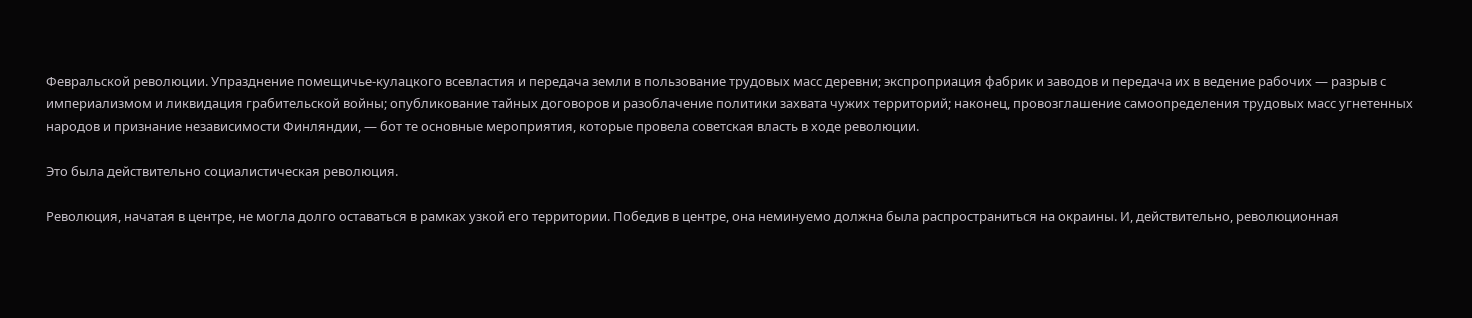Февральской революции. Упразднение помещичье-кулацкого всевластия и передача земли в пользование трудовых масс деревни; экспроприация фабрик и заводов и передача их в ведение рабочих — разрыв с империализмом и ликвидация грабительской войны; опубликование тайных договоров и разоблачение политики захвата чужих территорий; наконец, провозглашение самоопределения трудовых масс угнетенных народов и признание независимости Финляндии, — бот те основные мероприятия, которые провела советская власть в ходе революции.

Это была действительно социалистическая революция.

Революция, начатая в центре, не могла долго оставаться в рамках узкой его территории. Победив в центре, она неминуемо должна была распространиться на окраины. И, действительно, революционная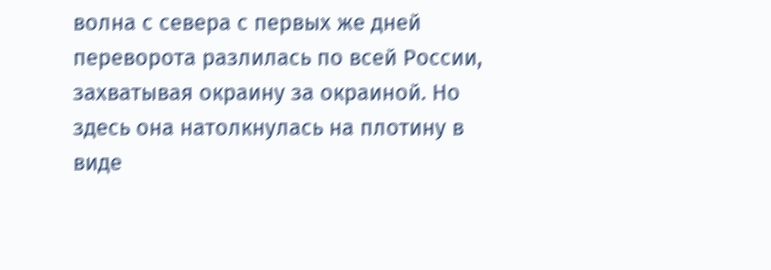волна с севера с первых же дней переворота разлилась по всей России, захватывая окраину за окраиной. Но здесь она натолкнулась на плотину в виде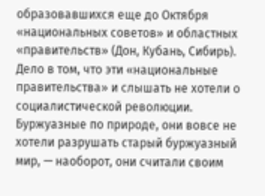образовавшихся еще до Октября «национальных советов» и областных «правительств» (Дон, Кубань, Сибирь). Дело в том, что эти «национальные правительства» и слышать не хотели о социалистической революции. Буржуазные по природе, они вовсе не хотели разрушать старый буржуазный мир, — наоборот, они считали своим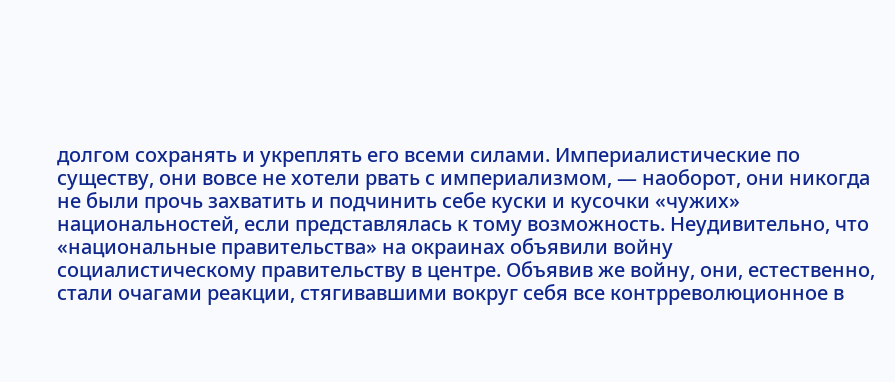долгом сохранять и укреплять его всеми силами. Империалистические по существу, они вовсе не хотели рвать с империализмом, — наоборот, они никогда не были прочь захватить и подчинить себе куски и кусочки «чужих» национальностей, если представлялась к тому возможность. Неудивительно, что «национальные правительства» на окраинах объявили войну социалистическому правительству в центре. Объявив же войну, они, естественно, стали очагами реакции, стягивавшими вокруг себя все контрреволюционное в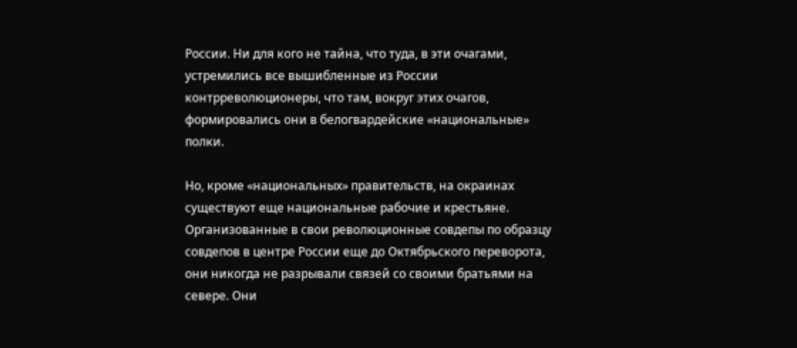России. Ни для кого не тайна, что туда, в эти очагами, устремились все вышибленные из России контрреволюционеры, что там, вокруг этих очагов, формировались они в белогвардейские «национальные» полки.

Но, кроме «национальных» правительств, на окраинах существуют еще национальные рабочие и крестьяне. Организованные в свои революционные совдепы по образцу совдепов в центре России еще до Октябрьского переворота, они никогда не разрывали связей со своими братьями на севере. Они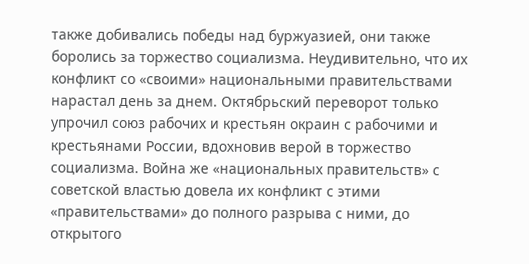также добивались победы над буржуазией, они также боролись за торжество социализма. Неудивительно, что их конфликт со «своими» национальными правительствами нарастал день за днем. Октябрьский переворот только упрочил союз рабочих и крестьян окраин с рабочими и крестьянами России, вдохновив верой в торжество социализма. Война же «национальных правительств» с советской властью довела их конфликт с этими «правительствами» до полного разрыва с ними, до открытого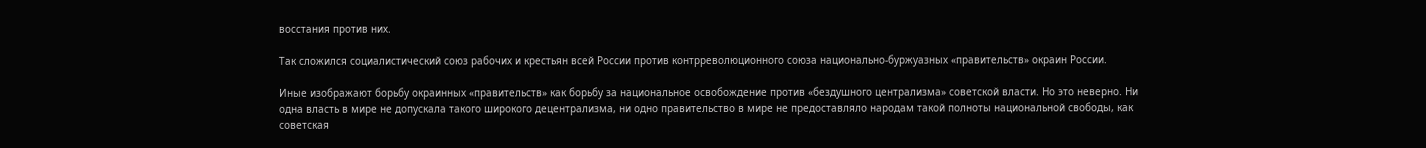восстания против них.

Так сложился социалистический союз рабочих и крестьян всей России против контрреволюционного союза национально-буржуазных «правительств» окраин России.

Иные изображают борьбу окраинных «правительств» как борьбу за национальное освобождение против «бездушного централизма» советской власти. Но это неверно. Ни одна власть в мире не допускала такого широкого децентрализма, ни одно правительство в мире не предоставляло народам такой полноты национальной свободы, как советская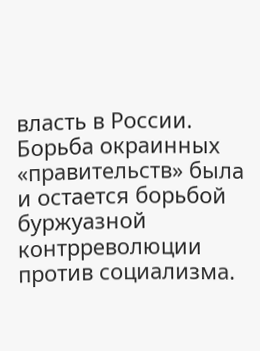власть в России. Борьба окраинных «правительств» была и остается борьбой буржуазной контрреволюции против социализма.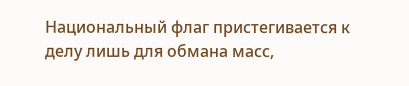Национальный флаг пристегивается к делу лишь для обмана масс,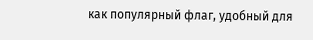как популярный флаг, удобный для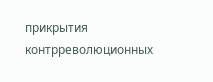прикрытия контрреволюционных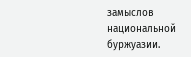замыслов национальной буржуазии.